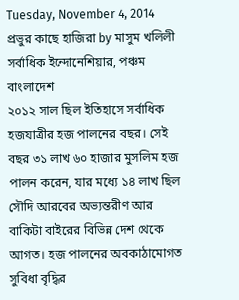Tuesday, November 4, 2014
প্রভুর কাছে হাজিরা by মাসুম খলিলী
সর্বাধিক ইন্দোনেশিয়ার, পঞ্চম বাংলাদেশ
২০১২ সাল ছিল ইতিহাসে সর্বাধিক হজযাত্রীর হজ পালনের বছর। সেই বছর ৩১ লাখ ৬০ হাজার মুসলিম হজ পালন করেন, যার মধ্যে ১৪ লাখ ছিল সৌদি আরবের অভ্যন্তরীণ আর বাকিটা বাইরের বিভিন্ন দেশ থেকে আগত। হজ পালনের অবকাঠামোগত সুবিধা বৃদ্ধির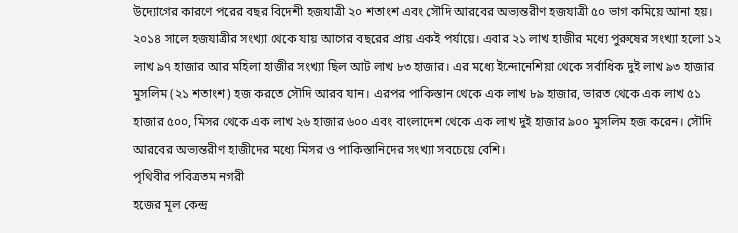উদ্যোগের কারণে পরের বছর বিদেশী হজযাত্রী ২০ শতাংশ এবং সৌদি আরবের অভ্যন্তরীণ হজযাত্রী ৫০ ভাগ কমিয়ে আনা হয়। ২০১৪ সালে হজযাত্রীর সংখ্যা থেকে যায় আগের বছরের প্রায় একই পর্যায়ে। এবার ২১ লাখ হাজীর মধ্যে পুরুষের সংখ্যা হলো ১২ লাখ ৯৭ হাজার আর মহিলা হাজীর সংখ্যা ছিল আট লাখ ৮৩ হাজার। এর মধ্যে ইন্দোনেশিয়া থেকে সর্বাধিক দুই লাখ ৯৩ হাজার মুসলিম (২১ শতাংশ) হজ করতে সৌদি আরব যান। এরপর পাকিস্তান থেকে এক লাখ ৮৯ হাজার, ভারত থেকে এক লাখ ৫১ হাজার ৫০০, মিসর থেকে এক লাখ ২৬ হাজার ৬০০ এবং বাংলাদেশ থেকে এক লাখ দুই হাজার ৯০০ মুসলিম হজ করেন। সৌদি আরবের অভ্যন্তরীণ হাজীদের মধ্যে মিসর ও পাকিস্তানিদের সংখ্যা সবচেয়ে বেশি।
পৃথিবীর পবিত্রতম নগরী
হজের মূল কেন্দ্র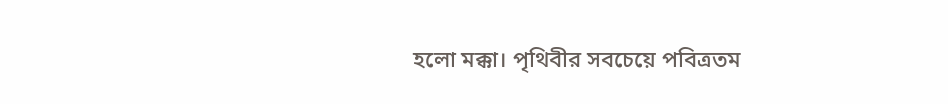হলো মক্কা। পৃথিবীর সবচেয়ে পবিত্রতম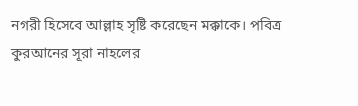নগরী হিসেবে আল্লাহ সৃষ্টি করেছেন মক্কাকে। পবিত্র কুরআনের সূরা নাহলের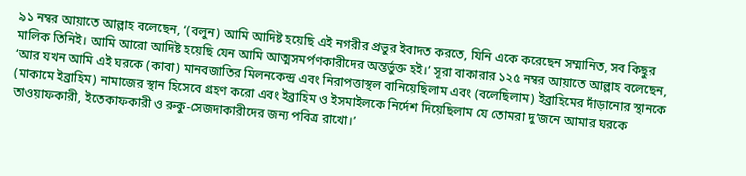৯১ নম্বর আয়াতে আল্লাহ বলেছেন, ‘(বলুন) আমি আদিষ্ট হয়েছি এই নগরীর প্রভুর ইবাদত করতে, যিনি একে করেছেন সম্মানিত, সব কিছুর মালিক তিনিই। আমি আরো আদিষ্ট হয়েছি যেন আমি আত্মসমর্পণকারীদের অন্তর্ভুক্ত হই।’ সূরা বাকারার ১২৫ নম্বর আয়াতে আল্লাহ বলেছেন, ‘আর যখন আমি এই ঘরকে (কাবা) মানবজাতির মিলনকেন্দ্র এবং নিরাপত্তাস্থল বানিয়েছিলাম এবং (বলেছিলাম) ইব্রাহিমের দাঁড়ানোর স্থানকে (মাকামে ইব্রাহিম) নামাজের স্থান হিসেবে গ্রহণ করো এবং ইব্রাহিম ও ইসমাইলকে নির্দেশ দিয়েছিলাম যে তোমরা দু’জনে আমার ঘরকে তাওয়াফকারী, ইতেকাফকারী ও রুকু-সেজদাকারীদের জন্য পবিত্র রাখো।’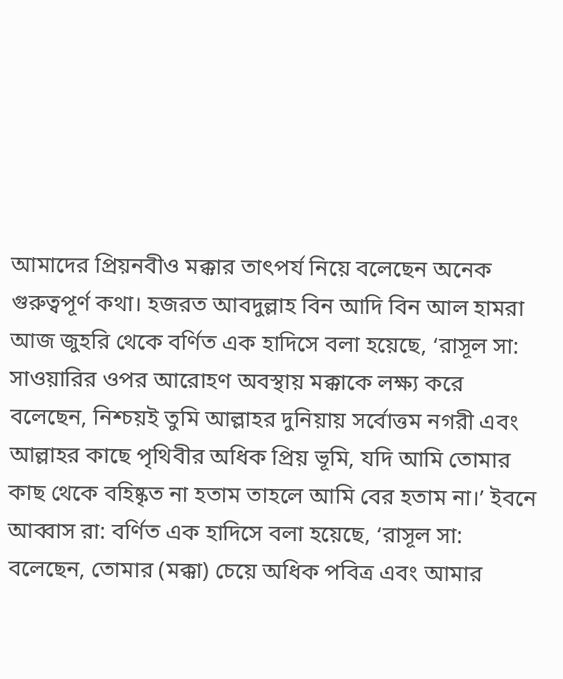আমাদের প্রিয়নবীও মক্কার তাৎপর্য নিয়ে বলেছেন অনেক গুরুত্বপূর্ণ কথা। হজরত আবদুল্লাহ বিন আদি বিন আল হামরা আজ জুহরি থেকে বর্ণিত এক হাদিসে বলা হয়েছে, ‘রাসূল সা: সাওয়ারির ওপর আরোহণ অবস্থায় মক্কাকে লক্ষ্য করে বলেছেন, নিশ্চয়ই তুমি আল্লাহর দুনিয়ায় সর্বোত্তম নগরী এবং আল্লাহর কাছে পৃথিবীর অধিক প্রিয় ভূমি, যদি আমি তোমার কাছ থেকে বহিষ্কৃত না হতাম তাহলে আমি বের হতাম না।’ ইবনে আব্বাস রা: বর্ণিত এক হাদিসে বলা হয়েছে, ‘রাসূল সা: বলেছেন, তোমার (মক্কা) চেয়ে অধিক পবিত্র এবং আমার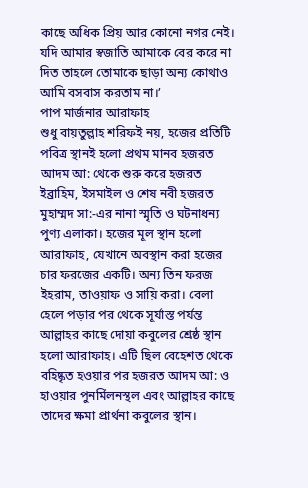কাছে অধিক প্রিয় আর কোনো নগর নেই। যদি আমার স্বজাতি আমাকে বের করে না দিত তাহলে তোমাকে ছাড়া অন্য কোথাও আমি বসবাস করতাম না।’
পাপ মার্জনার আরাফাহ
শুধু বায়তুল্লাহ শরিফই নয়, হজের প্রতিটি পবিত্র স্থানই হলো প্রথম মানব হজরত আদম আ: থেকে শুরু করে হজরত ইব্রাহিম, ইসমাইল ও শেষ নবী হজরত মুহাম্মদ সা:-এর নানা স্মৃতি ও ঘটনাধন্য পুণ্য এলাকা। হজের মূল স্থান হলো আরাফাহ, যেখানে অবস্থান করা হজের চার ফরজের একটি। অন্য তিন ফরজ ইহরাম, তাওয়াফ ও সায়ি করা। বেলা হেলে পড়ার পর থেকে সূর্যাস্ত পর্যন্ত আল্লাহর কাছে দোয়া কবুলের শ্রেষ্ঠ স্থান হলো আরাফাহ। এটি ছিল বেহেশত থেকে বহিষ্কৃত হওয়ার পর হজরত আদম আ: ও হাওয়ার পুনর্মিলনস্থল এবং আল্লাহর কাছে তাদের ক্ষমা প্রার্থনা কবুলের স্থান।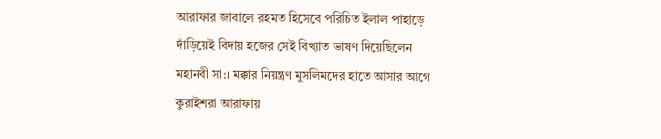আরাফার জাবালে রহমত হিসেবে পরিচিত ইলাল পাহাড়ে দাঁড়িয়েই বিদায় হজের সেই বিখ্যাত ভাষণ দিয়েছিলেন মহানবী সা:। মক্কার নিয়ন্ত্রণ মুসলিমদের হাতে আসার আগে কুরাইশরা আরাফায়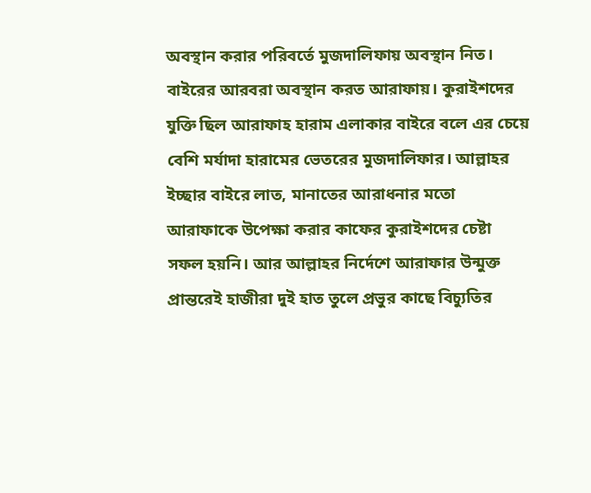অবস্থান করার পরিবর্তে মুজদালিফায় অবস্থান নিত। বাইরের আরবরা অবস্থান করত আরাফায়। কুরাইশদের যুক্তি ছিল আরাফাহ হারাম এলাকার বাইরে বলে এর চেয়ে বেশি মর্যাদা হারামের ভেতরের মুজদালিফার। আল্লাহর ইচ্ছার বাইরে লাত, মানাতের আরাধনার মতো আরাফাকে উপেক্ষা করার কাফের কুরাইশদের চেষ্টা সফল হয়নি। আর আল্লাহর নির্দেশে আরাফার উন্মুক্ত প্রান্তরেই হাজীরা দুই হাত তুলে প্রভুর কাছে বিচ্যুতির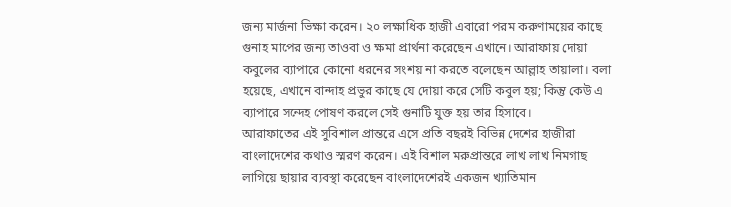জন্য মার্জনা ভিক্ষা করেন। ২০ লক্ষাধিক হাজী এবারো পরম করুণাময়ের কাছে গুনাহ মাপের জন্য তাওবা ও ক্ষমা প্রার্থনা করেছেন এখানে। আরাফায় দোয়া কবুলের ব্যাপারে কোনো ধরনের সংশয় না করতে বলেছেন আল্লাহ তায়ালা। বলা হয়েছে, এখানে বান্দাহ প্রভুর কাছে যে দোয়া করে সেটি কবুল হয়; কিন্তু কেউ এ ব্যাপারে সন্দেহ পোষণ করলে সেই গুনাটি যুক্ত হয় তার হিসাবে।
আরাফাতের এই সুবিশাল প্রান্তরে এসে প্রতি বছরই বিভিন্ন দেশের হাজীরা বাংলাদেশের কথাও স্মরণ করেন। এই বিশাল মরুপ্রান্তরে লাখ লাখ নিমগাছ লাগিয়ে ছায়ার ব্যবস্থা করেছেন বাংলাদেশেরই একজন খ্যাতিমান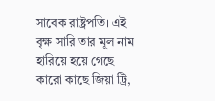সাবেক রাষ্ট্রপতি। এই বৃক্ষ সারি তার মূল নাম হারিয়ে হয়ে গেছে কারো কাছে জিয়া ট্রি,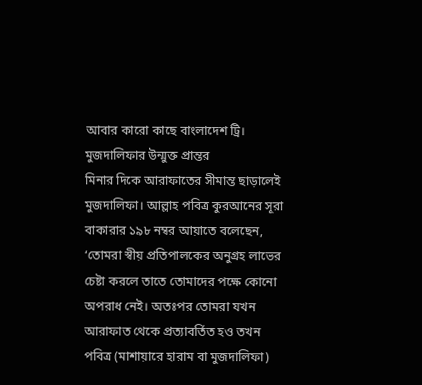আবার কারো কাছে বাংলাদেশ ট্রি।
মুজদালিফার উন্মুক্ত প্রান্তর
মিনার দিকে আরাফাতের সীমান্ত ছাড়ালেই মুজদালিফা। আল্লাহ পবিত্র কুরআনের সূরা বাকারার ১৯৮ নম্বর আয়াতে বলেছেন, ‘তোমরা স্বীয় প্রতিপালকের অনুগ্রহ লাভের চেষ্টা করলে তাতে তোমাদের পক্ষে কোনো অপরাধ নেই। অতঃপর তোমরা যখন আরাফাত থেকে প্রত্যাবর্তিত হও তখন পবিত্র (মাশায়ারে হারাম বা মুজদালিফা)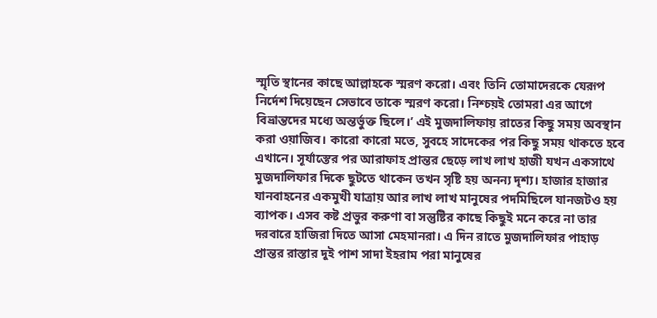স্মৃতি স্থানের কাছে আল্লাহকে স্মরণ করো। এবং তিনি তোমাদেরকে যেরূপ নির্দেশ দিয়েছেন সেভাবে তাকে স্মরণ করো। নিশ্চয়ই তোমরা এর আগে বিভ্রান্তদের মধ্যে অন্তর্ভুক্ত ছিলে।’ এই মুজদালিফায় রাতের কিছু সময় অবস্থান করা ওয়াজিব। কারো কারো মতে, সুবহে সাদেকের পর কিছু সময় থাকতে হবে এখানে। সূর্যাস্তের পর আরাফাহ প্রান্তর ছেড়ে লাখ লাখ হাজী যখন একসাথে মুজদালিফার দিকে ছুটতে থাকেন তখন সৃষ্টি হয় অনন্য দৃশ্য। হাজার হাজার যানবাহনের একমুখী যাত্রায় আর লাখ লাখ মানুষের পদমিছিলে যানজটও হয় ব্যাপক। এসব কষ্ট প্রভুর করুণা বা সন্তুষ্টির কাছে কিছুই মনে করে না তার দরবারে হাজিরা দিতে আসা মেহমানরা। এ দিন রাতে মুজদালিফার পাহাড় প্রান্তর রাস্তার দুই পাশ সাদা ইহরাম পরা মানুষের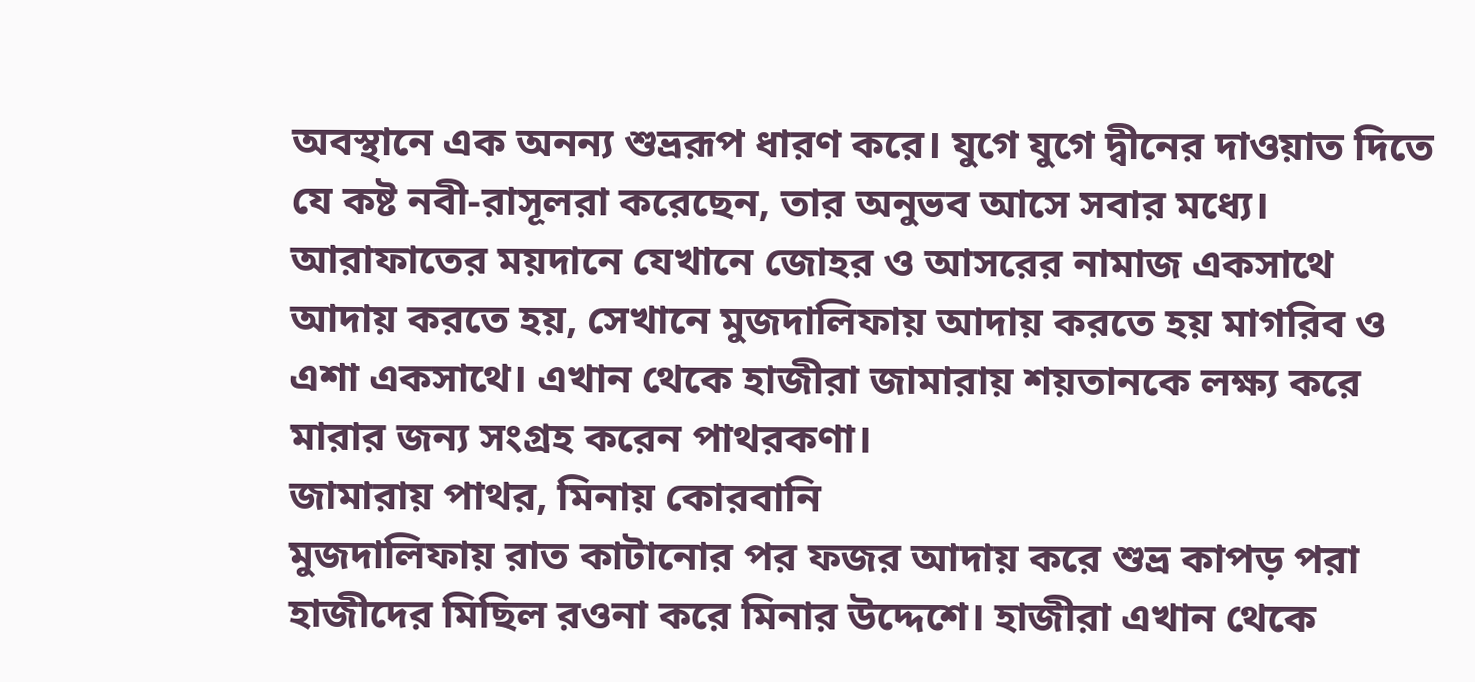অবস্থানে এক অনন্য শুভ্ররূপ ধারণ করে। যুগে যুগে দ্বীনের দাওয়াত দিতে যে কষ্ট নবী-রাসূলরা করেছেন, তার অনুভব আসে সবার মধ্যে। আরাফাতের ময়দানে যেখানে জোহর ও আসরের নামাজ একসাথে আদায় করতে হয়, সেখানে মুজদালিফায় আদায় করতে হয় মাগরিব ও এশা একসাথে। এখান থেকে হাজীরা জামারায় শয়তানকে লক্ষ্য করে মারার জন্য সংগ্রহ করেন পাথরকণা।
জামারায় পাথর, মিনায় কোরবানি
মুজদালিফায় রাত কাটানোর পর ফজর আদায় করে শুভ্র কাপড় পরা হাজীদের মিছিল রওনা করে মিনার উদ্দেশে। হাজীরা এখান থেকে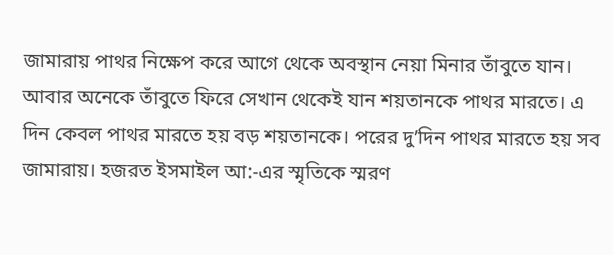জামারায় পাথর নিক্ষেপ করে আগে থেকে অবস্থান নেয়া মিনার তাঁবুতে যান। আবার অনেকে তাঁবুতে ফিরে সেখান থেকেই যান শয়তানকে পাথর মারতে। এ দিন কেবল পাথর মারতে হয় বড় শয়তানকে। পরের দু’দিন পাথর মারতে হয় সব জামারায়। হজরত ইসমাইল আ:-এর স্মৃতিকে স্মরণ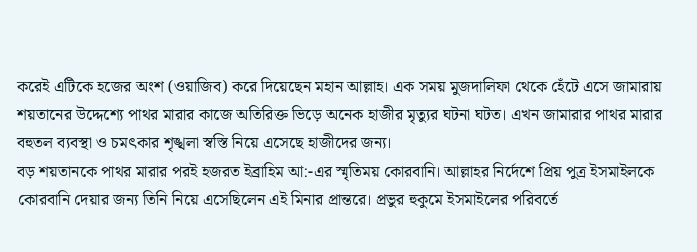করেই এটিকে হজের অংশ (ওয়াজিব) করে দিয়েছেন মহান আল্লাহ। এক সময় মুজদালিফা থেকে হেঁটে এসে জামারায় শয়তানের উদ্দেশ্যে পাথর মারার কাজে অতিরিক্ত ভিড়ে অনেক হাজীর মৃত্যুর ঘটনা ঘটত। এখন জামারার পাথর মারার বহুতল ব্যবস্থা ও চমৎকার শৃঙ্খলা স্বস্তি নিয়ে এসেছে হাজীদের জন্য।
বড় শয়তানকে পাথর মারার পরই হজরত ইব্রাহিম আ:-এর স্মৃতিময় কোরবানি। আল্লাহর নির্দেশে প্রিয় পুত্র ইসমাইলকে কোরবানি দেয়ার জন্য তিনি নিয়ে এসেছিলেন এই মিনার প্রান্তরে। প্রভুর হুকুমে ইসমাইলের পরিবর্তে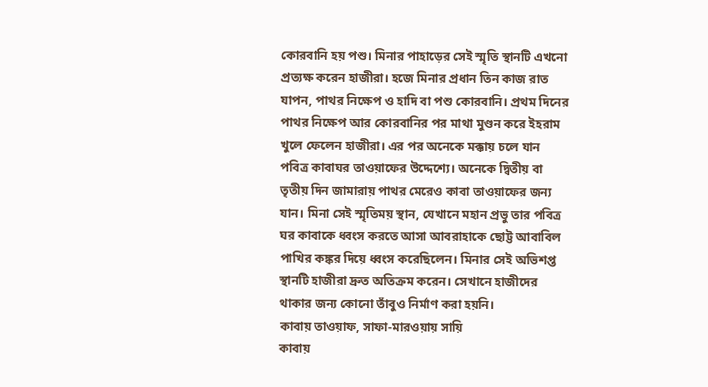কোরবানি হয় পশু। মিনার পাহাড়ের সেই স্মৃতি স্থানটি এখনো প্রত্যক্ষ করেন হাজীরা। হজে মিনার প্রধান তিন কাজ রাত যাপন, পাথর নিক্ষেপ ও হাদি বা পশু কোরবানি। প্রথম দিনের পাথর নিক্ষেপ আর কোরবানির পর মাথা মুণ্ডন করে ইহরাম খুলে ফেলেন হাজীরা। এর পর অনেকে মক্কায় চলে যান পবিত্র কাবাঘর তাওয়াফের উদ্দেশ্যে। অনেকে দ্বিতীয় বা তৃতীয় দিন জামারায় পাথর মেরেও কাবা তাওয়াফের জন্য যান। মিনা সেই স্মৃতিময় স্থান, যেখানে মহান প্রভু তার পবিত্র ঘর কাবাকে ধ্বংস করতে আসা আবরাহাকে ছোট্ট আবাবিল পাখির কঙ্কর দিয়ে ধ্বংস করেছিলেন। মিনার সেই অভিশপ্ত স্থানটি হাজীরা দ্রুত অতিক্রম করেন। সেখানে হাজীদের থাকার জন্য কোনো তাঁবুও নির্মাণ করা হয়নি।
কাবায় তাওয়াফ, সাফা-মারওয়ায় সায়ি
কাবায়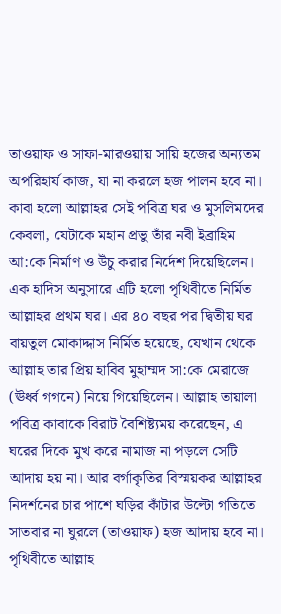তাওয়াফ ও সাফা-মারওয়ায় সায়ি হজের অন্যতম অপরিহার্য কাজ, যা না করলে হজ পালন হবে না। কাবা হলো আল্লাহর সেই পবিত্র ঘর ও মুসলিমদের কেবলা, যেটাকে মহান প্রভু তাঁর নবী ইব্রাহিম আ:কে নির্মাণ ও উঁচু করার নির্দেশ দিয়েছিলেন। এক হাদিস অনুসারে এটি হলো পৃথিবীতে নির্মিত আল্লাহর প্রথম ঘর। এর ৪০ বছর পর দ্বিতীয় ঘর বায়তুল মোকাদ্দাস নির্মিত হয়েছে, যেখান থেকে আল্লাহ তার প্রিয় হাবিব মুহাম্মদ সা:কে মেরাজে (ঊর্ধ্ব গগনে) নিয়ে গিয়েছিলেন। আল্লাহ তায়ালা পবিত্র কাবাকে বিরাট বৈশিষ্ট্যময় করেছেন, এ ঘরের দিকে মুখ করে নামাজ না পড়লে সেটি আদায় হয় না। আর বর্গাকৃতির বিস্ময়কর আল্লাহর নিদর্শনের চার পাশে ঘড়ির কাঁটার উল্টো গতিতে সাতবার না ঘুরলে (তাওয়াফ) হজ আদায় হবে না। পৃথিবীতে আল্লাহ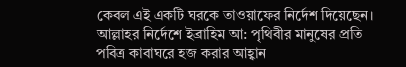কেবল এই একটি ঘরকে তাওয়াফের নির্দেশ দিয়েছেন। আল্লাহর নির্দেশে ইব্রাহিম আ: পৃথিবীর মানুষের প্রতি পবিত্র কাবাঘরে হজ করার আহ্বান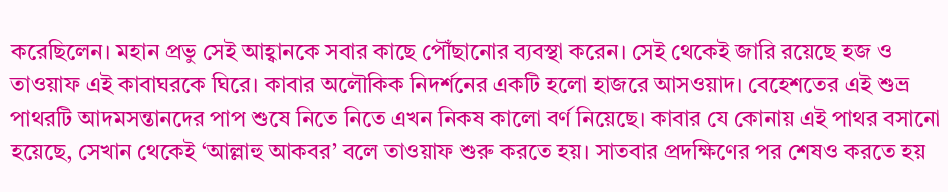করেছিলেন। মহান প্রভু সেই আহ্বানকে সবার কাছে পৌঁছানোর ব্যবস্থা করেন। সেই থেকেই জারি রয়েছে হজ ও তাওয়াফ এই কাবাঘরকে ঘিরে। কাবার অলৌকিক নিদর্শনের একটি হলো হাজরে আসওয়াদ। বেহেশতের এই শুভ্র পাথরটি আদমসন্তানদের পাপ শুষে নিতে নিতে এখন নিকষ কালো বর্ণ নিয়েছে। কাবার যে কোনায় এই পাথর বসানো হয়েছে, সেখান থেকেই ‘আল্লাহু আকবর’ বলে তাওয়াফ শুরু করতে হয়। সাতবার প্রদক্ষিণের পর শেষও করতে হয়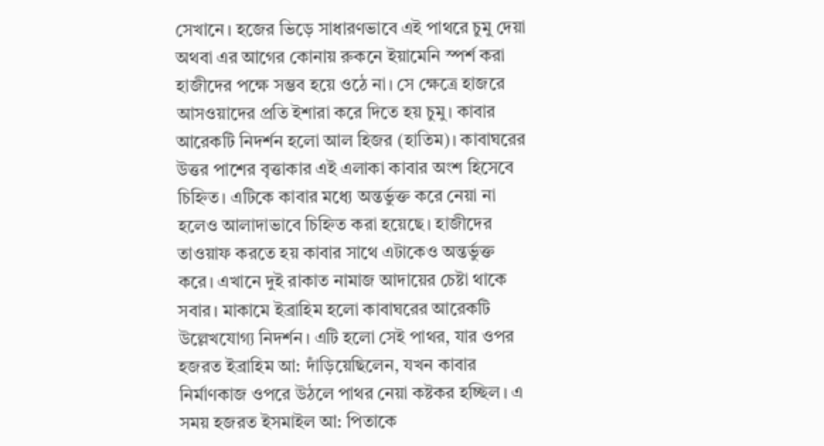সেখানে। হজের ভিড়ে সাধারণভাবে এই পাথরে চুমু দেয়া অথবা এর আগের কোনায় রুকনে ইয়ামেনি স্পর্শ করা হাজীদের পক্ষে সম্ভব হয়ে ওঠে না। সে ক্ষেত্রে হাজরে আসওয়াদের প্রতি ইশারা করে দিতে হয় চুমু। কাবার আরেকটি নিদর্শন হলো আল হিজর (হাতিম)। কাবাঘরের উত্তর পাশের বৃত্তাকার এই এলাকা কাবার অংশ হিসেবে চিহ্নিত। এটিকে কাবার মধ্যে অন্তর্ভুক্ত করে নেয়া না হলেও আলাদাভাবে চিহ্নিত করা হয়েছে। হাজীদের তাওয়াফ করতে হয় কাবার সাথে এটাকেও অন্তর্ভুক্ত করে। এখানে দুই রাকাত নামাজ আদায়ের চেষ্টা থাকে সবার। মাকামে ইব্রাহিম হলো কাবাঘরের আরেকটি উল্লেখযোগ্য নিদর্শন। এটি হলো সেই পাথর, যার ওপর হজরত ইব্রাহিম আ: দাঁড়িয়েছিলেন, যখন কাবার নির্মাণকাজ ওপরে উঠলে পাথর নেয়া কষ্টকর হচ্ছিল। এ সময় হজরত ইসমাইল আ: পিতাকে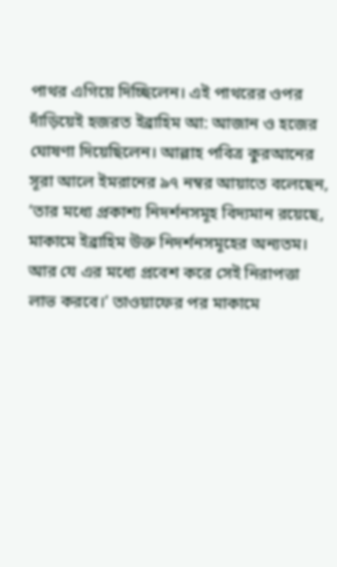পাথর এগিয়ে দিচ্ছিলেন। এই পাথরের ওপর দাঁড়িয়েই হজরত ইব্রাহিম আ: আজান ও হজের ঘোষণা দিয়েছিলেন। আল্লাহ পবিত্র কুরআনের সূরা আলে ইমরানের ৯৭ নম্বর আয়াতে বলেছেন, ‘তার মধ্যে প্রকাশ্য নিদর্শনসমূহ বিদ্যমান রয়েছে, মাকামে ইব্রাহিম উক্ত নিদর্শনসমূহের অন্যতম। আর যে এর মধ্যে প্রবেশ করে সেই নিরাপত্তা লাভ করবে।’ তাওয়াফের পর মাকামে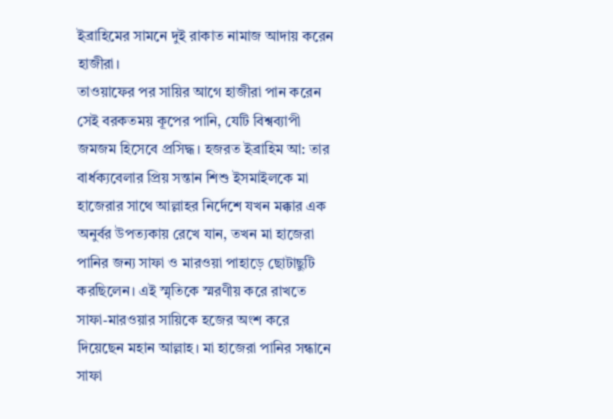ইব্রাহিমের সামনে দুই রাকাত নামাজ আদায় করেন হাজীরা।
তাওয়াফের পর সায়ির আগে হাজীরা পান করেন সেই বরকতময় কূপের পানি, যেটি বিশ্বব্যাপী জমজম হিসেবে প্রসিদ্ধ। হজরত ইব্রাহিম আ: তার বার্ধক্যবেলার প্রিয় সন্তান শিশু ইসমাইলকে মা হাজেরার সাথে আল্লাহর নির্দেশে যখন মক্কার এক অনুর্বর উপত্যকায় রেখে যান, তখন মা হাজেরা পানির জন্য সাফা ও মারওয়া পাহাড়ে ছোটাছুটি করছিলেন। এই স্মৃতিকে স্মরণীয় করে রাখতে সাফা-মারওয়ার সায়িকে হজের অংশ করে দিয়েছেন মহান আল্লাহ। মা হাজেরা পানির সন্ধানে সাফা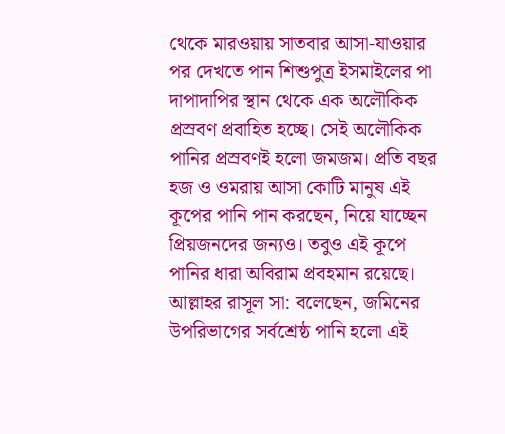থেকে মারওয়ায় সাতবার আসা-যাওয়ার পর দেখতে পান শিশুপুত্র ইসমাইলের পা দাপাদাপির স্থান থেকে এক অলৌকিক প্রস্রবণ প্রবাহিত হচ্ছে। সেই অলৌকিক পানির প্রস্রবণই হলো জমজম। প্রতি বছর হজ ও ওমরায় আসা কোটি মানুষ এই কূপের পানি পান করছেন, নিয়ে যাচ্ছেন প্রিয়জনদের জন্যও। তবুও এই কূপে পানির ধারা অবিরাম প্রবহমান রয়েছে। আল্লাহর রাসূল সা: বলেছেন, জমিনের উপরিভাগের সর্বশ্রেষ্ঠ পানি হলো এই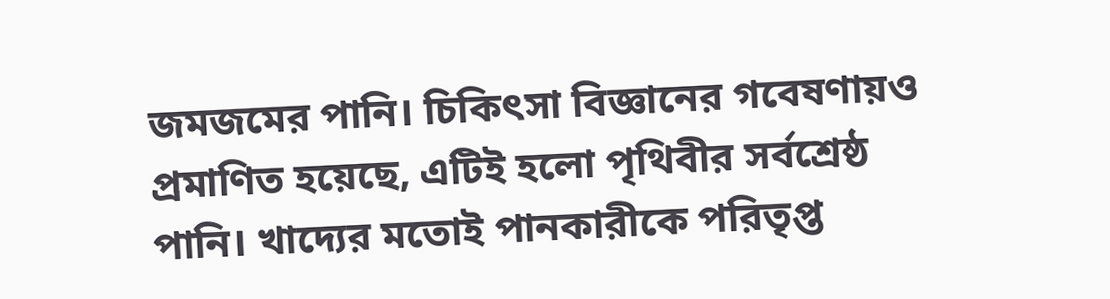জমজমের পানি। চিকিৎসা বিজ্ঞানের গবেষণায়ও প্রমাণিত হয়েছে, এটিই হলো পৃথিবীর সর্বশ্রেষ্ঠ পানি। খাদ্যের মতোই পানকারীকে পরিতৃপ্ত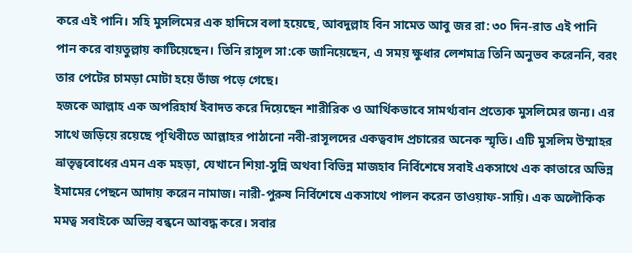করে এই পানি। সহি মুসলিমের এক হাদিসে বলা হয়েছে, আবদুল্লাহ বিন সামেত আবু জর রা: ৩০ দিন-রাত এই পানি পান করে বায়তুল্লায় কাটিয়েছেন। তিনি রাসূল সা:কে জানিয়েছেন, এ সময় ক্ষুধার লেশমাত্র তিনি অনুভব করেননি, বরং তার পেটের চামড়া মোটা হয়ে ভাঁজ পড়ে গেছে।
হজকে আল্লাহ এক অপরিহার্য ইবাদত করে দিয়েছেন শারীরিক ও আর্থিকভাবে সামর্থ্যবান প্রত্যেক মুসলিমের জন্য। এর সাথে জড়িয়ে রয়েছে পৃথিবীতে আল্লাহর পাঠানো নবী-রাসূলদের একত্ববাদ প্রচারের অনেক স্মৃতি। এটি মুসলিম উম্মাহর ভ্রাতৃত্ববোধের এমন এক মহড়া, যেখানে শিয়া-সুন্নি অথবা বিভিন্ন মাজহাব নির্বিশেষে সবাই একসাথে এক কাতারে অভিন্ন ইমামের পেছনে আদায় করেন নামাজ। নারী-পুরুষ নির্বিশেষে একসাথে পালন করেন তাওয়াফ-সায়ি। এক অলৌকিক মমত্ব সবাইকে অভিন্ন বন্ধনে আবদ্ধ করে। সবার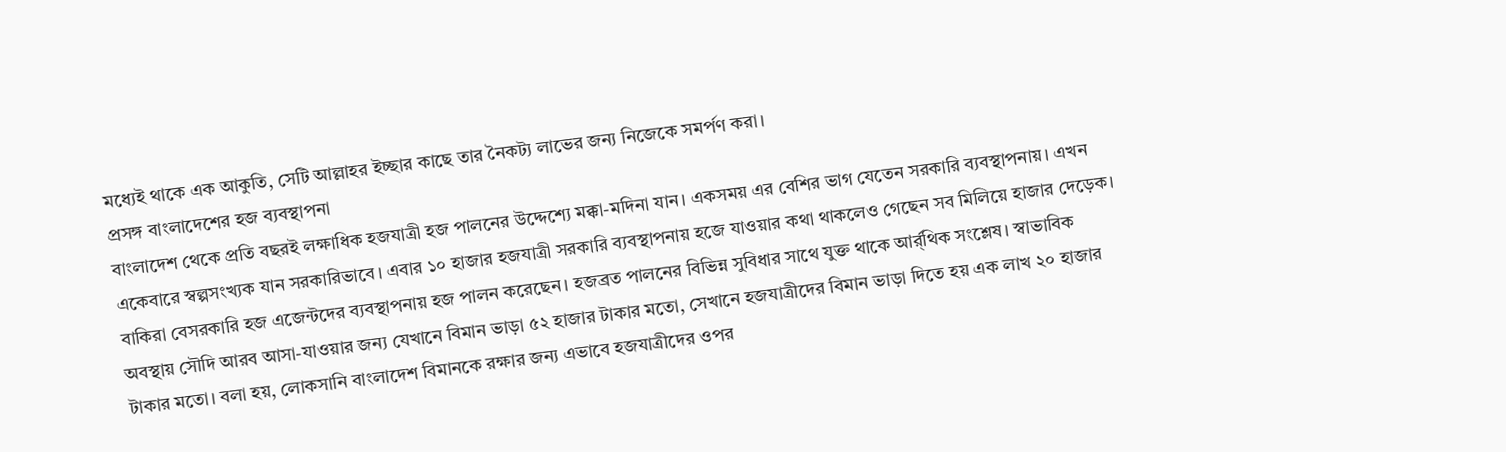মধ্যেই থাকে এক আকুতি, সেটি আল্লাহর ইচ্ছার কাছে তার নৈকট্য লাভের জন্য নিজেকে সমর্পণ করা।
প্রসঙ্গ বাংলাদেশের হজ ব্যবস্থাপনা
বাংলাদেশ থেকে প্রতি বছরই লক্ষাধিক হজযাত্রী হজ পালনের উদ্দেশ্যে মক্কা-মদিনা যান। একসময় এর বেশির ভাগ যেতেন সরকারি ব্যবস্থাপনায়। এখন একেবারে স্বল্পসংখ্যক যান সরকারিভাবে। এবার ১০ হাজার হজযাত্রী সরকারি ব্যবস্থাপনায় হজে যাওয়ার কথা থাকলেও গেছেন সব মিলিয়ে হাজার দেড়েক। বাকিরা বেসরকারি হজ এজেন্টদের ব্যবস্থাপনায় হজ পালন করেছেন। হজব্রত পালনের বিভিন্ন সুবিধার সাথে যুক্ত থাকে আর্র্থিক সংশ্লেষ। স্বাভাবিক অবস্থায় সৌদি আরব আসা-যাওয়ার জন্য যেখানে বিমান ভাড়া ৫২ হাজার টাকার মতো, সেখানে হজযাত্রীদের বিমান ভাড়া দিতে হয় এক লাখ ২০ হাজার টাকার মতো। বলা হয়, লোকসানি বাংলাদেশ বিমানকে রক্ষার জন্য এভাবে হজযাত্রীদের ওপর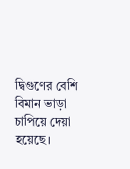দ্বিগুণের বেশি বিমান ভাড়া চাপিয়ে দেয়া হয়েছে।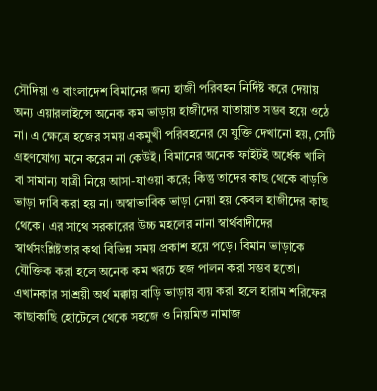সৌদিয়া ও বাংলাদেশ বিমানের জন্য হাজী পরিবহন নির্দিষ্ট করে দেয়ায় অন্য এয়ারলাইন্সে অনেক কম ভাড়ায় হাজীদের যাতায়াত সম্ভব হয়ে ওঠে না। এ ক্ষেত্রে হজের সময় একমুখী পরিবহনের যে যুক্তি দেখানো হয়, সেটি গ্রহণযোগ্য মনে করেন না কেউই। বিমানের অনেক ফাইটই অর্ধেক খালি বা সামান্য যাত্রী নিয়ে আসা-যাওয়া করে; কিন্তু তাদের কাছ থেকে বাড়তি ভাড়া দাবি করা হয় না। অস্বাভাবিক ভাড়া নেয়া হয় কেবল হাজীদের কাছ থেকে। এর সাথে সরকারের উচ্চ মহলের নানা স্বার্থবাদীদের স্বার্থসংশ্লিষ্টতার কথা বিভিন্ন সময় প্রকাশ হয়ে পড়ে। বিমান ভাড়াকে যৌক্তিক করা হলে অনেক কম খরচে হজ পালন করা সম্ভব হতো। এখানকার সাশ্রয়ী অর্থ মক্কায় বাড়ি ভাড়ায় ব্যয় করা হলে হারাম শরিফের কাছাকাছি হোটেলে থেকে সহজে ও নিয়মিত নামাজ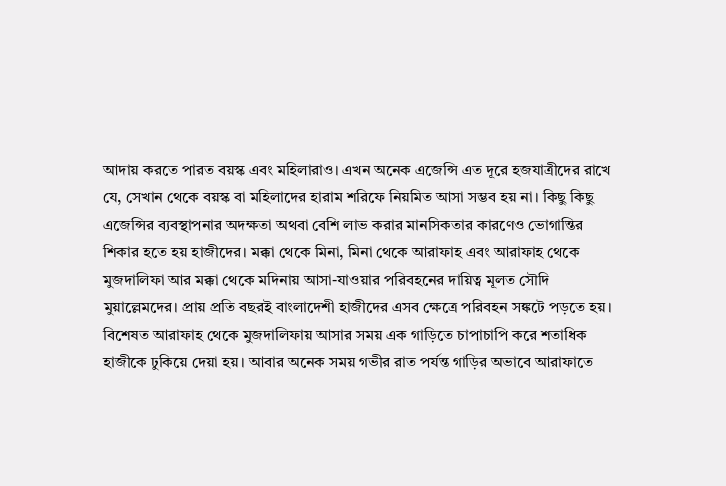আদায় করতে পারত বয়স্ক এবং মহিলারাও। এখন অনেক এজেন্সি এত দূরে হজযাত্রীদের রাখে যে, সেখান থেকে বয়স্ক বা মহিলাদের হারাম শরিফে নিয়মিত আসা সম্ভব হয় না। কিছু কিছু এজেন্সির ব্যবস্থাপনার অদক্ষতা অথবা বেশি লাভ করার মানসিকতার কারণেও ভোগান্তির শিকার হতে হয় হাজীদের। মক্কা থেকে মিনা, মিনা থেকে আরাফাহ এবং আরাফাহ থেকে মুজদালিফা আর মক্কা থেকে মদিনায় আসা-যাওয়ার পরিবহনের দায়িত্ব মূলত সৌদি মুয়াল্লেমদের। প্রায় প্রতি বছরই বাংলাদেশী হাজীদের এসব ক্ষেত্রে পরিবহন সঙ্কটে পড়তে হয়। বিশেষত আরাফাহ থেকে মুজদালিফায় আসার সময় এক গাড়িতে চাপাচাপি করে শতাধিক হাজীকে ঢুকিয়ে দেয়া হয়। আবার অনেক সময় গভীর রাত পর্যন্ত গাড়ির অভাবে আরাফাতে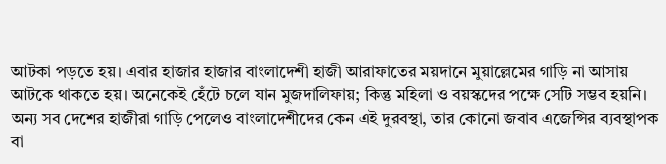আটকা পড়তে হয়। এবার হাজার হাজার বাংলাদেশী হাজী আরাফাতের ময়দানে মুয়াল্লেমের গাড়ি না আসায় আটকে থাকতে হয়। অনেকেই হেঁটে চলে যান মুজদালিফায়; কিন্তু মহিলা ও বয়স্কদের পক্ষে সেটি সম্ভব হয়নি। অন্য সব দেশের হাজীরা গাড়ি পেলেও বাংলাদেশীদের কেন এই দুরবস্থা, তার কোনো জবাব এজেন্সির ব্যবস্থাপক বা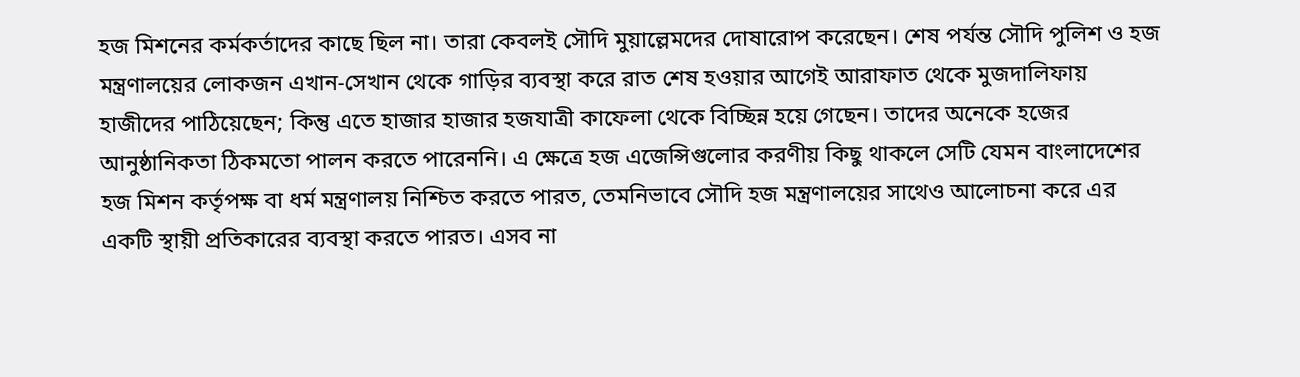হজ মিশনের কর্মকর্তাদের কাছে ছিল না। তারা কেবলই সৌদি মুয়াল্লেমদের দোষারোপ করেছেন। শেষ পর্যন্ত সৌদি পুলিশ ও হজ মন্ত্রণালয়ের লোকজন এখান-সেখান থেকে গাড়ির ব্যবস্থা করে রাত শেষ হওয়ার আগেই আরাফাত থেকে মুজদালিফায় হাজীদের পাঠিয়েছেন; কিন্তু এতে হাজার হাজার হজযাত্রী কাফেলা থেকে বিচ্ছিন্ন হয়ে গেছেন। তাদের অনেকে হজের আনুষ্ঠানিকতা ঠিকমতো পালন করতে পারেননি। এ ক্ষেত্রে হজ এজেন্সিগুলোর করণীয় কিছু থাকলে সেটি যেমন বাংলাদেশের হজ মিশন কর্তৃপক্ষ বা ধর্ম মন্ত্রণালয় নিশ্চিত করতে পারত, তেমনিভাবে সৌদি হজ মন্ত্রণালয়ের সাথেও আলোচনা করে এর একটি স্থায়ী প্রতিকারের ব্যবস্থা করতে পারত। এসব না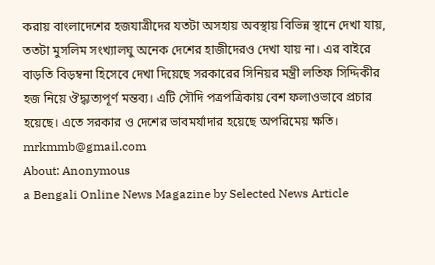করায় বাংলাদেশের হজযাত্রীদের যতটা অসহায় অবস্থায় বিভিন্ন স্থানে দেখা যায়, ততটা মুসলিম সংখ্যালঘু অনেক দেশের হাজীদেরও দেখা যায় না। এর বাইরে বাড়তি বিড়ম্বনা হিসেবে দেখা দিয়েছে সরকারের সিনিয়র মন্ত্রী লতিফ সিদ্দিকীর হজ নিয়ে ঔদ্ধ্যত্যপূর্ণ মন্তব্য। এটি সৌদি পত্রপত্রিকায় বেশ ফলাওভাবে প্রচার হয়েছে। এতে সরকার ও দেশের ভাবমর্যাদার হয়েছে অপরিমেয় ক্ষতি।
mrkmmb@gmail.com
About: Anonymous
a Bengali Online News Magazine by Selected News Article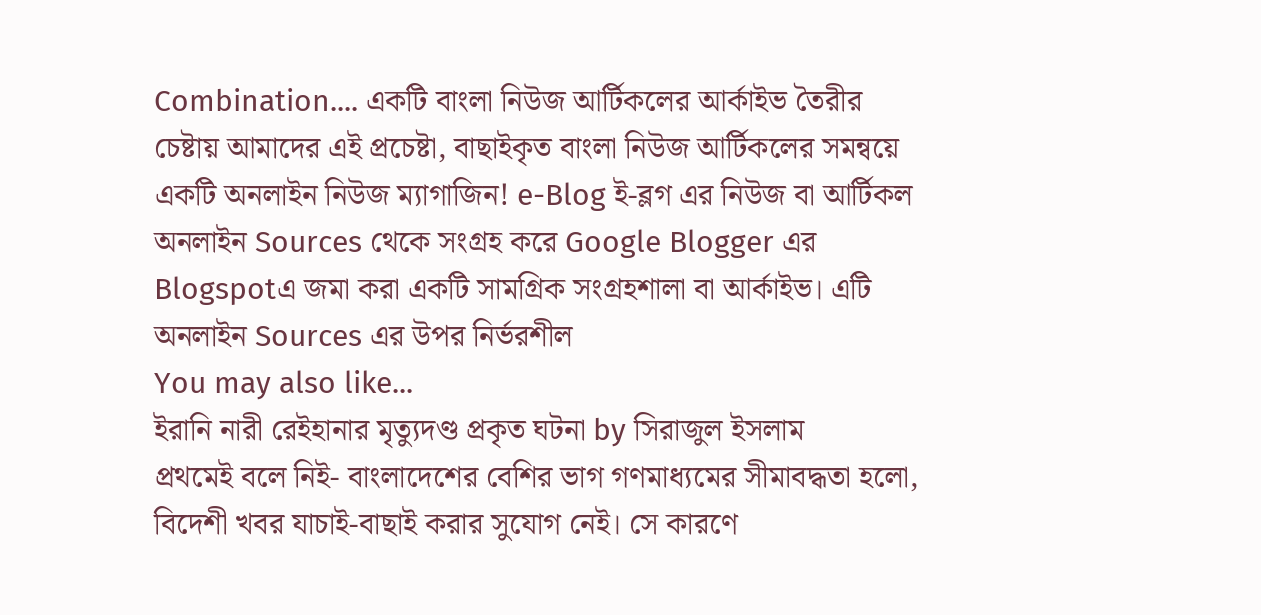Combination.... একটি বাংলা নিউজ আর্টিকলের আর্কাইভ তৈরীর চেষ্টায় আমাদের এই প্রচেষ্টা, বাছাইকৃত বাংলা নিউজ আর্টিকলের সমন্বয়ে একটি অনলাইন নিউজ ম্যাগাজিন! e-Blog ই-ব্লগ এর নিউজ বা আর্টিকল অনলাইন Sources থেকে সংগ্রহ করে Google Blogger এর Blogspotএ জমা করা একটি সামগ্রিক সংগ্রহশালা বা আর্কাইভ। এটি অনলাইন Sources এর উপর নির্ভরশীল
You may also like...
ইরানি নারী রেইহানার মৃত্যুদণ্ড প্রকৃত ঘটনা by সিরাজুল ইসলাম
প্রথমেই বলে নিই- বাংলাদেশের বেশির ভাগ গণমাধ্যমের সীমাবদ্ধতা হলো, বিদেশী খবর যাচাই-বাছাই করার সুযোগ নেই। সে কারণে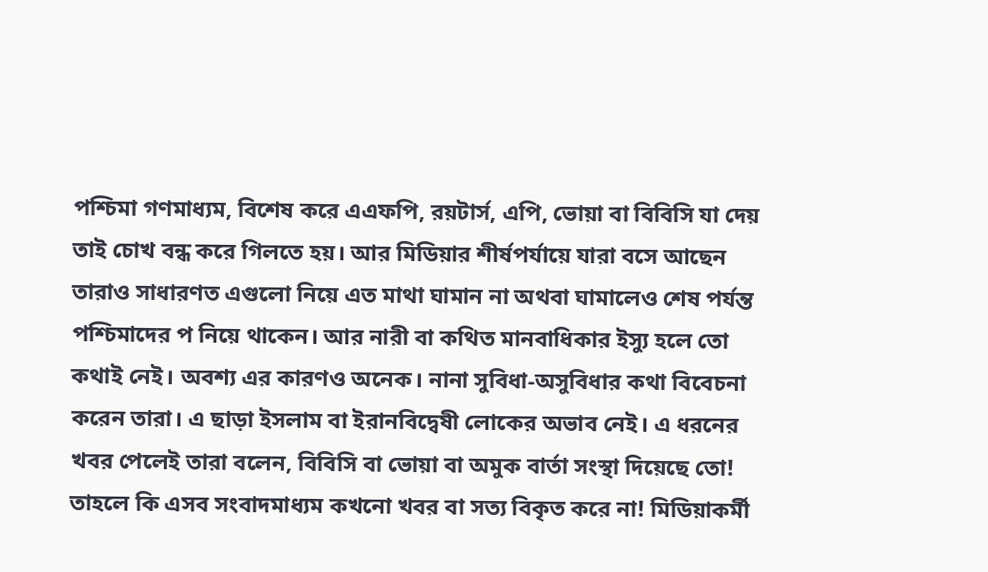পশ্চিমা গণমাধ্যম, বিশেষ করে এএফপি, রয়টার্স, এপি, ভোয়া বা বিবিসি যা দেয় তাই চোখ বন্ধ করে গিলতে হয়। আর মিডিয়ার শীর্ষপর্যায়ে যারা বসে আছেন তারাও সাধারণত এগুলো নিয়ে এত মাথা ঘামান না অথবা ঘামালেও শেষ পর্যন্ত পশ্চিমাদের প নিয়ে থাকেন। আর নারী বা কথিত মানবাধিকার ইস্যু হলে তো কথাই নেই। অবশ্য এর কারণও অনেক। নানা সুবিধা-অসুবিধার কথা বিবেচনা করেন তারা। এ ছাড়া ইসলাম বা ইরানবিদ্বেষী লোকের অভাব নেই। এ ধরনের খবর পেলেই তারা বলেন, বিবিসি বা ভোয়া বা অমুক বার্তা সংস্থা দিয়েছে তো! তাহলে কি এসব সংবাদমাধ্যম কখনো খবর বা সত্য বিকৃত করে না! মিডিয়াকর্মী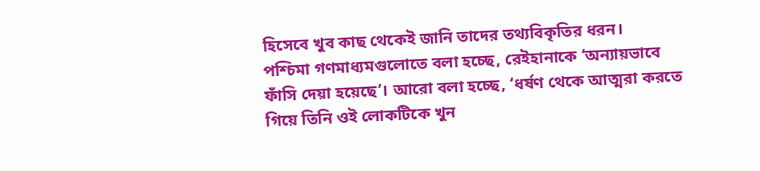হিসেবে খুব কাছ থেকেই জানি তাদের তথ্যবিকৃতির ধরন।
পশ্চিমা গণমাধ্যমগুলোতে বলা হচ্ছে, রেইহানাকে ‘অন্যায়ভাবে ফাঁসি দেয়া হয়েছে’। আরো বলা হচ্ছে, ‘ধর্ষণ থেকে আত্মরা করতে গিয়ে তিনি ওই লোকটিকে খুন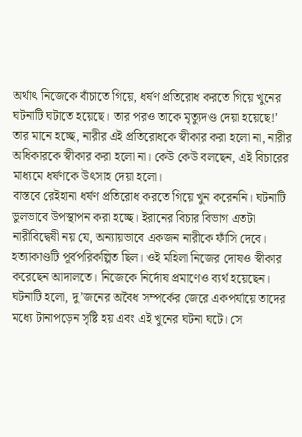অর্থাৎ নিজেকে বাঁচাতে গিয়ে, ধর্ষণ প্রতিরোধ করতে গিয়ে খুনের ঘটনাটি ঘটাতে হয়েছে। তার পরও তাকে মৃত্যুদণ্ড দেয়া হয়েছে!’ তার মানে হচ্ছে, নারীর এই প্রতিরোধকে স্বীকার করা হলো না, নারীর অধিকারকে স্বীকার করা হলো না। কেউ কেউ বলছেন, এই বিচারের মাধ্যমে ধর্ষণকে উৎসাহ দেয়া হলো।
বাস্তবে রেইহানা ধর্ষণ প্রতিরোধ করতে গিয়ে খুন করেননি। ঘটনাটি ভুলভাবে উপস্থাপন করা হচ্ছে। ইরানের বিচার বিভাগ এতটা নারীবিদ্বেষী নয় যে, অন্যায়ভাবে একজন নারীকে ফাঁসি দেবে। হত্যাকাণ্ডটি পূর্বপরিকল্পিত ছিল। ওই মহিলা নিজের দোষও স্বীকার করেছেন আদালতে। নিজেকে নির্দোষ প্রমাণেও ব্যর্থ হয়েছেন।
ঘটনাটি হলো, দু’জনের অবৈধ সম্পর্কের জেরে একপর্যায়ে তাদের মধ্যে টানাপড়েন সৃষ্টি হয় এবং এই খুনের ঘটনা ঘটে। সে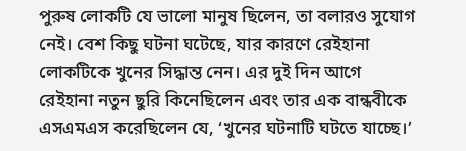পুরুষ লোকটি যে ভালো মানুষ ছিলেন, তা বলারও সুযোগ নেই। বেশ কিছু ঘটনা ঘটেছে, যার কারণে রেইহানা লোকটিকে খুনের সিদ্ধান্ত নেন। এর দুই দিন আগে রেইহানা নতুন ছুরি কিনেছিলেন এবং তার এক বান্ধবীকে এসএমএস করেছিলেন যে, ‘খুনের ঘটনাটি ঘটতে যাচ্ছে।’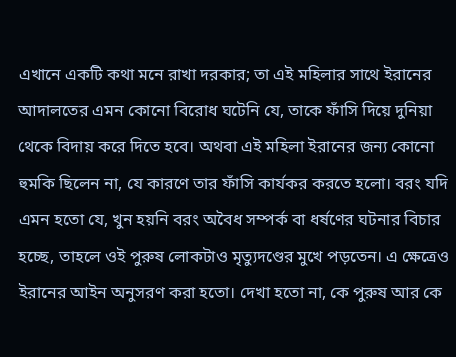এখানে একটি কথা মনে রাখা দরকার; তা এই মহিলার সাথে ইরানের আদালতের এমন কোনো বিরোধ ঘটেনি যে, তাকে ফাঁসি দিয়ে দুনিয়া থেকে বিদায় করে দিতে হবে। অথবা এই মহিলা ইরানের জন্য কোনো হুমকি ছিলেন না, যে কারণে তার ফাঁসি কার্যকর করতে হলো। বরং যদি এমন হতো যে, খুন হয়নি বরং অবৈধ সম্পর্ক বা ধর্ষণের ঘটনার বিচার হচ্ছে, তাহলে ওই পুরুষ লোকটাও মৃত্যুদণ্ডের মুখে পড়তেন। এ ক্ষেত্রেও ইরানের আইন অনুসরণ করা হতো। দেখা হতো না, কে পুরুষ আর কে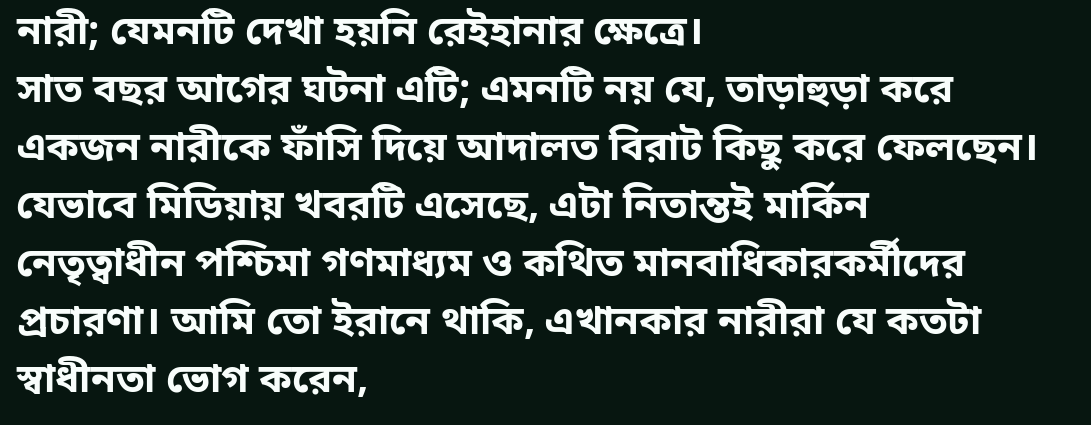নারী; যেমনটি দেখা হয়নি রেইহানার ক্ষেত্রে।
সাত বছর আগের ঘটনা এটি; এমনটি নয় যে, তাড়াহুড়া করে একজন নারীকে ফাঁসি দিয়ে আদালত বিরাট কিছু করে ফেলছেন। যেভাবে মিডিয়ায় খবরটি এসেছে, এটা নিতান্তই মার্কিন নেতৃত্বাধীন পশ্চিমা গণমাধ্যম ও কথিত মানবাধিকারকর্মীদের প্রচারণা। আমি তো ইরানে থাকি, এখানকার নারীরা যে কতটা স্বাধীনতা ভোগ করেন,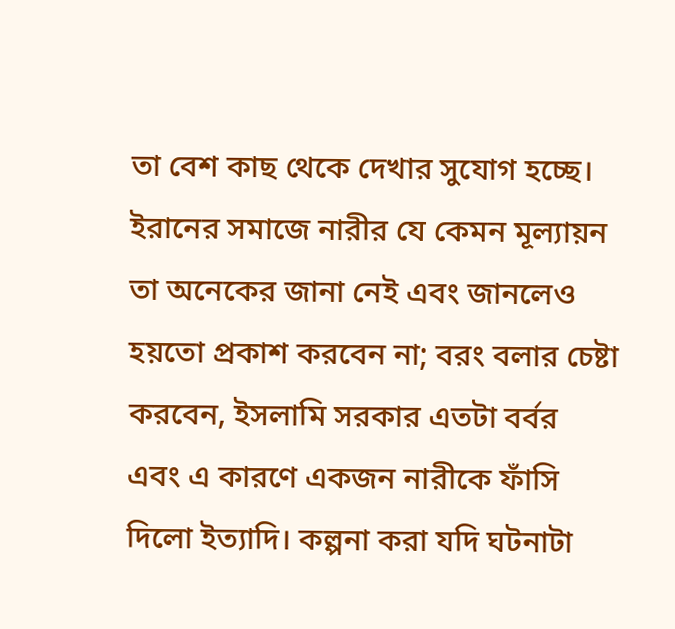তা বেশ কাছ থেকে দেখার সুযোগ হচ্ছে। ইরানের সমাজে নারীর যে কেমন মূল্যায়ন তা অনেকের জানা নেই এবং জানলেও হয়তো প্রকাশ করবেন না; বরং বলার চেষ্টা করবেন, ইসলামি সরকার এতটা বর্বর এবং এ কারণে একজন নারীকে ফাঁসি দিলো ইত্যাদি। কল্পনা করা যদি ঘটনাটা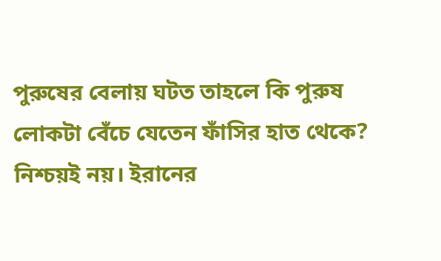পুরুষের বেলায় ঘটত তাহলে কি পুরুষ লোকটা বেঁচে যেতেন ফাঁসির হাত থেকে? নিশ্চয়ই নয়। ইরানের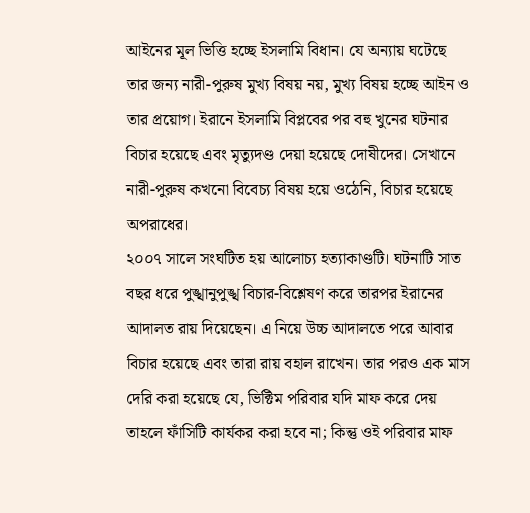আইনের মূল ভিত্তি হচ্ছে ইসলামি বিধান। যে অন্যায় ঘটেছে তার জন্য নারী-পুরুষ মুখ্য বিষয় নয়, মুখ্য বিষয় হচ্ছে আইন ও তার প্রয়োগ। ইরানে ইসলামি বিপ্লবের পর বহু খুনের ঘটনার বিচার হয়েছে এবং মৃত্যুদণ্ড দেয়া হয়েছে দোষীদের। সেখানে নারী-পুরুষ কখনো বিবেচ্য বিষয় হয়ে ওঠেনি, বিচার হয়েছে অপরাধের।
২০০৭ সালে সংঘটিত হয় আলোচ্য হত্যাকাণ্ডটি। ঘটনাটি সাত বছর ধরে পুঙ্খানুপুঙ্খ বিচার-বিশ্লেষণ করে তারপর ইরানের আদালত রায় দিয়েছেন। এ নিয়ে উচ্চ আদালতে পরে আবার বিচার হয়েছে এবং তারা রায় বহাল রাখেন। তার পরও এক মাস দেরি করা হয়েছে যে, ভিক্টিম পরিবার যদি মাফ করে দেয় তাহলে ফাঁসিটি কার্যকর করা হবে না; কিন্তু ওই পরিবার মাফ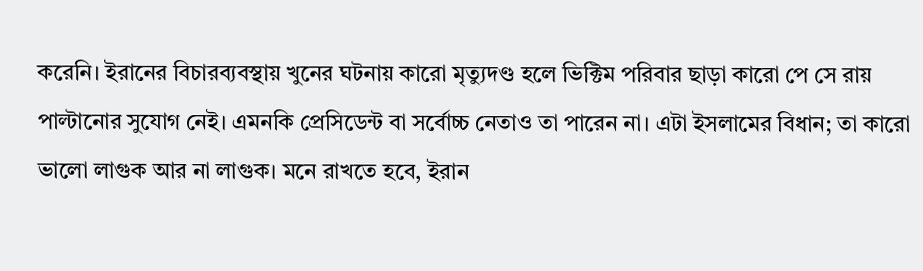করেনি। ইরানের বিচারব্যবস্থায় খুনের ঘটনায় কারো মৃত্যুদণ্ড হলে ভিক্টিম পরিবার ছাড়া কারো পে সে রায় পাল্টানোর সুযোগ নেই। এমনকি প্রেসিডেন্ট বা সর্বোচ্চ নেতাও তা পারেন না। এটা ইসলামের বিধান; তা কারো ভালো লাগুক আর না লাগুক। মনে রাখতে হবে, ইরান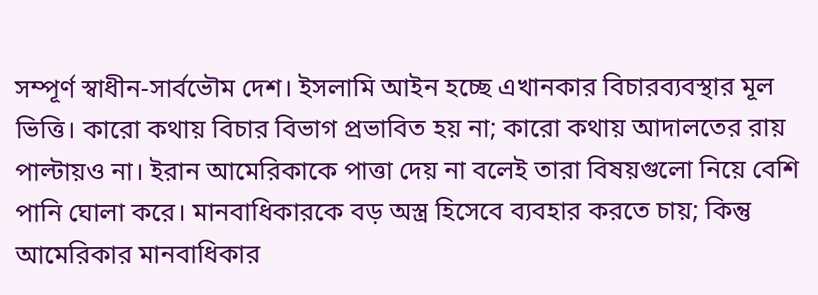সম্পূর্ণ স্বাধীন-সার্বভৌম দেশ। ইসলামি আইন হচ্ছে এখানকার বিচারব্যবস্থার মূল ভিত্তি। কারো কথায় বিচার বিভাগ প্রভাবিত হয় না; কারো কথায় আদালতের রায় পাল্টায়ও না। ইরান আমেরিকাকে পাত্তা দেয় না বলেই তারা বিষয়গুলো নিয়ে বেশি পানি ঘোলা করে। মানবাধিকারকে বড় অস্ত্র হিসেবে ব্যবহার করতে চায়; কিন্তু আমেরিকার মানবাধিকার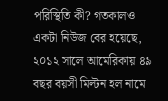পরিস্থিতি কী? গতকালও একটা নিউজ বের হয়েছে, ২০১২ সালে আমেরিকায় ৪৯ বছর বয়সী মিল্টন হল নামে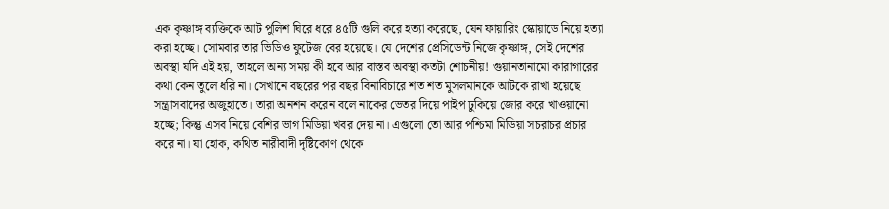এক কৃষ্ণাঙ্গ ব্যক্তিকে আট পুলিশ ঘিরে ধরে ৪৫টি গুলি করে হত্যা করেছে, যেন ফায়ারিং স্কোয়াডে নিয়ে হত্যা করা হচ্ছে। সোমবার তার ভিডিও ফুটেজ বের হয়েছে। যে দেশের প্রেসিডেন্ট নিজে কৃষ্ণাঙ্গ, সেই দেশের অবস্থা যদি এই হয়, তাহলে অন্য সময় কী হবে আর বাস্তব অবস্থা কতটা শোচনীয়! গুয়ানতানামো কারাগারের কথা কেন তুলে ধরি না। সেখানে বছরের পর বছর বিনাবিচারে শত শত মুসলমানকে আটকে রাখা হয়েছে সন্ত্রাসবাদের অজুহাতে। তারা অনশন করেন বলে নাকের ভেতর দিয়ে পাইপ ঢুকিয়ে জোর করে খাওয়ানো হচ্ছে; কিন্তু এসব নিয়ে বেশির ভাগ মিডিয়া খবর দেয় না। এগুলো তো আর পশ্চিমা মিডিয়া সচরাচর প্রচার করে না। যা হোক, কথিত নারীবাদী দৃষ্টিকোণ থেকে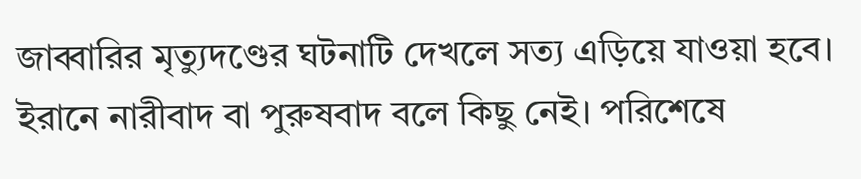জাব্বারির মৃত্যুদণ্ডের ঘটনাটি দেখলে সত্য এড়িয়ে যাওয়া হবে। ইরানে নারীবাদ বা পুরুষবাদ বলে কিছু নেই। পরিশেষে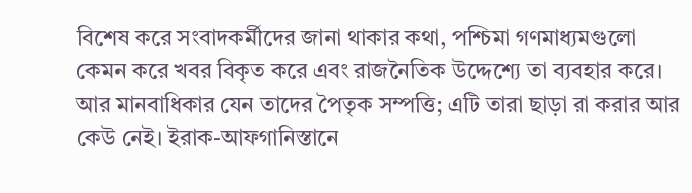বিশেষ করে সংবাদকর্মীদের জানা থাকার কথা, পশ্চিমা গণমাধ্যমগুলো কেমন করে খবর বিকৃত করে এবং রাজনৈতিক উদ্দেশ্যে তা ব্যবহার করে। আর মানবাধিকার যেন তাদের পৈতৃক সম্পত্তি; এটি তারা ছাড়া রা করার আর কেউ নেই। ইরাক-আফগানিস্তানে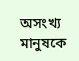অসংখ্য মানুষকে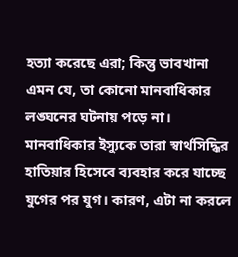হত্যা করেছে এরা; কিন্তু ভাবখানা এমন যে, তা কোনো মানবাধিকার লঙ্ঘনের ঘটনায় পড়ে না। মানবাধিকার ইস্যুকে তারা স্বার্থসিদ্ধির হাতিয়ার হিসেবে ব্যবহার করে যাচ্ছে যুগের পর যুগ। কারণ, এটা না করলে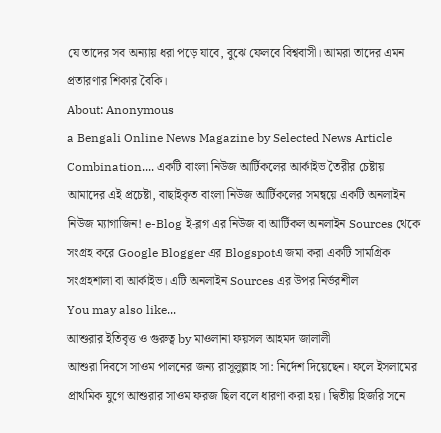যে তাদের সব অন্যায় ধরা পড়ে যাবে, বুঝে ফেলবে বিশ্ববাসী। আমরা তাদের এমন প্রতারণার শিকার বৈকি।
About: Anonymous
a Bengali Online News Magazine by Selected News Article Combination.... একটি বাংলা নিউজ আর্টিকলের আর্কাইভ তৈরীর চেষ্টায় আমাদের এই প্রচেষ্টা, বাছাইকৃত বাংলা নিউজ আর্টিকলের সমন্বয়ে একটি অনলাইন নিউজ ম্যাগাজিন! e-Blog ই-ব্লগ এর নিউজ বা আর্টিকল অনলাইন Sources থেকে সংগ্রহ করে Google Blogger এর Blogspotএ জমা করা একটি সামগ্রিক সংগ্রহশালা বা আর্কাইভ। এটি অনলাইন Sources এর উপর নির্ভরশীল
You may also like...
আশুরার ইতিবৃত্ত ও গুরুত্ব by মাওলানা ফয়সল আহমদ জালালী
আশুরা দিবসে সাওম পালনের জন্য রাসূলুল্লাহ সা: নির্দেশ দিয়েছেন। ফলে ইসলামের প্রাথমিক যুগে আশুরার সাওম ফরজ ছিল বলে ধারণা করা হয়। দ্বিতীয় হিজরি সনে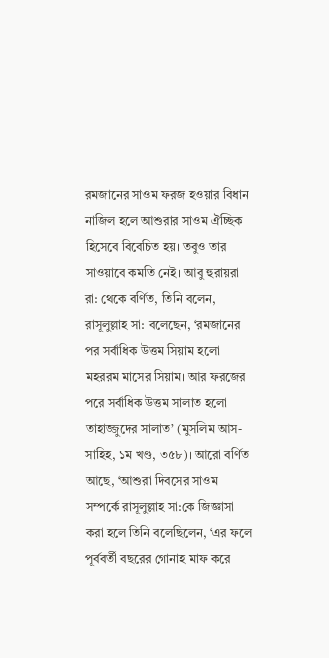রমজানের সাওম ফরজ হওয়ার বিধান নাজিল হলে আশুরার সাওম ঐচ্ছিক হিসেবে বিবেচিত হয়। তবুও তার সাওয়াবে কমতি নেই। আবু হুরায়রা রা: থেকে বর্ণিত, তিনি বলেন, রাসূলুল্লাহ সা: বলেছেন, ‘রমজানের পর সর্বাধিক উত্তম সিয়াম হলো মহররম মাসের সিয়াম। আর ফরজের পরে সর্বাধিক উত্তম সালাত হলো তাহাজ্জুদের সালাত’ (মুসলিম আস-সাহিহ, ১ম খণ্ড, ৩৫৮)। আরো বর্ণিত আছে, ‘আশুরা দিবসের সাওম সম্পর্কে রাসূলুল্লাহ সা:কে জিজ্ঞাসা করা হলে তিনি বলেছিলেন, ‘এর ফলে পূর্ববর্তী বছরের গোনাহ মাফ করে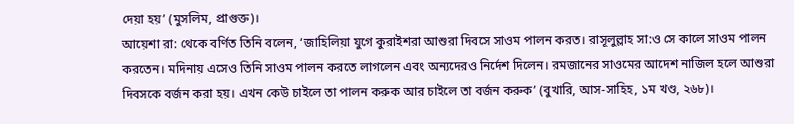দেয়া হয়’ (মুসলিম, প্রাগুক্ত)।
আয়েশা রা: থেকে বর্ণিত তিনি বলেন, ‘জাহিলিয়া যুগে কুরাইশরা আশুরা দিবসে সাওম পালন করত। রাসূলুল্লাহ সা:ও সে কালে সাওম পালন করতেন। মদিনায় এসেও তিনি সাওম পালন করতে লাগলেন এবং অন্যদেরও নির্দেশ দিলেন। রমজানের সাওমের আদেশ নাজিল হলে আশুরা দিবসকে বর্জন করা হয়। এখন কেউ চাইলে তা পালন করুক আর চাইলে তা বর্জন করুক’ (বুখারি, আস-সাহিহ, ১ম খণ্ড, ২৬৮)।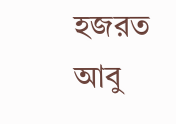হজরত আবু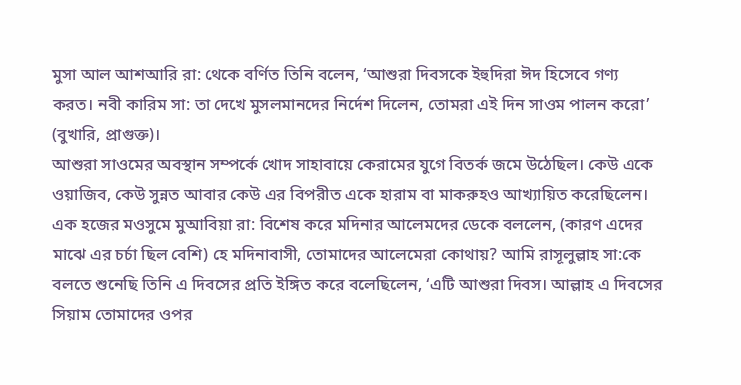মুসা আল আশআরি রা: থেকে বর্ণিত তিনি বলেন, ‘আশুরা দিবসকে ইহুদিরা ঈদ হিসেবে গণ্য করত। নবী কারিম সা: তা দেখে মুসলমানদের নির্দেশ দিলেন, তোমরা এই দিন সাওম পালন করো’ (বুখারি, প্রাগুক্ত)।
আশুরা সাওমের অবস্থান সম্পর্কে খোদ সাহাবায়ে কেরামের যুগে বিতর্ক জমে উঠেছিল। কেউ একে ওয়াজিব, কেউ সুন্নত আবার কেউ এর বিপরীত একে হারাম বা মাকরুহও আখ্যায়িত করেছিলেন। এক হজের মওসুমে মুআবিয়া রা: বিশেষ করে মদিনার আলেমদের ডেকে বললেন, (কারণ এদের মাঝে এর চর্চা ছিল বেশি) হে মদিনাবাসী, তোমাদের আলেমেরা কোথায়? আমি রাসূলুল্লাহ সা:কে বলতে শুনেছি তিনি এ দিবসের প্রতি ইঙ্গিত করে বলেছিলেন, ‘এটি আশুরা দিবস। আল্লাহ এ দিবসের সিয়াম তোমাদের ওপর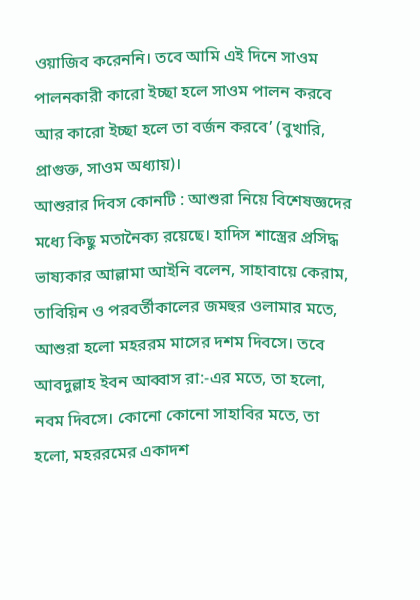ওয়াজিব করেননি। তবে আমি এই দিনে সাওম পালনকারী কারো ইচ্ছা হলে সাওম পালন করবে আর কারো ইচ্ছা হলে তা বর্জন করবে’ (বুখারি, প্রাগুক্ত, সাওম অধ্যায়)।
আশুরার দিবস কোনটি : আশুরা নিয়ে বিশেষজ্ঞদের মধ্যে কিছু মতানৈক্য রয়েছে। হাদিস শাস্ত্রের প্রসিদ্ধ ভাষ্যকার আল্লামা আইনি বলেন, সাহাবায়ে কেরাম, তাবিয়িন ও পরবর্তীকালের জমহুর ওলামার মতে, আশুরা হলো মহররম মাসের দশম দিবসে। তবে আবদুল্লাহ ইবন আব্বাস রা:-এর মতে, তা হলো, নবম দিবসে। কোনো কোনো সাহাবির মতে, তা হলো, মহররমের একাদশ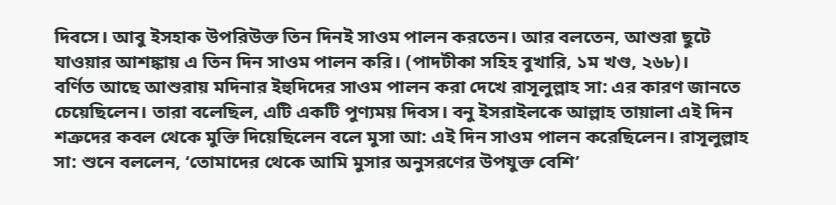দিবসে। আবু ইসহাক উপরিউক্ত তিন দিনই সাওম পালন করতেন। আর বলতেন, আশুরা ছুটে যাওয়ার আশঙ্কায় এ তিন দিন সাওম পালন করি। (পাদটীকা সহিহ বুখারি, ১ম খণ্ড, ২৬৮)।
বর্ণিত আছে আশুরায় মদিনার ইহুদিদের সাওম পালন করা দেখে রাসূলুল্লাহ সা: এর কারণ জানতে চেয়েছিলেন। তারা বলেছিল, এটি একটি পুণ্যময় দিবস। বনু ইসরাইলকে আল্লাহ তায়ালা এই দিন শত্রুদের কবল থেকে মুক্তি দিয়েছিলেন বলে মুসা আ: এই দিন সাওম পালন করেছিলেন। রাসূলুল্লাহ সা: শুনে বললেন, ‘তোমাদের থেকে আমি মুসার অনুসরণের উপযুক্ত বেশি’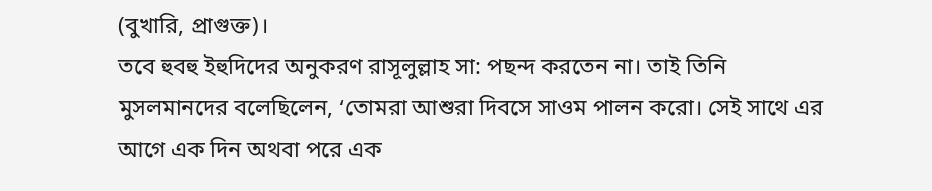(বুখারি, প্রাগুক্ত)।
তবে হুবহু ইহুদিদের অনুকরণ রাসূলুল্লাহ সা: পছন্দ করতেন না। তাই তিনি মুসলমানদের বলেছিলেন, ‘তোমরা আশুরা দিবসে সাওম পালন করো। সেই সাথে এর আগে এক দিন অথবা পরে এক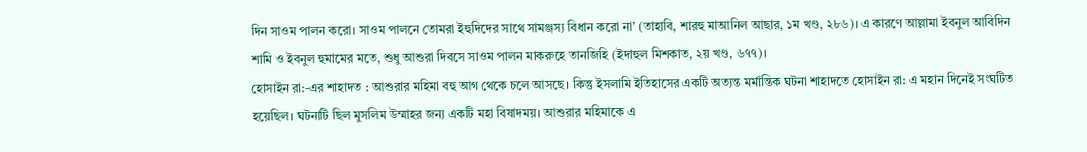দিন সাওম পালন করো। সাওম পালনে তোমরা ইহুদিদের সাথে সামঞ্জস্য বিধান করো না’ (তাহাবি, শারহু মাআনিল আছার, ১ম খণ্ড, ২৮৬)। এ কারণে আল্লামা ইবনুল আবিদিন শামি ও ইবনুল হুমামের মতে, শুধু আশুরা দিবসে সাওম পালন মাকরুহে তানজিহি (ইদাহুল মিশকাত, ২য় খণ্ড, ৬৭৭)।
হোসাইন রা:-এর শাহাদত : আশুরার মহিমা বহু আগ থেকে চলে আসছে। কিন্তু ইসলামি ইতিহাসের একটি অত্যন্ত মর্মান্তিক ঘটনা শাহাদতে হোসাইন রা: এ মহান দিনেই সংঘটিত হয়েছিল। ঘটনাটি ছিল মুসলিম উম্মাহর জন্য একটি মহা বিষাদময়। আশুরার মহিমাকে এ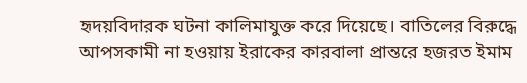হৃদয়বিদারক ঘটনা কালিমাযুক্ত করে দিয়েছে। বাতিলের বিরুদ্ধে আপসকামী না হওয়ায় ইরাকের কারবালা প্রান্তরে হজরত ইমাম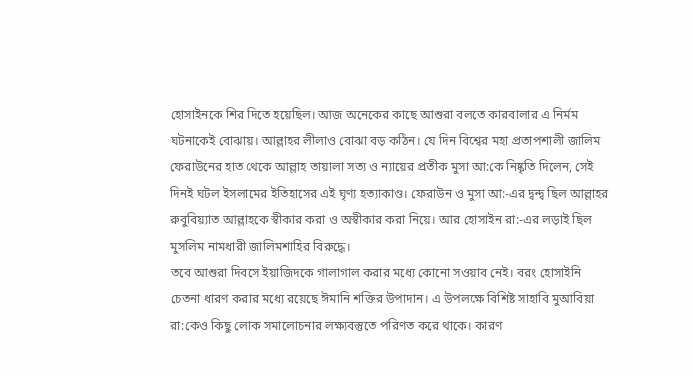হোসাইনকে শির দিতে হয়েছিল। আজ অনেকের কাছে আশুরা বলতে কারবালার এ নির্মম ঘটনাকেই বোঝায়। আল্লাহর লীলাও বোঝা বড় কঠিন। যে দিন বিশ্বের মহা প্রতাপশালী জালিম ফেরাউনের হাত থেকে আল্লাহ তায়ালা সত্য ও ন্যায়ের প্রতীক মুসা আ:কে নিষ্কৃতি দিলেন, সেই দিনই ঘটল ইসলামের ইতিহাসের এই ঘৃণ্য হত্যাকাণ্ড। ফেরাউন ও মুসা আ:-এর দ্বন্দ্ব ছিল আল্লাহর রুবুবিয়্যাত আল্লাহকে স্বীকার করা ও অস্বীকার করা নিয়ে। আর হোসাইন রা:-এর লড়াই ছিল মুসলিম নামধারী জালিমশাহির বিরুদ্ধে।
তবে আশুরা দিবসে ইয়াজিদকে গালাগাল করার মধ্যে কোনো সওয়াব নেই। বরং হোসাইনি চেতনা ধারণ করার মধ্যে রয়েছে ঈমানি শক্তির উপাদান। এ উপলক্ষে বিশিষ্ট সাহাবি মুআবিয়া রা:কেও কিছু লোক সমালোচনার লক্ষ্যবস্তুতে পরিণত করে থাকে। কারণ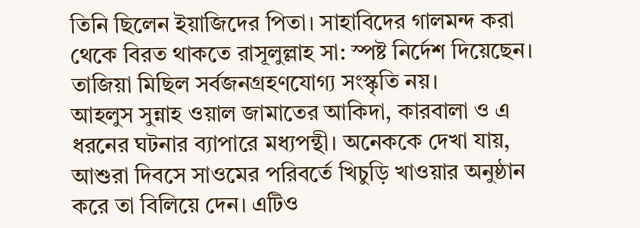তিনি ছিলেন ইয়াজিদের পিতা। সাহাবিদের গালমন্দ করা থেকে বিরত থাকতে রাসূলুল্লাহ সা: স্পষ্ট নির্দেশ দিয়েছেন। তাজিয়া মিছিল সর্বজনগ্রহণযোগ্য সংস্কৃতি নয়।
আহলুস সুন্নাহ ওয়াল জামাতের আকিদা, কারবালা ও এ ধরনের ঘটনার ব্যাপারে মধ্যপন্থী। অনেককে দেখা যায়, আশুরা দিবসে সাওমের পরিবর্তে খিচুড়ি খাওয়ার অনুষ্ঠান করে তা বিলিয়ে দেন। এটিও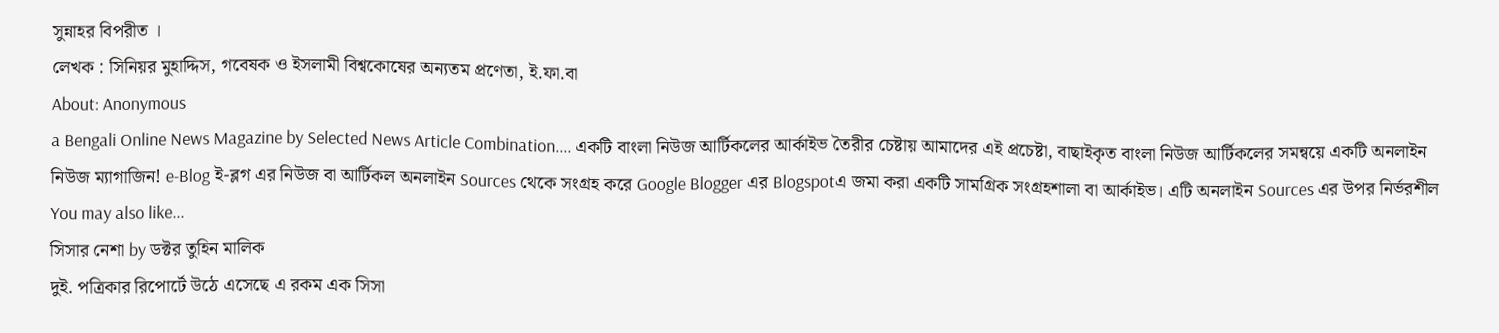সুন্নাহর বিপরীত ।
লেখক : সিনিয়র মুহাদ্দিস, গবেষক ও ইসলামী বিশ্বকোষের অন্যতম প্রণেতা, ই.ফা.বা
About: Anonymous
a Bengali Online News Magazine by Selected News Article Combination.... একটি বাংলা নিউজ আর্টিকলের আর্কাইভ তৈরীর চেষ্টায় আমাদের এই প্রচেষ্টা, বাছাইকৃত বাংলা নিউজ আর্টিকলের সমন্বয়ে একটি অনলাইন নিউজ ম্যাগাজিন! e-Blog ই-ব্লগ এর নিউজ বা আর্টিকল অনলাইন Sources থেকে সংগ্রহ করে Google Blogger এর Blogspotএ জমা করা একটি সামগ্রিক সংগ্রহশালা বা আর্কাইভ। এটি অনলাইন Sources এর উপর নির্ভরশীল
You may also like...
সিসার নেশা by ডক্টর তুহিন মালিক
দুই. পত্রিকার রিপোর্টে উঠে এসেছে এ রকম এক সিসা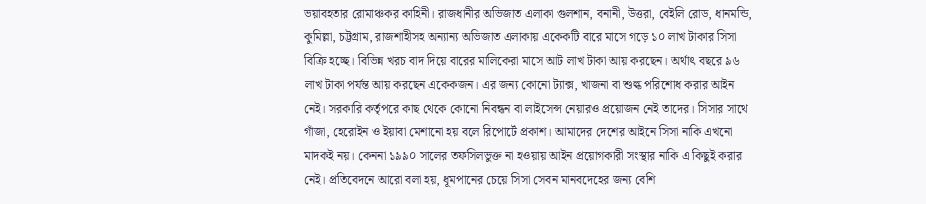ভয়াবহতার রোমাঞ্চকর কাহিনী। রাজধানীর অভিজাত এলাকা গুলশান, বনানী, উত্তরা, বেইলি রোড, ধানমন্ডি, কুমিল্লা, চট্টগ্রাম, রাজশাহীসহ অন্যান্য অভিজাত এলাকায় একেকটি বারে মাসে গড়ে ১০ লাখ টাকার সিসা বিক্রি হচ্ছে। বিভিন্ন খরচ বাদ দিয়ে বারের মালিকেরা মাসে আট লাখ টাকা আয় করছেন। অর্থাৎ বছরে ৯৬ লাখ টাকা পর্যন্ত আয় করছেন একেকজন। এর জন্য কোনো ট্যাক্স, খাজনা বা শুল্ক পরিশোধ করার আইন নেই। সরকারি কর্তৃপরে কাছ থেকে কোনো নিবন্ধন বা লাইসেন্স নেয়ারও প্রয়োজন নেই তাদের। সিসার সাথে গাঁজা, হেরোইন ও ইয়াবা মেশানো হয় বলে রিপোর্টে প্রকাশ। আমাদের দেশের আইনে সিসা নাকি এখনো মাদকই নয়। কেননা ১৯৯০ সালের তফসিলভুক্ত না হওয়ায় আইন প্রয়োগকারী সংস্থার নাকি এ কিছুই করার নেই। প্রতিবেদনে আরো বলা হয়, ধূমপানের চেয়ে সিসা সেবন মানবদেহের জন্য বেশি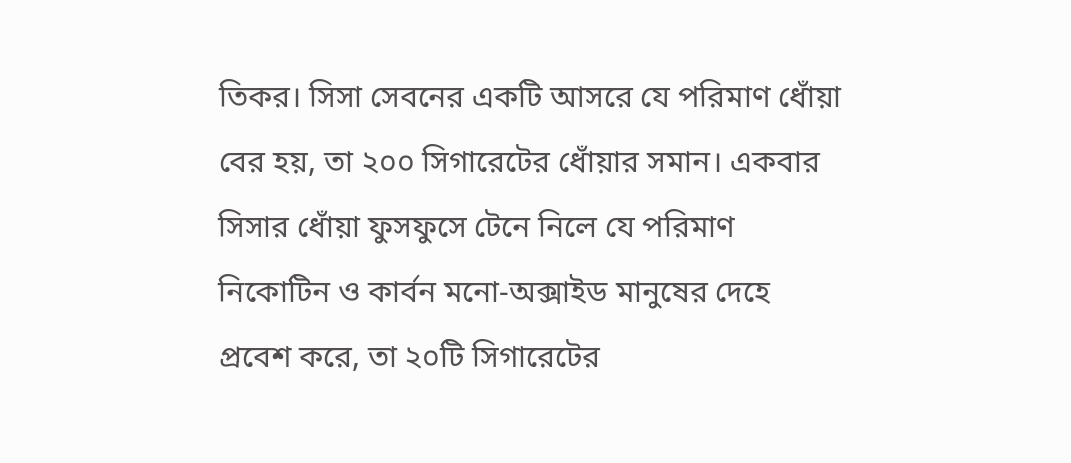তিকর। সিসা সেবনের একটি আসরে যে পরিমাণ ধোঁয়া বের হয়, তা ২০০ সিগারেটের ধোঁয়ার সমান। একবার সিসার ধোঁয়া ফুসফুসে টেনে নিলে যে পরিমাণ নিকোটিন ও কার্বন মনো-অক্সাইড মানুষের দেহে প্রবেশ করে, তা ২০টি সিগারেটের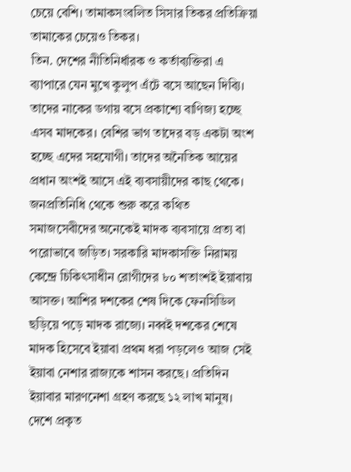চেয়ে বেশি। তামাকসংবলিত সিসার তিকর প্রতিক্রিয়া তামাকের চেয়েও তিকর।
তিন. দেশের নীতিনির্ধারক ও কর্তাব্যক্তিরা এ ব্যাপারে যেন মুখে কুলুপ এঁটে বসে আছেন দিব্যি। তাদের নাকের ডগায় বসে প্রকাশ্যে বাণিজ্য হচ্ছে এসব মাদকের। বেশির ভাগ তাদের বড় একটা অংশ হচ্ছে এদের সহযোগী। তাদের অনৈতিক আয়ের প্রধান অংশই আসে এই ব্যবসায়ীদের কাছ থেকে। জনপ্রতিনিধি থেকে শুরু করে কথিত সমাজসেবীদের অনেকেই মাদক ব্যবসায়ে প্রত্য বা পরোভাবে জড়িত। সরকারি মাদকাসক্তি নিরাময় কেন্দ্রে চিকিৎসাধীন রোগীদের ৮০ শতাংশই ইয়াবায় আসক্ত। আশির দশকের শেষ দিকে ফেনসিডিল ছড়িয়ে পড়ে মাদক রাজ্যে। নব্বই দশকের শেষে মাদক হিসেবে ইয়াবা প্রথম ধরা পড়লেও আজ সেই ইয়াবা নেশার রাজ্যকে শাসন করছে। প্রতিদিন ইয়াবার মারণনেশা গ্রহণ করছে ১২ লাখ মানুষ। দেশে প্রকৃত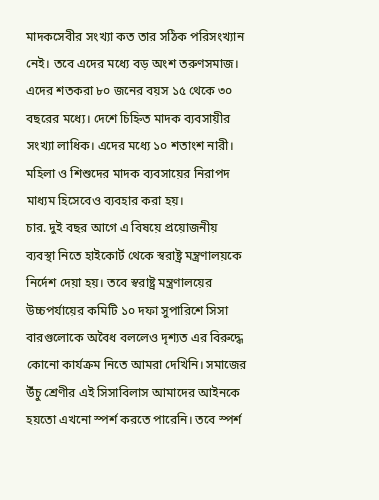মাদকসেবীর সংখ্যা কত তার সঠিক পরিসংখ্যান নেই। তবে এদের মধ্যে বড় অংশ তরুণসমাজ। এদের শতকরা ৮০ জনের বয়স ১৫ থেকে ৩০ বছরের মধ্যে। দেশে চিহ্নিত মাদক ব্যবসায়ীর সংখ্যা লাধিক। এদের মধ্যে ১০ শতাংশ নারী। মহিলা ও শিশুদের মাদক ব্যবসায়ের নিরাপদ মাধ্যম হিসেবেও ব্যবহার করা হয়।
চার. দুই বছর আগে এ বিষয়ে প্রয়োজনীয় ব্যবস্থা নিতে হাইকোর্ট থেকে স্বরাষ্ট্র মন্ত্রণালয়কে নির্দেশ দেয়া হয়। তবে স্বরাষ্ট্র মন্ত্রণালয়ের উচ্চপর্যায়ের কমিটি ১০ দফা সুপারিশে সিসা বারগুলোকে অবৈধ বললেও দৃশ্যত এর বিরুদ্ধে কোনো কার্যক্রম নিতে আমরা দেখিনি। সমাজের উঁচু শ্রেণীর এই সিসাবিলাস আমাদের আইনকে হয়তো এখনো স্পর্শ করতে পারেনি। তবে স্পর্শ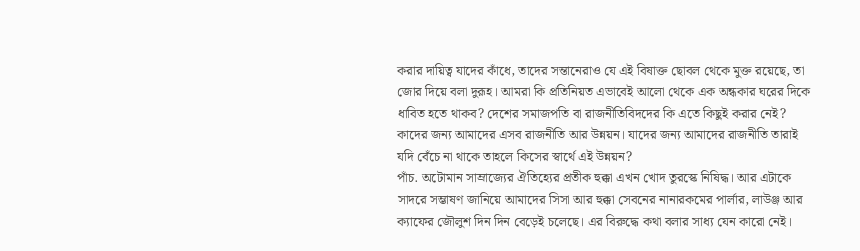করার দায়িত্ব যাদের কাঁধে, তাদের সন্তানেরাও যে এই বিষাক্ত ছোবল থেকে মুক্ত রয়েছে, তা জোর দিয়ে বলা দুরূহ। আমরা কি প্রতিনিয়ত এভাবেই আলো থেকে এক অন্ধকার ঘরের দিকে ধাবিত হতে থাকব? দেশের সমাজপতি বা রাজনীতিবিদদের কি এতে কিছুই করার নেই? কাদের জন্য আমাদের এসব রাজনীতি আর উন্নয়ন। যাদের জন্য আমাদের রাজনীতি তারাই যদি বেঁচে না থাকে তাহলে কিসের স্বার্থে এই উন্নয়ন?
পাঁচ. অটোমান সাম্রাজ্যের ঐতিহ্যের প্রতীক হুক্কা এখন খোদ তুরস্কে নিষিদ্ধ। আর এটাকে সাদরে সম্ভাষণ জানিয়ে আমাদের সিসা আর হুক্কা সেবনের নানারকমের পার্লার, লাউঞ্জ আর ক্যাফের জৌলুশ দিন দিন বেড়েই চলেছে। এর বিরুদ্ধে কথা বলার সাধ্য যেন কারো নেই।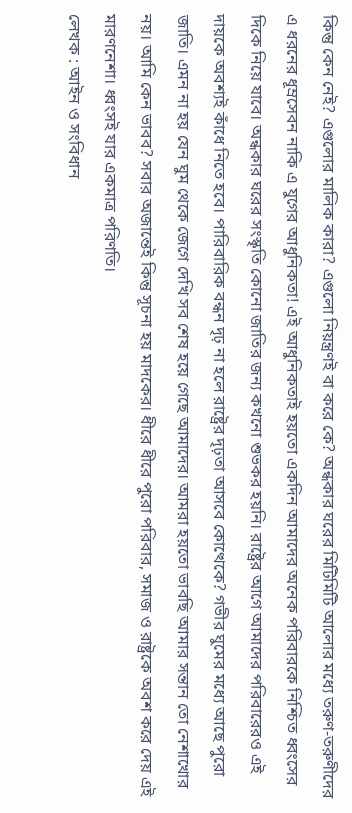কিন্তু কেন নেই? এগুলোর মালিক কারা? এগুলো নিয়ন্ত্রণই বা করে কে? অন্ধকার ঘরের মিটিমিটি আলোর মধ্যে তরুণ-তরুণীদের এ ধরনের ধূম্রসেবন নাকি এ যুগের আধুনিকতা! এই আধুনিকতাই হয়তো একদিন আমাদের অনেক পরিবারকে নিশ্চিত ধ্বংসের দিকে নিয়ে যাবে। অন্ধকার ঘরের সংস্কৃতি কোনো জাতির জন্য কখনো শুভকর হয়নি। রাষ্ট্রের আগে আমাদের পরিবারেরও এই দায়কে অবশ্যই কাঁধে নিতে হবে। পারিবারিক বন্ধন দৃঢ় না হলে রাষ্ট্রের দৃঢ়তা আসবে কোত্থেকে? গভীর ঘুমের মধ্যে আছে পুরো জাতি। এমন না হয় যেন ঘুম থেকে জেগে দেখি সব শেষ হয়ে গেছে আমাদের। আমরা হয়তো ভাবছি আমার সন্তান তো নেশাখোর নয়। আমি কেন ভাবব? সবার অজান্তেই কিন্তু সূচনা হয় মাদকের। ধীরে ধীরে পুরো পরিবার, সমাজ ও রাষ্ট্রকে অবশ করে দেয় এই মারণনেশা। ধ্বংসই যার একমাত্র পরিণতি।
লেখক : আইন ও সংবিধান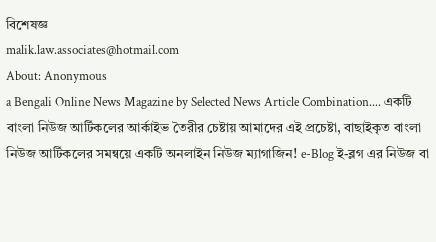বিশেষজ্ঞ
malik.law.associates@hotmail.com
About: Anonymous
a Bengali Online News Magazine by Selected News Article Combination.... একটি বাংলা নিউজ আর্টিকলের আর্কাইভ তৈরীর চেষ্টায় আমাদের এই প্রচেষ্টা, বাছাইকৃত বাংলা নিউজ আর্টিকলের সমন্বয়ে একটি অনলাইন নিউজ ম্যাগাজিন! e-Blog ই-ব্লগ এর নিউজ বা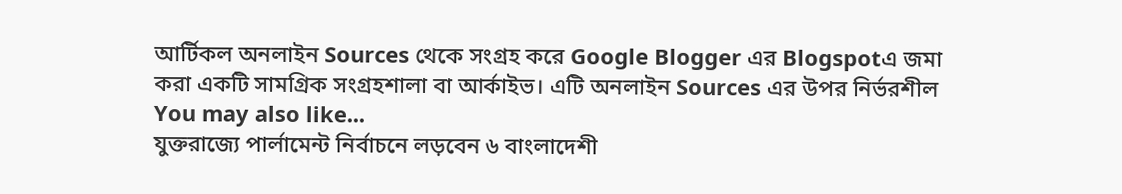আর্টিকল অনলাইন Sources থেকে সংগ্রহ করে Google Blogger এর Blogspotএ জমা করা একটি সামগ্রিক সংগ্রহশালা বা আর্কাইভ। এটি অনলাইন Sources এর উপর নির্ভরশীল
You may also like...
যুক্তরাজ্যে পার্লামেন্ট নির্বাচনে লড়বেন ৬ বাংলাদেশী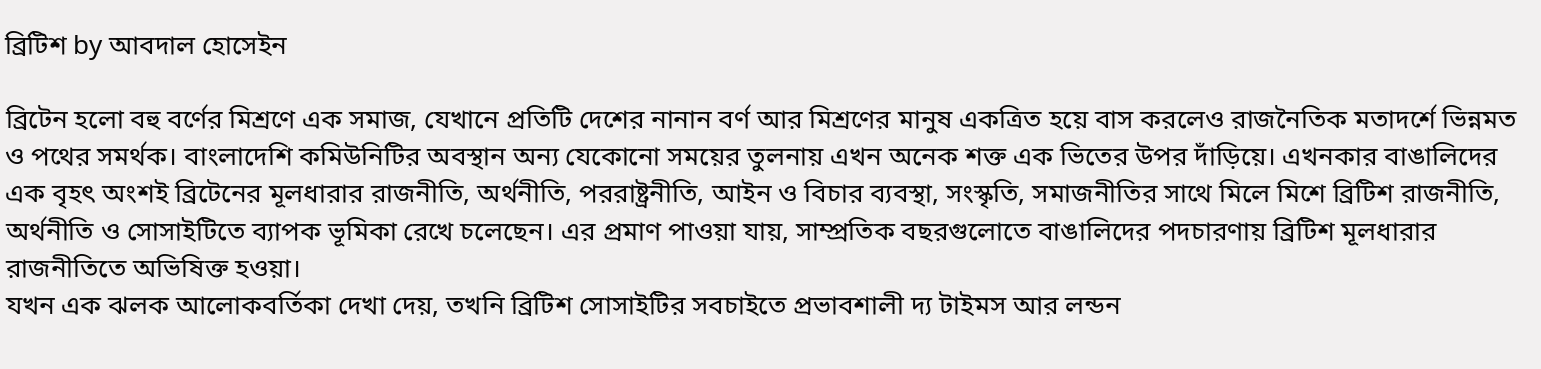ব্রিটিশ by আবদাল হোসেইন

ব্রিটেন হলো বহু বর্ণের মিশ্রণে এক সমাজ, যেখানে প্রতিটি দেশের নানান বর্ণ আর মিশ্রণের মানুষ একত্রিত হয়ে বাস করলেও রাজনৈতিক মতাদর্শে ভিন্নমত ও পথের সমর্থক। বাংলাদেশি কমিউনিটির অবস্থান অন্য যেকোনো সময়ের তুলনায় এখন অনেক শক্ত এক ভিতের উপর দাঁড়িয়ে। এখনকার বাঙালিদের এক বৃহৎ অংশই ব্রিটেনের মূলধারার রাজনীতি, অর্থনীতি, পররাষ্ট্রনীতি, আইন ও বিচার ব্যবস্থা, সংস্কৃতি, সমাজনীতির সাথে মিলে মিশে ব্রিটিশ রাজনীতি, অর্থনীতি ও সোসাইটিতে ব্যাপক ভূমিকা রেখে চলেছেন। এর প্রমাণ পাওয়া যায়, সাম্প্রতিক বছরগুলোতে বাঙালিদের পদচারণায় ব্রিটিশ মূলধারার রাজনীতিতে অভিষিক্ত হওয়া।
যখন এক ঝলক আলোকবর্তিকা দেখা দেয়, তখনি ব্রিটিশ সোসাইটির সবচাইতে প্রভাবশালী দ্য টাইমস আর লন্ডন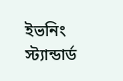ইভনিং স্ট্যান্ডার্ড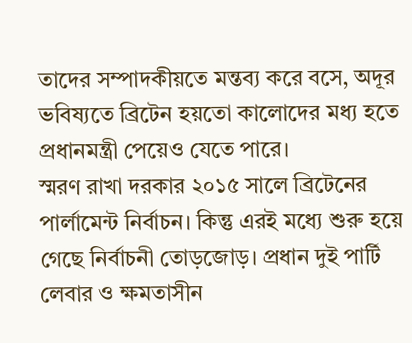তাদের সম্পাদকীয়তে মন্তব্য করে বসে, অদূর ভবিষ্যতে ব্রিটেন হয়তো কালোদের মধ্য হতে প্রধানমন্ত্রী পেয়েও যেতে পারে।
স্মরণ রাখা দরকার ২০১৫ সালে ব্রিটেনের পার্লামেন্ট নির্বাচন। কিন্তু এরই মধ্যে শুরু হয়ে গেছে নির্বাচনী তোড়জোড়। প্রধান দুই পার্টি লেবার ও ক্ষমতাসীন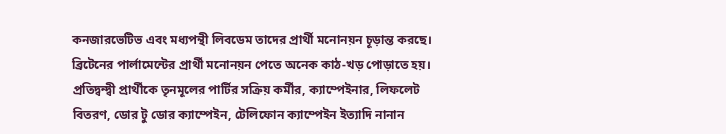কনজারভেটিভ এবং মধ্যপন্থী লিবডেম তাদের প্রার্থী মনোনয়ন চূড়ান্ত করছে। ব্রিটেনের পার্লামেন্টের প্রার্থী মনোনয়ন পেতে অনেক কাঠ-খড় পোড়াতে হয়। প্রতিদ্বন্দ্বী প্রার্থীকে তৃনমূলের পার্টির সক্রিয় কর্মীর, ক্যাম্পেইনার, লিফলেট বিতরণ, ডোর টু ডোর ক্যাম্পেইন, টেলিফোন ক্যাম্পেইন ইত্যাদি নানান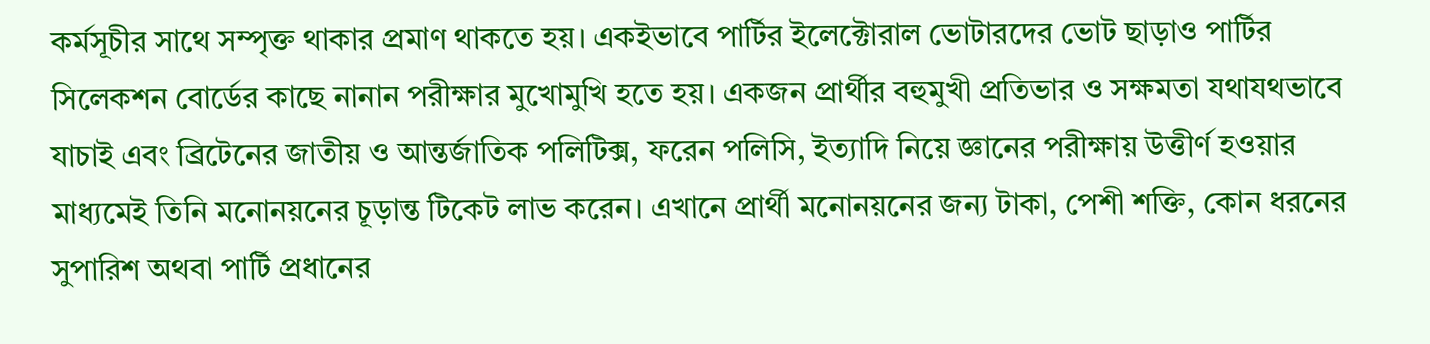কর্মসূচীর সাথে সম্পৃক্ত থাকার প্রমাণ থাকতে হয়। একইভাবে পার্টির ইলেক্টোরাল ভোটারদের ভোট ছাড়াও পার্টির সিলেকশন বোর্ডের কাছে নানান পরীক্ষার মুখোমুখি হতে হয়। একজন প্রার্থীর বহুমুখী প্রতিভার ও সক্ষমতা যথাযথভাবে যাচাই এবং ব্রিটেনের জাতীয় ও আন্তর্জাতিক পলিটিক্স, ফরেন পলিসি, ইত্যাদি নিয়ে জ্ঞানের পরীক্ষায় উত্তীর্ণ হওয়ার মাধ্যমেই তিনি মনোনয়নের চূড়ান্ত টিকেট লাভ করেন। এখানে প্রার্থী মনোনয়নের জন্য টাকা, পেশী শক্তি, কোন ধরনের সুপারিশ অথবা পার্টি প্রধানের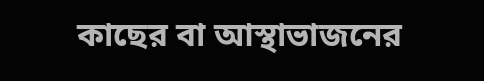কাছের বা আস্থাভাজনের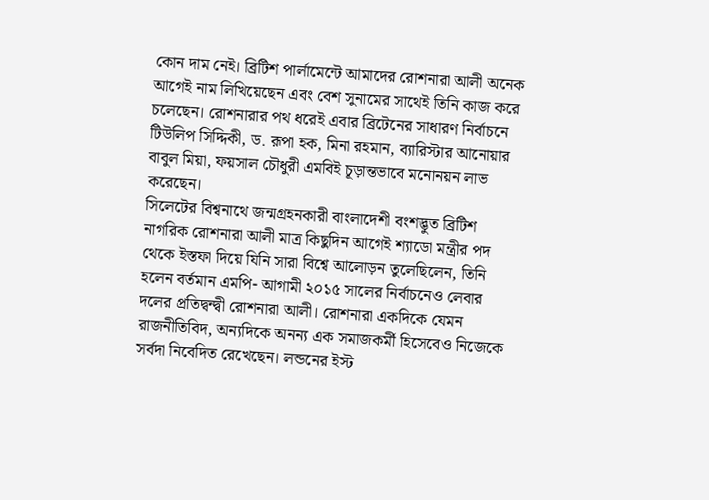কোন দাম নেই। ব্রিটিশ পার্লামেন্টে আমাদের রোশনারা আলী অনেক আগেই নাম লিখিয়েছেন এবং বেশ সুনামের সাথেই তিনি কাজ করে চলেছেন। রোশনারার পথ ধরেই এবার ব্রিটেনের সাধারণ নির্বাচনে টিউলিপ সিদ্দিকী, ড. রূপা হক, মিনা রহমান, ব্যারিস্টার আনোয়ার বাবুল মিয়া, ফয়সাল চৌধুরী এমবিই চূড়ান্তভাবে মনোনয়ন লাভ করেছেন।
সিলেটের বিশ্বনাথে জন্মগ্রহনকারী বাংলাদেশী বংশদ্ভুত ব্রিটিশ নাগরিক রোশনারা আলী মাত্র কিছুদিন আগেই শ্যাডো মন্ত্রীর পদ থেকে ইস্তফা দিয়ে যিনি সারা বিশ্বে আলোড়ন তুলেছিলেন, তিনি হলেন বর্তমান এমপি- আগামী ২০১৫ সালের নির্বাচনেও লেবার দলের প্রতিদ্বন্দ্বী রোশনারা আলী। রোশনারা একদিকে যেমন রাজনীতিবিদ, অন্যদিকে অনন্য এক সমাজকর্মী হিসেবেও নিজেকে সর্বদা নিবেদিত রেখেছেন। লন্ডনের ইস্ট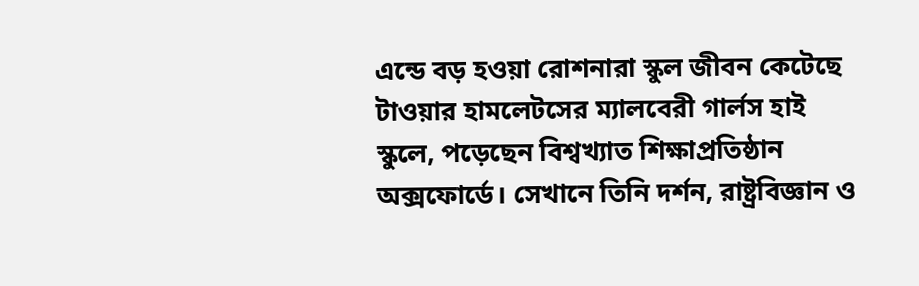এন্ডে বড় হওয়া রোশনারা স্কুল জীবন কেটেছে টাওয়ার হামলেটসের ম্যালবেরী গার্লস হাই স্কুলে, পড়েছেন বিশ্বখ্যাত শিক্ষাপ্রতিষ্ঠান অক্সফোর্ডে। সেখানে তিনি দর্শন, রাষ্ট্রবিজ্ঞান ও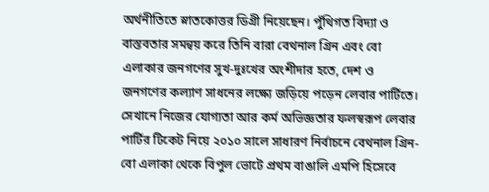অর্থনীতিতে স্নাতকোত্তর ডিগ্রী নিয়েছেন। পুঁথিগত বিদ্যা ও বাস্তবতার সমন্বয় করে তিনি বারা বেথনাল গ্রিন এবং বো এলাকার জনগণের সুখ-দুঃখের অংশীদার হতে, দেশ ও জনগণের কল্যাণ সাধনের লক্ষ্যে জড়িয়ে পড়েন লেবার পার্টিতে। সেখানে নিজের যোগ্যতা আর কর্ম অভিজ্ঞতার ফলস্বরূপ লেবার পার্টির টিকেট নিয়ে ২০১০ সালে সাধারণ নির্বাচনে বেথনাল গ্রিন-বো এলাকা থেকে বিপুল ভোটে প্রথম বাঙালি এমপি হিসেবে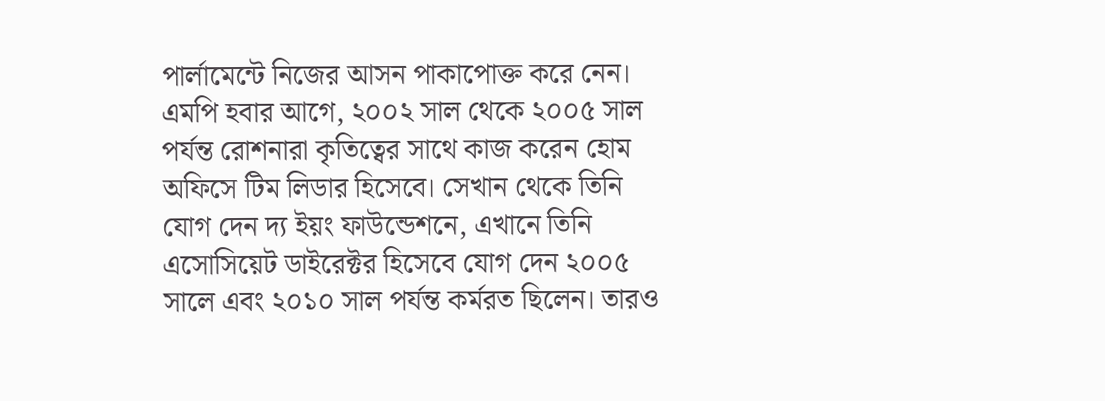পার্লামেন্টে নিজের আসন পাকাপোক্ত করে নেন। এমপি হবার আগে, ২০০২ সাল থেকে ২০০৫ সাল পর্যন্ত রোশনারা কৃতিত্বের সাথে কাজ করেন হোম অফিসে টিম লিডার হিসেবে। সেখান থেকে তিনি যোগ দেন দ্য ইয়ং ফাউন্ডেশনে, এখানে তিনি এসোসিয়েট ডাইরেক্টর হিসেবে যোগ দেন ২০০৫ সালে এবং ২০১০ সাল পর্যন্ত কর্মরত ছিলেন। তারও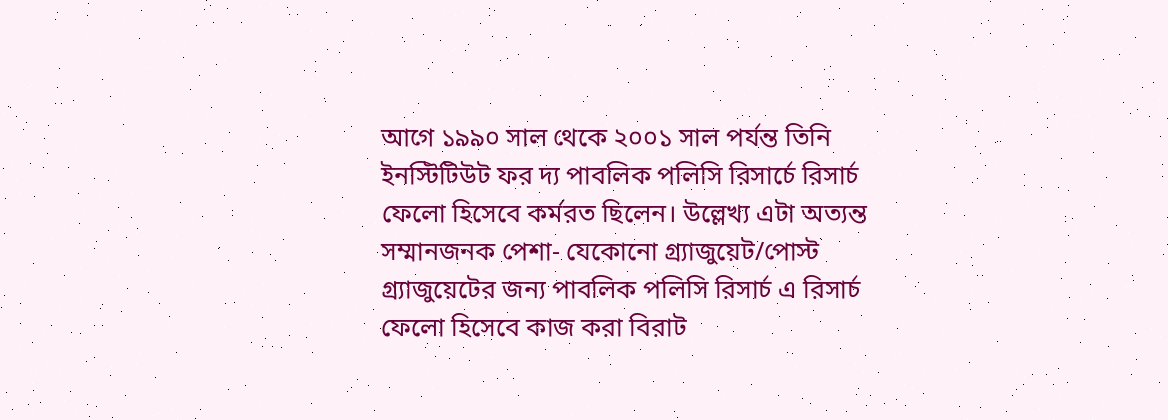আগে ১৯৯০ সাল থেকে ২০০১ সাল পর্যন্ত তিনি ইনস্টিটিউট ফর দ্য পাবলিক পলিসি রিসার্চে রিসার্চ ফেলো হিসেবে কর্মরত ছিলেন। উল্লেখ্য এটা অত্যন্ত সম্মানজনক পেশা- যেকোনো গ্র্যাজুয়েট/পোস্ট গ্র্যাজুয়েটের জন্য পাবলিক পলিসি রিসার্চ এ রিসার্চ ফেলো হিসেবে কাজ করা বিরাট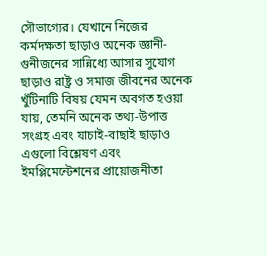সৌভাগ্যের। যেখানে নিজের কর্মদক্ষতা ছাড়াও অনেক জ্ঞানী-গুনীজনের সান্নিধ্যে আসার সুযোগ ছাড়াও রাষ্ট্র ও সমাজ জীবনের অনেক খুঁটিনাটি বিষয় যেমন অবগত হওয়া যায়, তেমনি অনেক তথ্য-উপাত্ত সংগ্রহ এবং যাচাই-বাছাই ছাড়াও এগুলো বিশ্লেষণ এবং ইমপ্লিমেন্টেশনের প্রায়োজনীতা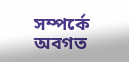সম্পর্কে অবগত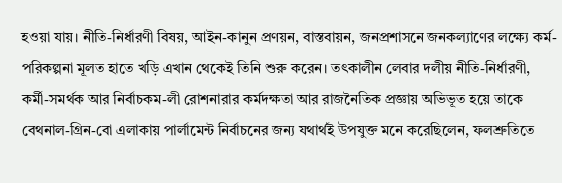হওয়া যায়। নীতি-নির্ধারণী বিষয়, আইন-কানুন প্রণয়ন, বাস্তবায়ন, জনপ্রশাসনে জনকল্যাণের লক্ষ্যে কর্ম-পরিকল্পনা মূলত হাতে খড়ি এখান থেকেই তিনি শুরু করেন। তৎকালীন লেবার দলীয় নীতি-নির্ধারণী, কর্মী-সমর্থক আর নির্বাচকম-লী রোশনারার কর্মদক্ষতা আর রাজনৈতিক প্রজ্ঞায় অভিভূত হয়ে তাকে বেথনাল-গ্রিন-বো এলাকায় পার্লামেন্ট নির্বাচনের জন্য যথার্থই উপযুক্ত মনে করেছিলেন, ফলশ্রুতিতে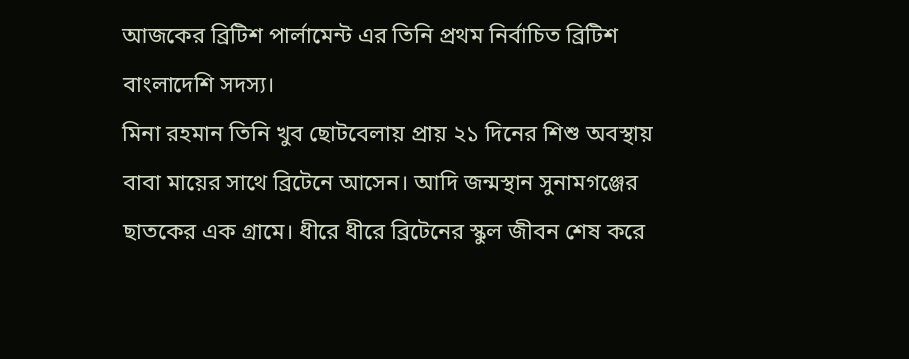আজকের ব্রিটিশ পার্লামেন্ট এর তিনি প্রথম নির্বাচিত ব্রিটিশ বাংলাদেশি সদস্য।
মিনা রহমান তিনি খুব ছোটবেলায় প্রায় ২১ দিনের শিশু অবস্থায় বাবা মায়ের সাথে ব্রিটেনে আসেন। আদি জন্মস্থান সুনামগঞ্জের ছাতকের এক গ্রামে। ধীরে ধীরে ব্রিটেনের স্কুল জীবন শেষ করে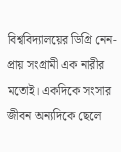বিশ্ববিদ্যালয়ের ডিগ্রি নেন- প্রায় সংগ্রামী এক নারীর মতোই। একদিকে সংসার জীবন অন্যদিকে ছেলে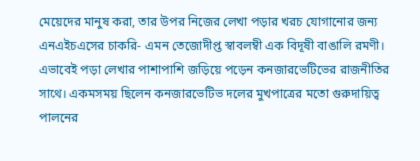মেয়েদের মানুষ করা, তার উপর নিজের লেখা পড়ার খরচ যোগানোর জন্য এনএইচএসের চাকরি- এমন তেজোদীপ্ত স্বাবলম্বী এক বিদূষী বাঙালি রমণী। এভাবেই পড়া লেখার পাশাপাশি জড়িয়ে পড়েন কনজারভেটিভের রাজনীতির সাথে। একমসময় ছিলেন কনজারভেটিভ দলের মুখপাত্রের মতো গুরুদায়িত্ব পালনের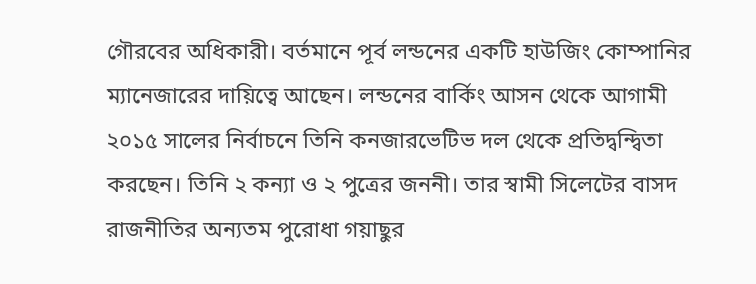গৌরবের অধিকারী। বর্তমানে পূর্ব লন্ডনের একটি হাউজিং কোম্পানির ম্যানেজারের দায়িত্বে আছেন। লন্ডনের বার্কিং আসন থেকে আগামী ২০১৫ সালের নির্বাচনে তিনি কনজারভেটিভ দল থেকে প্রতিদ্বন্দ্বিতা করছেন। তিনি ২ কন্যা ও ২ পুত্রের জননী। তার স্বামী সিলেটের বাসদ রাজনীতির অন্যতম পুরোধা গয়াছুর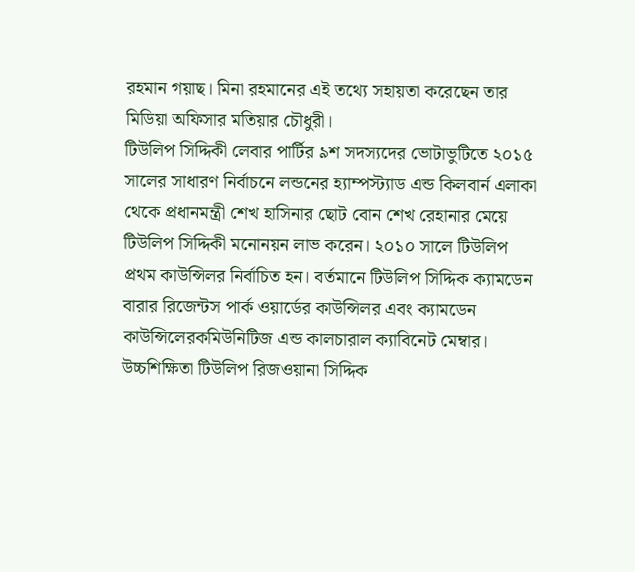রহমান গয়াছ। মিনা রহমানের এই তথ্যে সহায়তা করেছেন তার মিডিয়া অফিসার মতিয়ার চৌধুরী।
টিউলিপ সিদ্দিকী লেবার পার্টির ৯শ সদস্যদের ভোটাভুটিতে ২০১৫ সালের সাধারণ নির্বাচনে লন্ডনের হ্যাম্পস্ট্যাড এন্ড কিলবার্ন এলাকা থেকে প্রধানমন্ত্রী শেখ হাসিনার ছোট বোন শেখ রেহানার মেয়ে টিউলিপ সিদ্দিকী মনোনয়ন লাভ করেন। ২০১০ সালে টিউলিপ প্রথম কাউন্সিলর নির্বাচিত হন। বর্তমানে টিউলিপ সিদ্দিক ক্যামডেন বারার রিজেন্টস পার্ক ওয়ার্ডের কাউন্সিলর এবং ক্যামডেন কাউন্সিলেরকমিউনিটিজ এন্ড কালচারাল ক্যাবিনেট মেম্বার। উচ্চশিক্ষিতা টিউলিপ রিজওয়ানা সিদ্দিক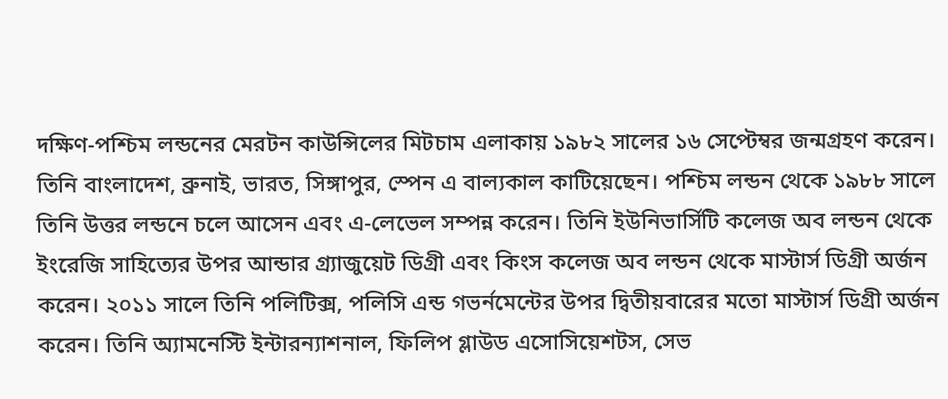দক্ষিণ-পশ্চিম লন্ডনের মেরটন কাউন্সিলের মিটচাম এলাকায় ১৯৮২ সালের ১৬ সেপ্টেম্বর জন্মগ্রহণ করেন। তিনি বাংলাদেশ, ব্রুনাই, ভারত, সিঙ্গাপুর, স্পেন এ বাল্যকাল কাটিয়েছেন। পশ্চিম লন্ডন থেকে ১৯৮৮ সালে তিনি উত্তর লন্ডনে চলে আসেন এবং এ-লেভেল সম্পন্ন করেন। তিনি ইউনিভার্সিটি কলেজ অব লন্ডন থেকে ইংরেজি সাহিত্যের উপর আন্ডার গ্র্যাজুয়েট ডিগ্রী এবং কিংস কলেজ অব লন্ডন থেকে মাস্টার্স ডিগ্রী অর্জন করেন। ২০১১ সালে তিনি পলিটিক্স, পলিসি এন্ড গভর্নমেন্টের উপর দ্বিতীয়বারের মতো মাস্টার্স ডিগ্রী অর্জন করেন। তিনি অ্যামনেস্টি ইন্টারন্যাশনাল, ফিলিপ গ্লাউড এসোসিয়েশটস, সেভ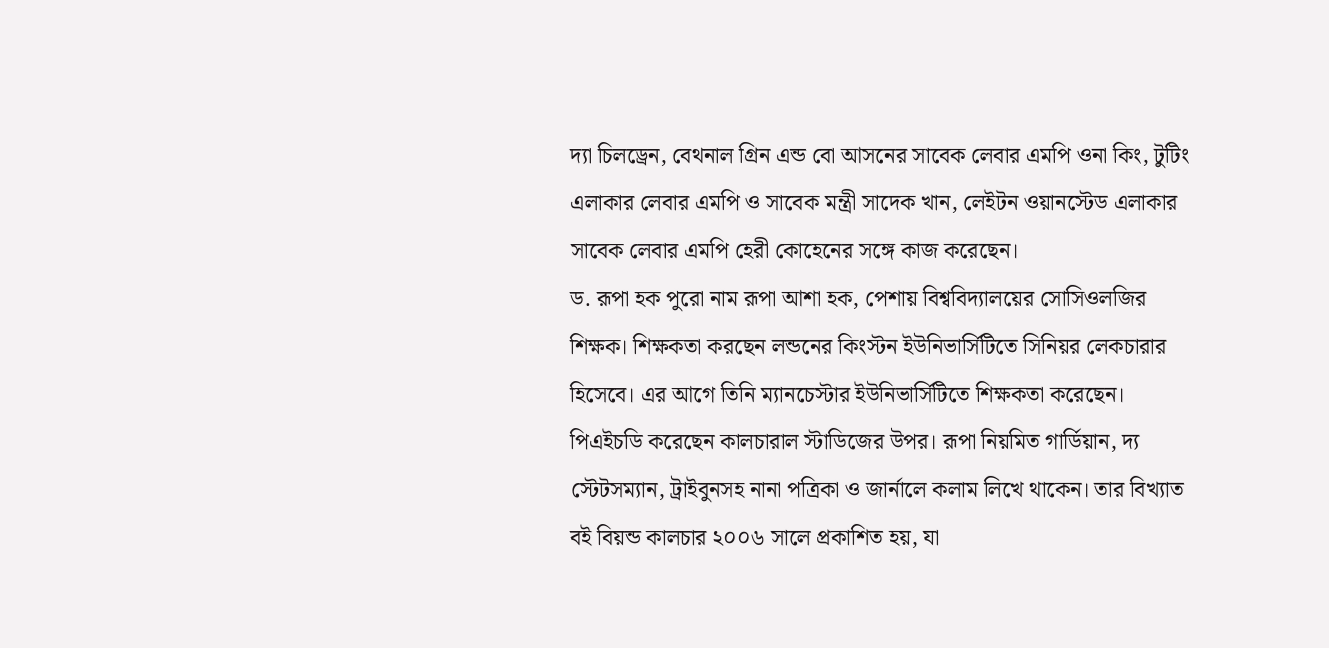দ্যা চিলড্রেন, বেথনাল গ্রিন এন্ড বো আসনের সাবেক লেবার এমপি ওনা কিং, টুটিং এলাকার লেবার এমপি ও সাবেক মন্ত্রী সাদেক খান, লেইটন ওয়ানস্টেড এলাকার সাবেক লেবার এমপি হেরী কোহেনের সঙ্গে কাজ করেছেন।
ড. রূপা হক পুরো নাম রূপা আশা হক, পেশায় বিশ্ববিদ্যালয়ের সোসিওলজির শিক্ষক। শিক্ষকতা করছেন লন্ডনের কিংস্টন ইউনিভার্সিটিতে সিনিয়র লেকচারার হিসেবে। এর আগে তিনি ম্যানচেস্টার ইউনিভার্সিটিতে শিক্ষকতা করেছেন। পিএইচডি করেছেন কালচারাল স্টাডিজের উপর। রূপা নিয়মিত গার্ডিয়ান, দ্য স্টেটসম্যান, ট্রাইবুনসহ নানা পত্রিকা ও জার্নালে কলাম লিখে থাকেন। তার বিখ্যাত বই বিয়ন্ড কালচার ২০০৬ সালে প্রকাশিত হয়, যা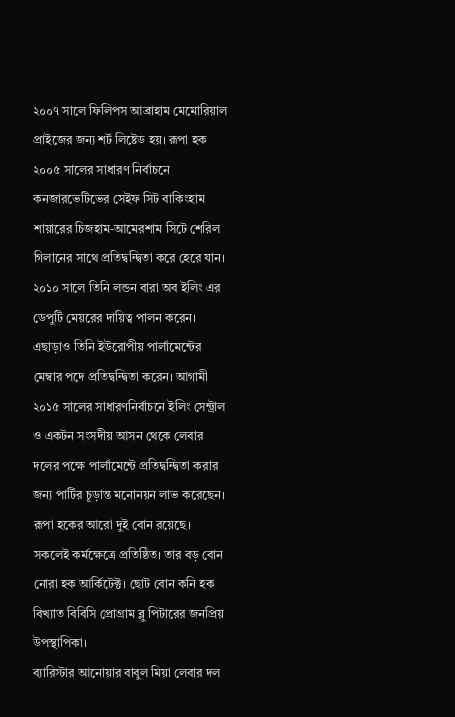২০০৭ সালে ফিলিপস আব্রাহাম মেমোরিয়াল প্রাইজের জন্য শর্ট লিষ্টেড হয়। রূপা হক ২০০৫ সালের সাধারণ নির্বাচনে কনজারভেটিভের সেইফ সিট বাকিংহাম শায়ারের চিজহাম-আমেরশাম সিটে শেরিল গিলানের সাথে প্রতিদ্বন্দ্বিতা করে হেরে যান। ২০১০ সালে তিনি লন্ডন বারা অব ইলিং এর ডেপুটি মেয়রের দায়িত্ব পালন করেন। এছাড়াও তিনি ইউরোপীয় পার্লামেন্টের মেম্বার পদে প্রতিদ্বন্দ্বিতা করেন। আগামী ২০১৫ সালের সাধারণনির্বাচনে ইলিং সেন্ট্রাল ও একটন সংসদীয় আসন থেকে লেবার দলের পক্ষে পার্লামেন্টে প্রতিদ্বন্দ্বিতা করার জন্য পার্টির চূড়ান্ত মনোনয়ন লাভ করেছেন। রূপা হকের আরো দুই বোন রয়েছে। সকলেই কর্মক্ষেত্রে প্রতিষ্ঠিত। তার বড় বোন নোরা হক আর্কিটেক্ট। ছোট বোন কনি হক বিখ্যাত বিবিসি প্রোগ্রাম ব্লু পিটারের জনপ্রিয় উপস্থাপিকা।
ব্যারিস্টার আনোয়ার বাবুল মিয়া লেবার দল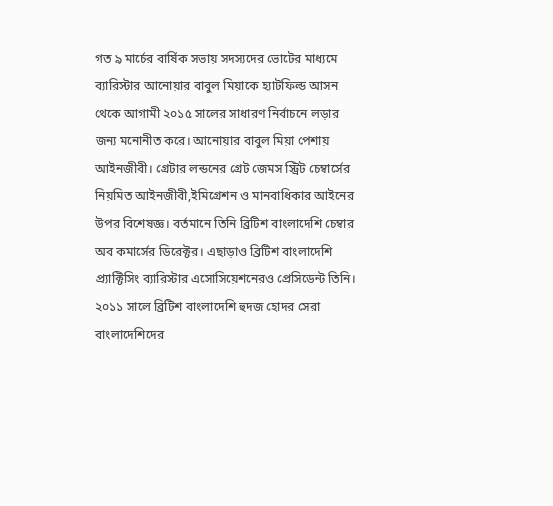গত ৯ মার্চের বার্ষিক সভায় সদস্যদের ভোটের মাধ্যমে ব্যারিস্টার আনোয়ার বাবুল মিয়াকে হ্যাটফিল্ড আসন থেকে আগামী ২০১৫ সালের সাধারণ নির্বাচনে লড়ার জন্য মনোনীত করে। আনোয়ার বাবুল মিয়া পেশায় আইনজীবী। গ্রেটার লন্ডনের গ্রেট জেমস স্ট্রিট চেম্বার্সের নিয়মিত আইনজীবী,ইমিগ্রেশন ও মানবাধিকার আইনের উপর বিশেষজ্ঞ। বর্তমানে তিনি ব্রিটিশ বাংলাদেশি চেম্বার অব কমার্সের ডিরেক্টর। এছাড়াও ব্রিটিশ বাংলাদেশি প্র্যাক্টিসিং ব্যারিস্টার এসোসিয়েশনেরও প্রেসিডেন্ট তিনি। ২০১১ সালে ব্রিটিশ বাংলাদেশি হুদজ হোদর সেরা বাংলাদেশিদের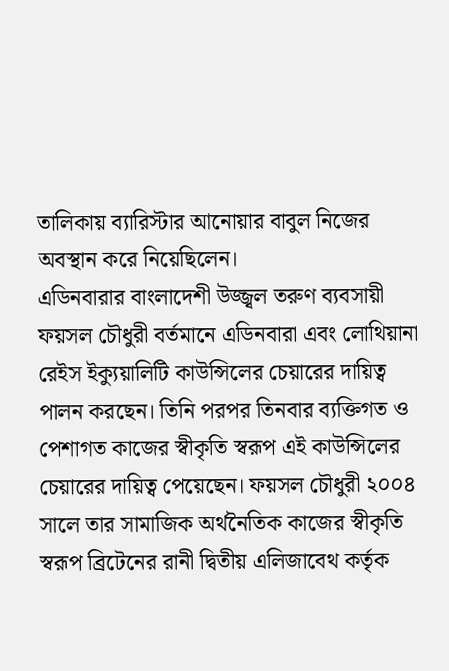তালিকায় ব্যারিস্টার আনোয়ার বাবুল নিজের অবস্থান করে নিয়েছিলেন।
এডিনবারার বাংলাদেশী উজ্জ্বল তরুণ ব্যবসায়ী ফয়সল চৌধুরী বর্তমানে এডিনবারা এবং লোথিয়ানা রেইস ইক্যুয়ালিটি কাউন্সিলের চেয়ারের দায়িত্ব পালন করছেন। তিনি পরপর তিনবার ব্যক্তিগত ও পেশাগত কাজের স্বীকৃতি স্বরূপ এই কাউন্সিলের চেয়ারের দায়িত্ব পেয়েছেন। ফয়সল চৌধুরী ২০০৪ সালে তার সামাজিক অর্থনৈতিক কাজের স্বীকৃতি স্বরূপ ব্রিটেনের রানী দ্বিতীয় এলিজাবেথ কর্তৃক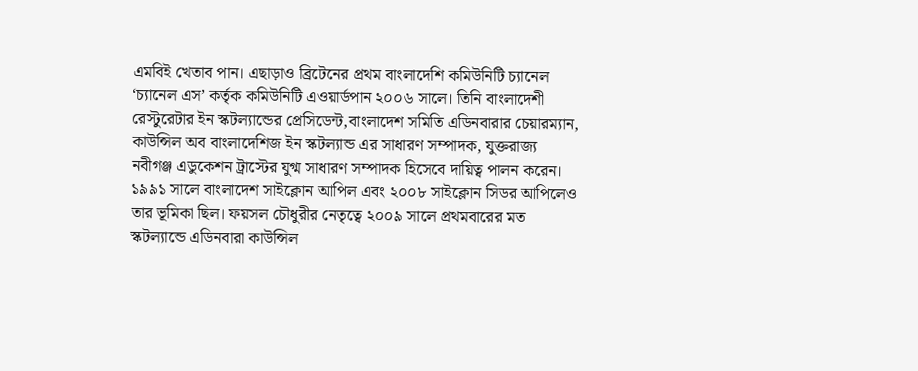এমবিই খেতাব পান। এছাড়াও ব্রিটেনের প্রথম বাংলাদেশি কমিউনিটি চ্যানেল ‘চ্যানেল এস’ কর্তৃক কমিউনিটি এওয়ার্ডপান ২০০৬ সালে। তিনি বাংলাদেশী রেস্টুরেটার ইন স্কটল্যান্ডের প্রেসিডেন্ট,বাংলাদেশ সমিতি এডিনবারার চেয়ারম্যান, কাউন্সিল অব বাংলাদেশিজ ইন স্কটল্যান্ড এর সাধারণ সম্পাদক, যুক্তরাজ্য নবীগঞ্জ এডুকেশন ট্রাস্টের যুগ্ম সাধারণ সম্পাদক হিসেবে দায়িত্ব পালন করেন। ১৯৯১ সালে বাংলাদেশ সাইক্লোন আপিল এবং ২০০৮ সাইক্লোন সিডর আপিলেও তার ভূমিকা ছিল। ফয়সল চৌধুরীর নেতৃত্বে ২০০৯ সালে প্রথমবারের মত স্কটল্যান্ডে এডিনবারা কাউন্সিল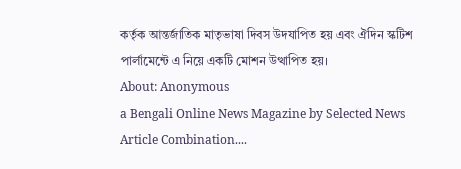কর্তৃক আন্তর্জাতিক মাতৃভাষা দিবস উদযাপিত হয় এবং ঐদিন স্কটিশ পার্লামেন্টে এ নিয়ে একটি মোশন উত্থাপিত হয়।
About: Anonymous
a Bengali Online News Magazine by Selected News Article Combination....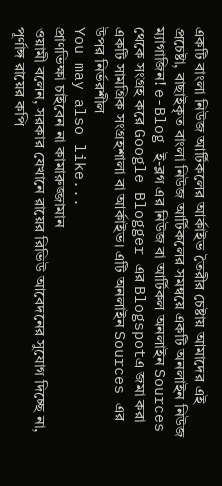একটি বাংলা নিউজ আর্টিকলের আর্কাইভ তৈরীর চেষ্টায় আমাদের এই প্রচেষ্টা, বাছাইকৃত বাংলা নিউজ আর্টিকলের সমন্বয়ে একটি অনলাইন নিউজ ম্যাগাজিন! e-Blog ই-ব্লগ এর নিউজ বা আর্টিকল অনলাইন Sources থেকে সংগ্রহ করে Google Blogger এর Blogspotএ জমা করা একটি সামগ্রিক সংগ্রহশালা বা আর্কাইভ। এটি অনলাইন Sources এর উপর নির্ভরশীল
You may also like...
প্রাণভিক্ষা চাইবেন না কামারুজ্জামান
ওয়ামী বলেন, সরকার যেখানে রায়ের রিভিউ আবেদনের সুযোগ দিচ্ছে না, পূর্ণাঙ্গ রায়ের কপি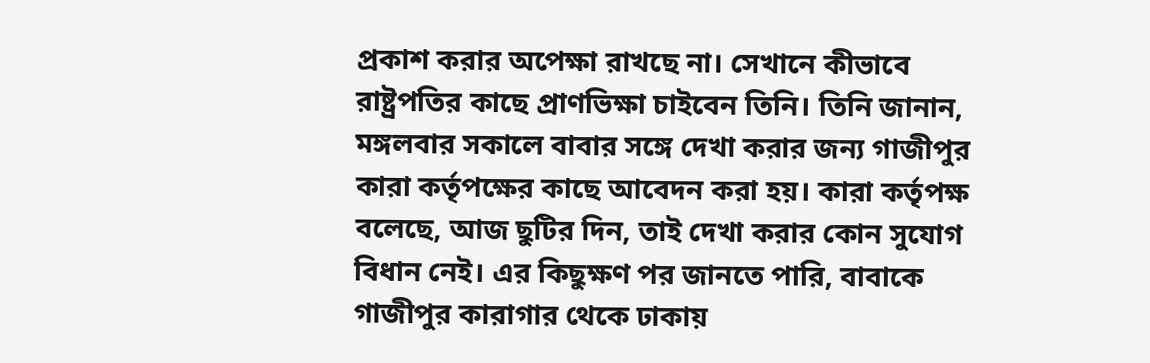প্রকাশ করার অপেক্ষা রাখছে না। সেখানে কীভাবে রাষ্ট্রপতির কাছে প্রাণভিক্ষা চাইবেন তিনি। তিনি জানান, মঙ্গলবার সকালে বাবার সঙ্গে দেখা করার জন্য গাজীপুর কারা কর্তৃপক্ষের কাছে আবেদন করা হয়। কারা কর্তৃপক্ষ বলেছে, আজ ছুটির দিন, তাই দেখা করার কোন সুযোগ বিধান নেই। এর কিছুক্ষণ পর জানতে পারি, বাবাকে গাজীপুর কারাগার থেকে ঢাকায়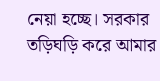নেয়া হচ্ছে। সরকার তড়িঘড়ি করে আমার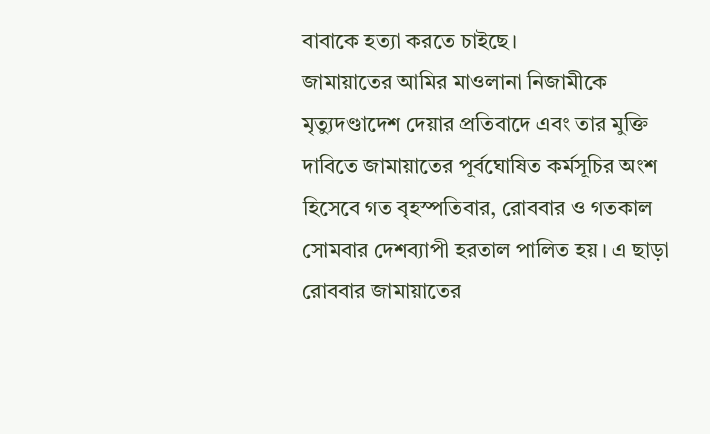বাবাকে হত্যা করতে চাইছে।
জামায়াতের আমির মাওলানা নিজামীকে মৃত্যুদণ্ডাদেশ দেয়ার প্রতিবাদে এবং তার মুক্তি দাবিতে জামায়াতের পূর্বঘোষিত কর্মসূচির অংশ হিসেবে গত বৃহস্পতিবার, রোববার ও গতকাল সোমবার দেশব্যাপী হরতাল পালিত হয়। এ ছাড়া রোববার জামায়াতের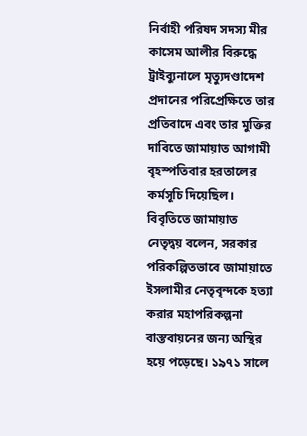নির্বাহী পরিষদ সদস্য মীর কাসেম আলীর বিরুদ্ধে ট্রাইব্যুনালে মৃত্যুদণ্ডাদেশ প্রদানের পরিপ্রেক্ষিতে তার প্রতিবাদে এবং তার মুক্তির দাবিতে জামায়াত আগামী বৃহস্পতিবার হরতালের কর্মসূচি দিয়েছিল।
বিবৃতিতে জামায়াত নেতৃদ্বয় বলেন, সরকার পরিকল্পিতভাবে জামায়াতে ইসলামীর নেতৃবৃন্দকে হত্যা করার মহাপরিকল্পনা বাস্তবায়নের জন্য অস্থির হয়ে পড়েছে। ১৯৭১ সালে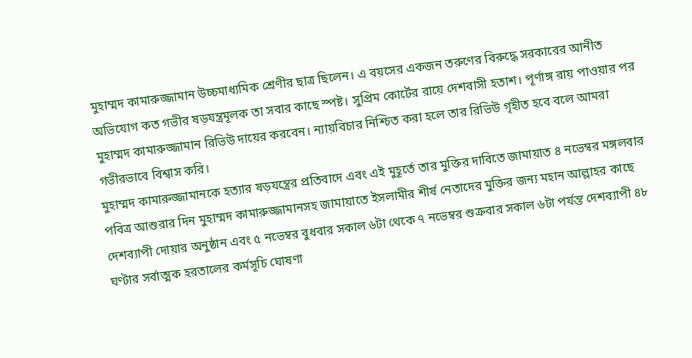মুহাম্মদ কামারুজ্জামান উচ্চমাধ্যমিক শ্রেণীর ছাত্র ছিলেন। এ বয়সের একজন তরুণের বিরুদ্ধে সরকারের আনীত অভিযোগ কত গভীর ষড়যন্ত্রমূলক তা সবার কাছে স্পষ্ট। সুপ্রিম কোর্টের রায়ে দেশবাসী হতাশ। পূর্ণাঙ্গ রায় পাওয়ার পর মুহাম্মদ কামারুজ্জামান রিভিউ দায়ের করবেন। ন্যায়বিচার নিশ্চিত করা হলে তার রিভিউ গৃহীত হবে বলে আমরা গভীরভাবে বিশ্বাস করি।
মুহাম্মদ কামারুজ্জামানকে হত্যার ষড়যন্ত্রের প্রতিবাদে এবং এই মুহূর্তে তার মুক্তির দাবিতে জামায়াত ৪ নভেম্বর মঙ্গলবার পবিত্র আশুরার দিন মুহাম্মদ কামারুজ্জামানসহ জামায়াতে ইসলামীর শীর্ষ নেতাদের মুক্তির জন্য মহান আল্লাহর কাছে দেশব্যাপী দোয়ার অনুষ্ঠান এবং ৫ নভেম্বর বুধবার সকাল ৬টা থেকে ৭ নভেম্বর শুক্রবার সকাল ৬টা পর্যন্ত দেশব্যাপী ৪৮ ঘণ্টার সর্বাত্মক হরতালের কর্মসূচি ঘোষণা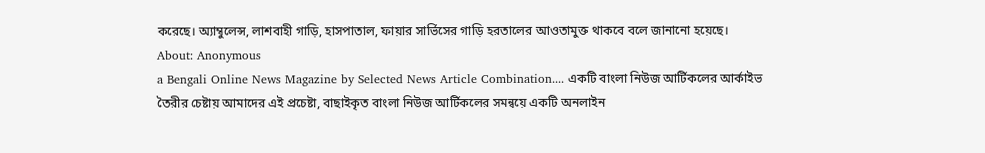করেছে। অ্যাম্বুলেন্স, লাশবাহী গাড়ি, হাসপাতাল, ফায়ার সার্ভিসের গাড়ি হরতালের আওতামুক্ত থাকবে বলে জানানো হয়েছে।
About: Anonymous
a Bengali Online News Magazine by Selected News Article Combination.... একটি বাংলা নিউজ আর্টিকলের আর্কাইভ তৈরীর চেষ্টায় আমাদের এই প্রচেষ্টা, বাছাইকৃত বাংলা নিউজ আর্টিকলের সমন্বয়ে একটি অনলাইন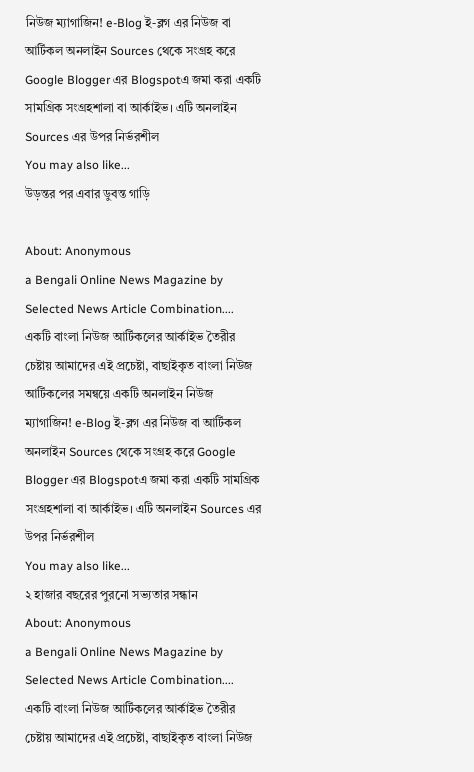নিউজ ম্যাগাজিন! e-Blog ই-ব্লগ এর নিউজ বা আর্টিকল অনলাইন Sources থেকে সংগ্রহ করে Google Blogger এর Blogspotএ জমা করা একটি সামগ্রিক সংগ্রহশালা বা আর্কাইভ। এটি অনলাইন Sources এর উপর নির্ভরশীল
You may also like...
উড়ন্তর পর এবার ডুবন্ত গাড়ি

About: Anonymous
a Bengali Online News Magazine by Selected News Article Combination.... একটি বাংলা নিউজ আর্টিকলের আর্কাইভ তৈরীর চেষ্টায় আমাদের এই প্রচেষ্টা, বাছাইকৃত বাংলা নিউজ আর্টিকলের সমন্বয়ে একটি অনলাইন নিউজ ম্যাগাজিন! e-Blog ই-ব্লগ এর নিউজ বা আর্টিকল অনলাইন Sources থেকে সংগ্রহ করে Google Blogger এর Blogspotএ জমা করা একটি সামগ্রিক সংগ্রহশালা বা আর্কাইভ। এটি অনলাইন Sources এর উপর নির্ভরশীল
You may also like...
২ হাজার বছরের পুরনো সভ্যতার সন্ধান
About: Anonymous
a Bengali Online News Magazine by Selected News Article Combination.... একটি বাংলা নিউজ আর্টিকলের আর্কাইভ তৈরীর চেষ্টায় আমাদের এই প্রচেষ্টা, বাছাইকৃত বাংলা নিউজ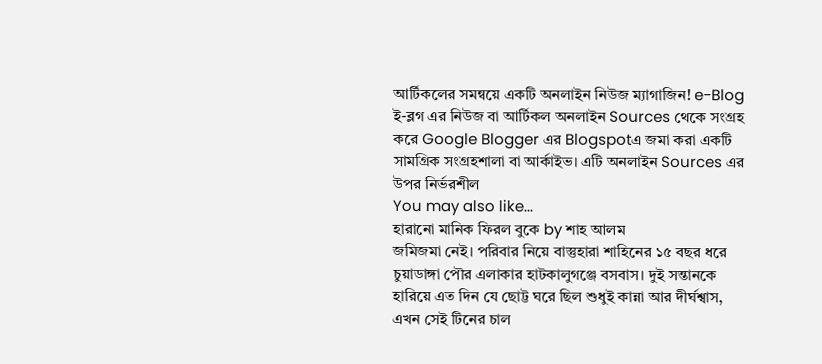আর্টিকলের সমন্বয়ে একটি অনলাইন নিউজ ম্যাগাজিন! e-Blog ই-ব্লগ এর নিউজ বা আর্টিকল অনলাইন Sources থেকে সংগ্রহ করে Google Blogger এর Blogspotএ জমা করা একটি সামগ্রিক সংগ্রহশালা বা আর্কাইভ। এটি অনলাইন Sources এর উপর নির্ভরশীল
You may also like...
হারানো মানিক ফিরল বুকে by শাহ আলম
জমিজমা নেই। পরিবার নিয়ে বাস্তুহারা শাহিনের ১৫ বছর ধরে চুয়াডাঙ্গা পৌর এলাকার হাটকালুগঞ্জে বসবাস। দুই সন্তানকে হারিয়ে এত দিন যে ছোট্ট ঘরে ছিল শুধুই কান্না আর দীর্ঘশ্বাস, এখন সেই টিনের চাল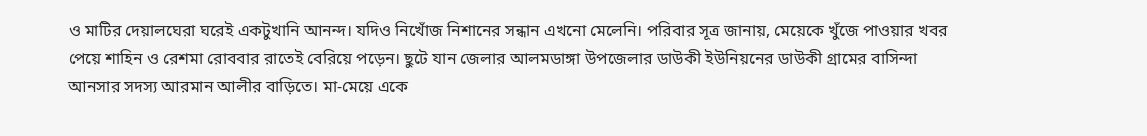ও মাটির দেয়ালঘেরা ঘরেই একটুখানি আনন্দ। যদিও নিখোঁজ নিশানের সন্ধান এখনো মেলেনি। পরিবার সূত্র জানায়, মেয়েকে খুঁজে পাওয়ার খবর পেয়ে শাহিন ও রেশমা রোববার রাতেই বেরিয়ে পড়েন। ছুটে যান জেলার আলমডাঙ্গা উপজেলার ডাউকী ইউনিয়নের ডাউকী গ্রামের বাসিন্দা আনসার সদস্য আরমান আলীর বাড়িতে। মা-মেয়ে একে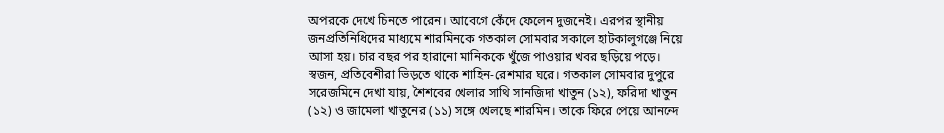অপরকে দেখে চিনতে পারেন। আবেগে কেঁদে ফেলেন দুজনেই। এরপর স্থানীয় জনপ্রতিনিধিদের মাধ্যমে শারমিনকে গতকাল সোমবার সকালে হাটকালুগঞ্জে নিয়ে আসা হয়। চার বছর পর হারানো মানিককে খুঁজে পাওয়ার খবর ছড়িয়ে পড়ে। স্বজন, প্রতিবেশীরা ভিড়তে থাকে শাহিন-রেশমার ঘরে। গতকাল সোমবার দুপুরে সরেজমিনে দেখা যায়, শৈশবের খেলার সাথি সানজিদা খাতুন (১২), ফরিদা খাতুন (১২) ও জামেলা খাতুনের (১১) সঙ্গে খেলছে শারমিন। তাকে ফিরে পেয়ে আনন্দে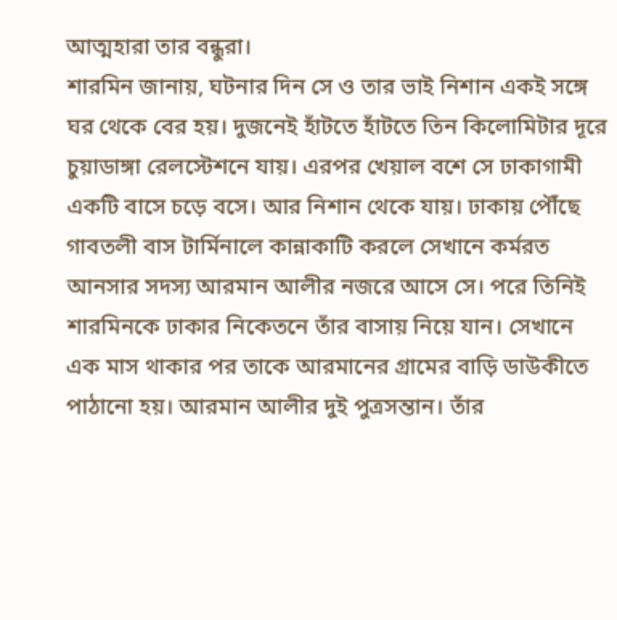আত্মহারা তার বন্ধুরা।
শারমিন জানায়, ঘটনার দিন সে ও তার ভাই নিশান একই সঙ্গে ঘর থেকে বের হয়। দুজনেই হাঁটতে হাঁটতে তিন কিলোমিটার দূরে চুয়াডাঙ্গা রেলস্টেশনে যায়। এরপর খেয়াল বশে সে ঢাকাগামী একটি বাসে চড়ে বসে। আর নিশান থেকে যায়। ঢাকায় পৌঁছে গাবতলী বাস টার্মিনালে কান্নাকাটি করলে সেখানে কর্মরত আনসার সদস্য আরমান আলীর নজরে আসে সে। পরে তিনিই শারমিনকে ঢাকার নিকেতনে তাঁর বাসায় নিয়ে যান। সেখানে এক মাস থাকার পর তাকে আরমানের গ্রামের বাড়ি ডাউকীতে পাঠানো হয়। আরমান আলীর দুই পুত্রসন্তান। তাঁর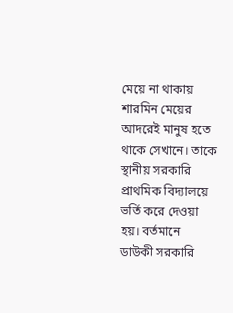মেয়ে না থাকায় শারমিন মেয়ের আদরেই মানুষ হতে থাকে সেখানে। তাকে স্থানীয় সরকারি প্রাথমিক বিদ্যালয়ে ভর্তি করে দেওয়া হয়। বর্তমানে ডাউকী সরকারি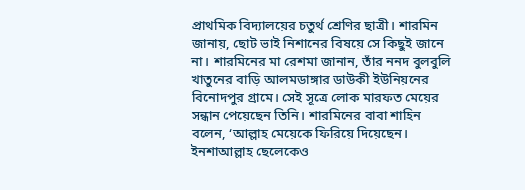প্রাথমিক বিদ্যালয়ের চতুর্থ শ্রেণির ছাত্রী। শারমিন জানায়, ছোট ভাই নিশানের বিষয়ে সে কিছুই জানে না। শারমিনের মা রেশমা জানান, তাঁর ননদ বুলবুলি খাতুনের বাড়ি আলমডাঙ্গার ডাউকী ইউনিয়নের বিনোদপুর গ্রামে। সেই সূত্রে লোক মারফত মেয়ের সন্ধান পেয়েছেন তিনি। শারমিনের বাবা শাহিন বলেন, ‘আল্লাহ মেয়েকে ফিরিয়ে দিয়েছেন। ইনশাআল্লাহ ছেলেকেও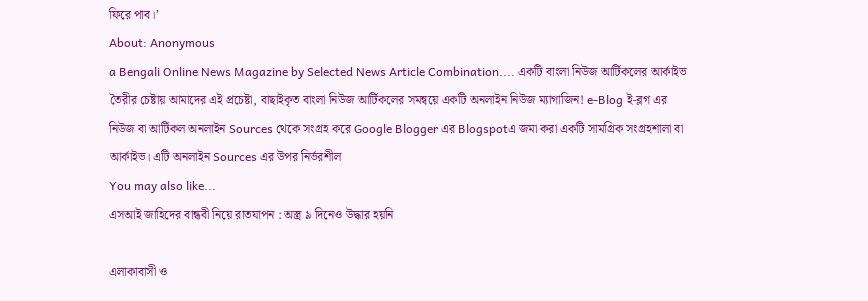ফিরে পাব।’
About: Anonymous
a Bengali Online News Magazine by Selected News Article Combination.... একটি বাংলা নিউজ আর্টিকলের আর্কাইভ তৈরীর চেষ্টায় আমাদের এই প্রচেষ্টা, বাছাইকৃত বাংলা নিউজ আর্টিকলের সমন্বয়ে একটি অনলাইন নিউজ ম্যাগাজিন! e-Blog ই-ব্লগ এর নিউজ বা আর্টিকল অনলাইন Sources থেকে সংগ্রহ করে Google Blogger এর Blogspotএ জমা করা একটি সামগ্রিক সংগ্রহশালা বা আর্কাইভ। এটি অনলাইন Sources এর উপর নির্ভরশীল
You may also like...
এসআই জাহিদের বান্ধবী নিয়ে রাতযাপন : অস্ত্র ৯ দিনেও উদ্ধার হয়নি

এলাকাবাসী ও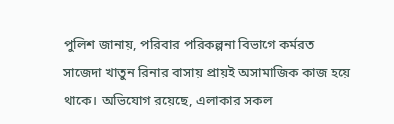পুলিশ জানায়, পরিবার পরিকল্পনা বিভাগে কর্মরত সাজেদা খাতুন রিনার বাসায় প্রায়ই অসামাজিক কাজ হয়ে থাকে। অভিযোগ রয়েছে, এলাকার সকল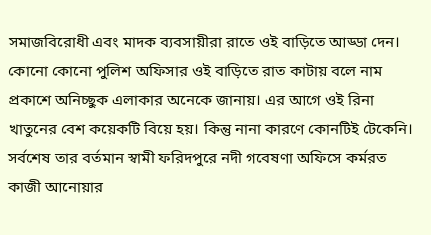সমাজবিরোধী এবং মাদক ব্যবসায়ীরা রাতে ওই বাড়িতে আড্ডা দেন। কোনো কোনো পুলিশ অফিসার ওই বাড়িতে রাত কাটায় বলে নাম প্রকাশে অনিচ্ছুক এলাকার অনেকে জানায়। এর আগে ওই রিনা খাতুনের বেশ কয়েকটি বিয়ে হয়। কিন্তু নানা কারণে কোনটিই টেকেনি। সর্বশেষ তার বর্তমান স্বামী ফরিদপুরে নদী গবেষণা অফিসে কর্মরত কাজী আনোয়ার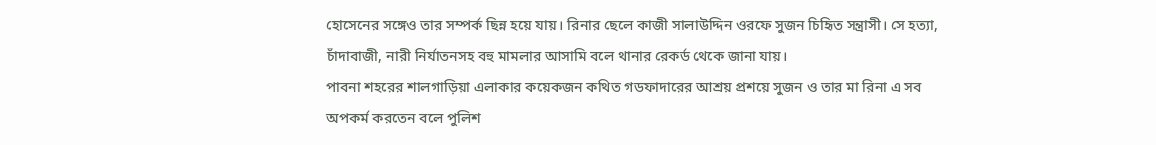হোসেনের সঙ্গেও তার সম্পর্ক ছিন্ন হয়ে যায়। রিনার ছেলে কাজী সালাউদ্দিন ওরফে সুজন চিহিৃত সন্ত্রাসী। সে হত্যা, চাঁদাবাজী, নারী নির্যাতনসহ বহু মামলার আসামি বলে থানার রেকর্ড থেকে জানা যায়।
পাবনা শহরের শালগাড়িয়া এলাকার কয়েকজন কথিত গডফাদারের আশ্রয় প্রশয়ে সুজন ও তার মা রিনা এ সব অপকর্ম করতেন বলে পুলিশ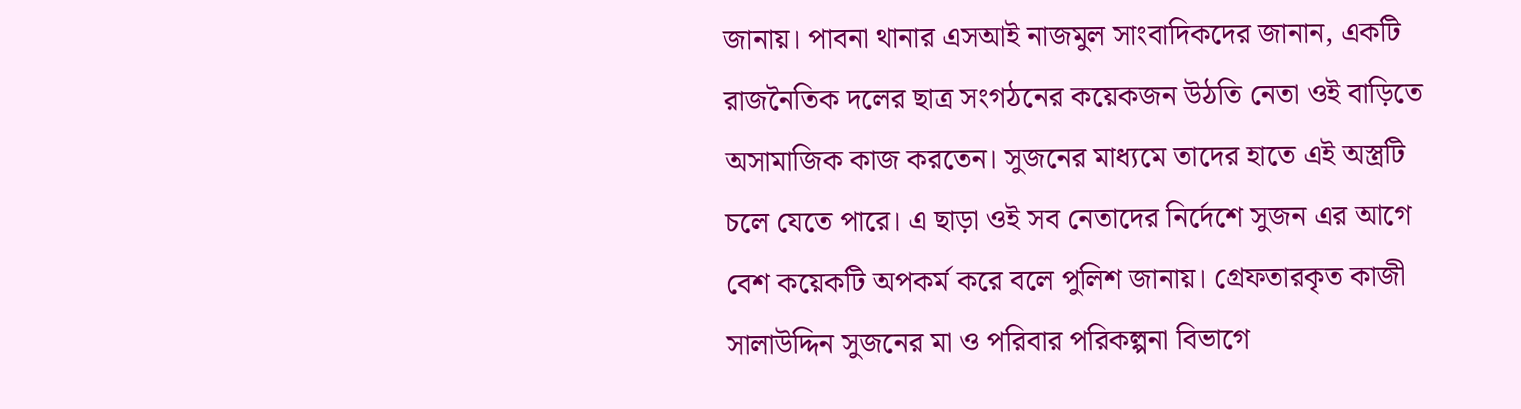জানায়। পাবনা থানার এসআই নাজমুল সাংবাদিকদের জানান, একটি রাজনৈতিক দলের ছাত্র সংগঠনের কয়েকজন উঠতি নেতা ওই বাড়িতে অসামাজিক কাজ করতেন। সুজনের মাধ্যমে তাদের হাতে এই অস্ত্রটি চলে যেতে পারে। এ ছাড়া ওই সব নেতাদের নির্দেশে সুজন এর আগে বেশ কয়েকটি অপকর্ম করে বলে পুলিশ জানায়। গ্রেফতারকৃত কাজী সালাউদ্দিন সুজনের মা ও পরিবার পরিকল্পনা বিভাগে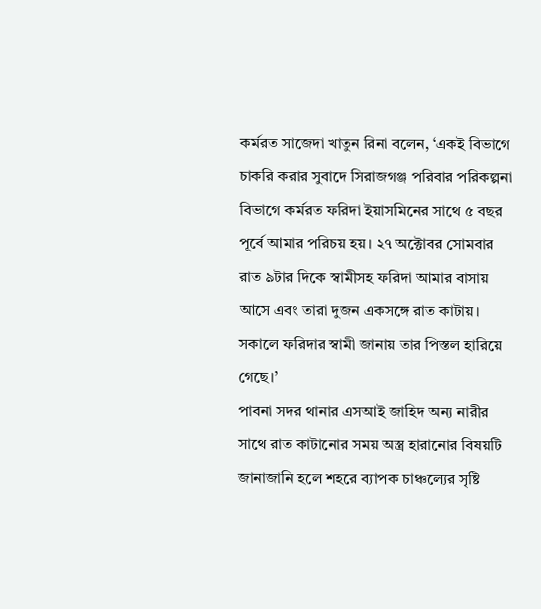কর্মরত সাজেদা খাতুন রিনা বলেন, ‘একই বিভাগে চাকরি করার সুবাদে সিরাজগঞ্জ পরিবার পরিকল্পনা বিভাগে কর্মরত ফরিদা ইয়াসমিনের সাথে ৫ বছর পূর্বে আমার পরিচয় হয়। ২৭ অক্টোবর সোমবার রাত ৯টার দিকে স্বামীসহ ফরিদা আমার বাসায় আসে এবং তারা দুজন একসঙ্গে রাত কাটায়। সকালে ফরিদার স্বামী জানায় তার পিস্তল হারিয়ে গেছে।’
পাবনা সদর থানার এসআই জাহিদ অন্য নারীর সাথে রাত কাটানোর সময় অস্ত্র হারানোর বিষয়টি জানাজানি হলে শহরে ব্যাপক চাঞ্চল্যের সৃষ্টি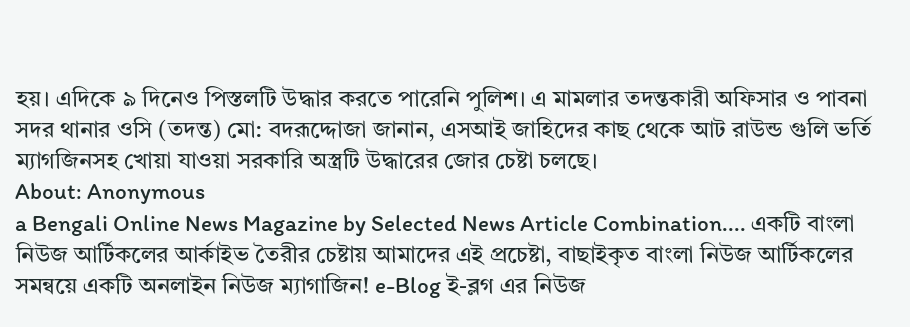হয়। এদিকে ৯ দিনেও পিস্তলটি উদ্ধার করতে পারেনি পুলিশ। এ মামলার তদন্তকারী অফিসার ও পাবনা সদর থানার ওসি (তদন্ত) মো: বদরূদ্দোজা জানান, এসআই জাহিদের কাছ থেকে আট রাউন্ড গুলি ভর্তি ম্যাগজিনসহ খোয়া যাওয়া সরকারি অস্ত্রটি উদ্ধারের জোর চেষ্টা চলছে।
About: Anonymous
a Bengali Online News Magazine by Selected News Article Combination.... একটি বাংলা নিউজ আর্টিকলের আর্কাইভ তৈরীর চেষ্টায় আমাদের এই প্রচেষ্টা, বাছাইকৃত বাংলা নিউজ আর্টিকলের সমন্বয়ে একটি অনলাইন নিউজ ম্যাগাজিন! e-Blog ই-ব্লগ এর নিউজ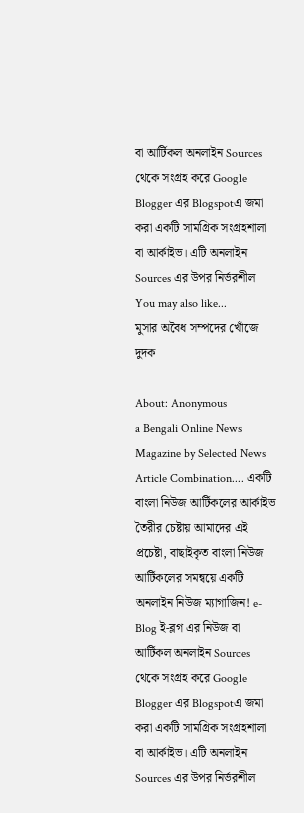বা আর্টিকল অনলাইন Sources থেকে সংগ্রহ করে Google Blogger এর Blogspotএ জমা করা একটি সামগ্রিক সংগ্রহশালা বা আর্কাইভ। এটি অনলাইন Sources এর উপর নির্ভরশীল
You may also like...
মুসার অবৈধ সম্পদের খোঁজে দুদক

About: Anonymous
a Bengali Online News Magazine by Selected News Article Combination.... একটি বাংলা নিউজ আর্টিকলের আর্কাইভ তৈরীর চেষ্টায় আমাদের এই প্রচেষ্টা, বাছাইকৃত বাংলা নিউজ আর্টিকলের সমন্বয়ে একটি অনলাইন নিউজ ম্যাগাজিন! e-Blog ই-ব্লগ এর নিউজ বা আর্টিকল অনলাইন Sources থেকে সংগ্রহ করে Google Blogger এর Blogspotএ জমা করা একটি সামগ্রিক সংগ্রহশালা বা আর্কাইভ। এটি অনলাইন Sources এর উপর নির্ভরশীল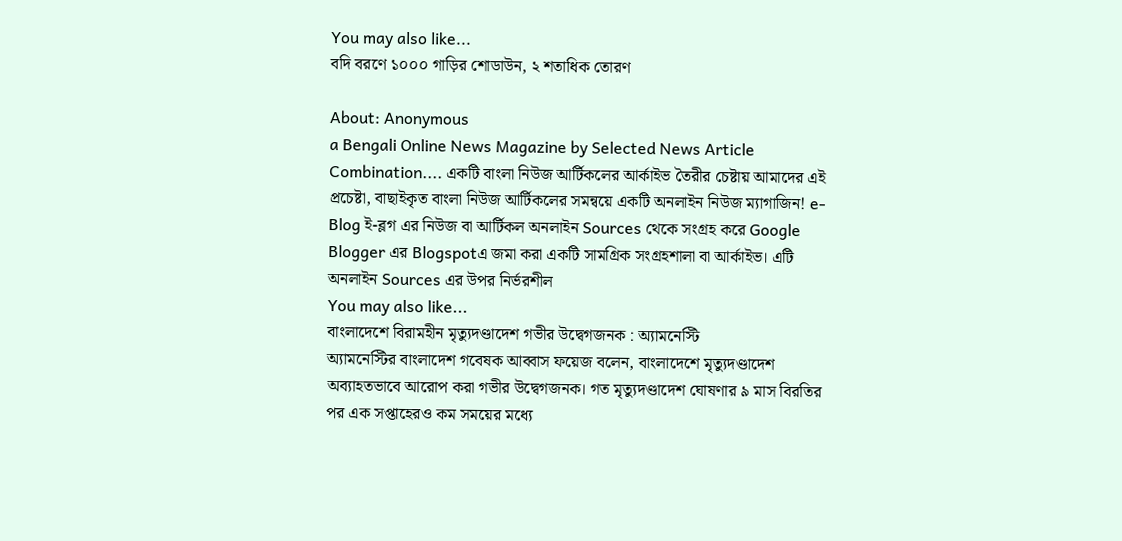You may also like...
বদি বরণে ১০০০ গাড়ির শোডাউন, ২ শতাধিক তোরণ

About: Anonymous
a Bengali Online News Magazine by Selected News Article Combination.... একটি বাংলা নিউজ আর্টিকলের আর্কাইভ তৈরীর চেষ্টায় আমাদের এই প্রচেষ্টা, বাছাইকৃত বাংলা নিউজ আর্টিকলের সমন্বয়ে একটি অনলাইন নিউজ ম্যাগাজিন! e-Blog ই-ব্লগ এর নিউজ বা আর্টিকল অনলাইন Sources থেকে সংগ্রহ করে Google Blogger এর Blogspotএ জমা করা একটি সামগ্রিক সংগ্রহশালা বা আর্কাইভ। এটি অনলাইন Sources এর উপর নির্ভরশীল
You may also like...
বাংলাদেশে বিরামহীন মৃত্যুদণ্ডাদেশ গভীর উদ্বেগজনক : অ্যামনেস্টি
অ্যামনেস্টির বাংলাদেশ গবেষক আব্বাস ফয়েজ বলেন, বাংলাদেশে মৃত্যুদণ্ডাদেশ অব্যাহতভাবে আরোপ করা গভীর উদ্বেগজনক। গত মৃত্যুদণ্ডাদেশ ঘোষণার ৯ মাস বিরতির পর এক সপ্তাহেরও কম সময়ের মধ্যে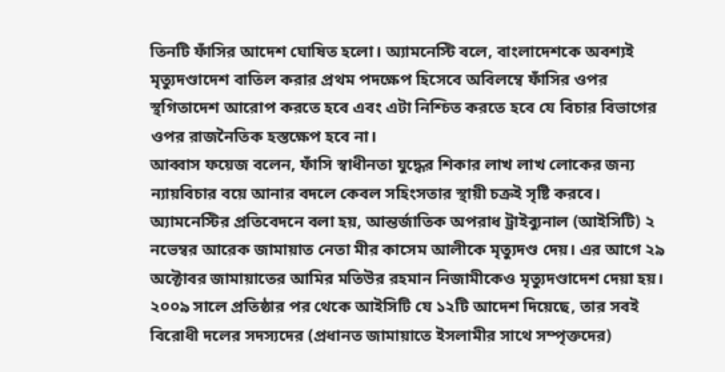তিনটি ফাঁসির আদেশ ঘোষিত হলো। অ্যামনেস্টি বলে, বাংলাদেশকে অবশ্যই মৃত্যুদণ্ডাদেশ বাতিল করার প্রথম পদক্ষেপ হিসেবে অবিলম্বে ফাঁসির ওপর স্থগিতাদেশ আরোপ করতে হবে এবং এটা নিশ্চিত করতে হবে যে বিচার বিভাগের ওপর রাজনৈতিক হস্তক্ষেপ হবে না।
আব্বাস ফয়েজ বলেন, ফাঁসি স্বাধীনতা যুদ্ধের শিকার লাখ লাখ লোকের জন্য ন্যায়বিচার বয়ে আনার বদলে কেবল সহিংসতার স্থায়ী চক্রই সৃষ্টি করবে। অ্যামনেস্টির প্রতিবেদনে বলা হয়, আন্তর্জাতিক অপরাধ ট্রাইব্যুনাল (আইসিটি) ২ নভেম্বর আরেক জামায়াত নেতা মীর কাসেম আলীকে মৃত্যুদণ্ড দেয়। এর আগে ২৯ অক্টোবর জামায়াতের আমির মতিউর রহমান নিজামীকেও মৃত্যুদণ্ডাদেশ দেয়া হয়।
২০০৯ সালে প্রতিষ্ঠার পর থেকে আইসিটি যে ১২টি আদেশ দিয়েছে, তার সবই বিরোধী দলের সদস্যদের (প্রধানত জামায়াতে ইসলামীর সাথে সম্পৃক্তদের)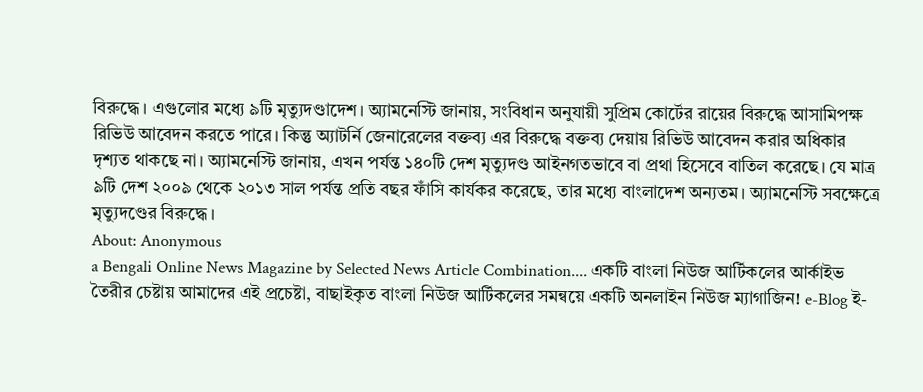বিরুদ্ধে। এগুলোর মধ্যে ৯টি মৃত্যুদণ্ডাদেশ। অ্যামনেস্টি জানায়, সংবিধান অনুযায়ী সুপ্রিম কোর্টের রায়ের বিরুদ্ধে আসামিপক্ষ রিভিউ আবেদন করতে পারে। কিন্তু অ্যাটর্নি জেনারেলের বক্তব্য এর বিরুদ্ধে বক্তব্য দেয়ায় রিভিউ আবেদন করার অধিকার দৃশ্যত থাকছে না। অ্যামনেস্টি জানায়, এখন পর্যন্ত ১৪০টি দেশ মৃত্যুদণ্ড আইনগতভাবে বা প্রথা হিসেবে বাতিল করেছে। যে মাত্র ৯টি দেশ ২০০৯ থেকে ২০১৩ সাল পর্যন্ত প্রতি বছর ফাঁসি কার্যকর করেছে, তার মধ্যে বাংলাদেশ অন্যতম। অ্যামনেস্টি সবক্ষেত্রে মৃত্যুদণ্ডের বিরুদ্ধে।
About: Anonymous
a Bengali Online News Magazine by Selected News Article Combination.... একটি বাংলা নিউজ আর্টিকলের আর্কাইভ তৈরীর চেষ্টায় আমাদের এই প্রচেষ্টা, বাছাইকৃত বাংলা নিউজ আর্টিকলের সমন্বয়ে একটি অনলাইন নিউজ ম্যাগাজিন! e-Blog ই-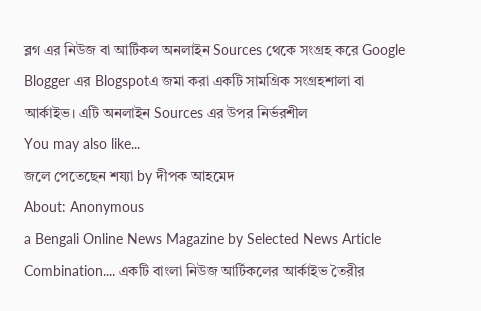ব্লগ এর নিউজ বা আর্টিকল অনলাইন Sources থেকে সংগ্রহ করে Google Blogger এর Blogspotএ জমা করা একটি সামগ্রিক সংগ্রহশালা বা আর্কাইভ। এটি অনলাইন Sources এর উপর নির্ভরশীল
You may also like...
জলে পেতেছেন শয্যা by দীপক আহমেদ
About: Anonymous
a Bengali Online News Magazine by Selected News Article Combination.... একটি বাংলা নিউজ আর্টিকলের আর্কাইভ তৈরীর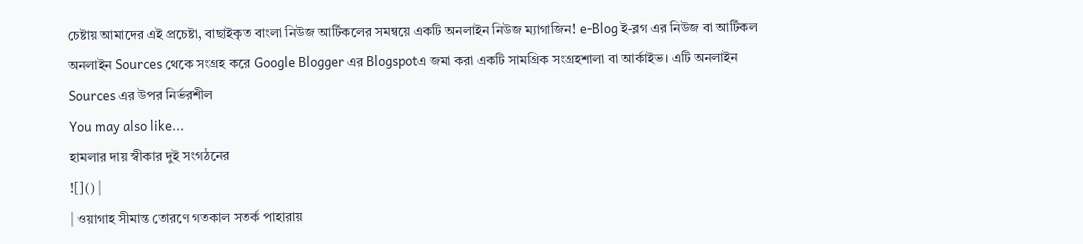চেষ্টায় আমাদের এই প্রচেষ্টা, বাছাইকৃত বাংলা নিউজ আর্টিকলের সমন্বয়ে একটি অনলাইন নিউজ ম্যাগাজিন! e-Blog ই-ব্লগ এর নিউজ বা আর্টিকল অনলাইন Sources থেকে সংগ্রহ করে Google Blogger এর Blogspotএ জমা করা একটি সামগ্রিক সংগ্রহশালা বা আর্কাইভ। এটি অনলাইন Sources এর উপর নির্ভরশীল
You may also like...
হামলার দায় স্বীকার দুই সংগঠনের
![]() |
| ওয়াগাহ সীমান্ত তোরণে গতকাল সতর্ক পাহারায়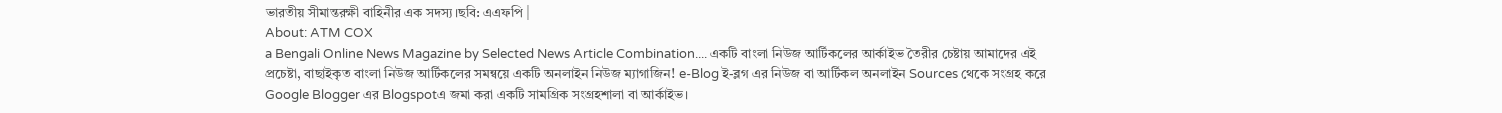ভারতীয় সীমান্তরক্ষী বাহিনীর এক সদস্য।ছবি: এএফপি |
About: ATM COX
a Bengali Online News Magazine by Selected News Article Combination.... একটি বাংলা নিউজ আর্টিকলের আর্কাইভ তৈরীর চেষ্টায় আমাদের এই প্রচেষ্টা, বাছাইকৃত বাংলা নিউজ আর্টিকলের সমন্বয়ে একটি অনলাইন নিউজ ম্যাগাজিন! e-Blog ই-ব্লগ এর নিউজ বা আর্টিকল অনলাইন Sources থেকে সংগ্রহ করে Google Blogger এর Blogspotএ জমা করা একটি সামগ্রিক সংগ্রহশালা বা আর্কাইভ।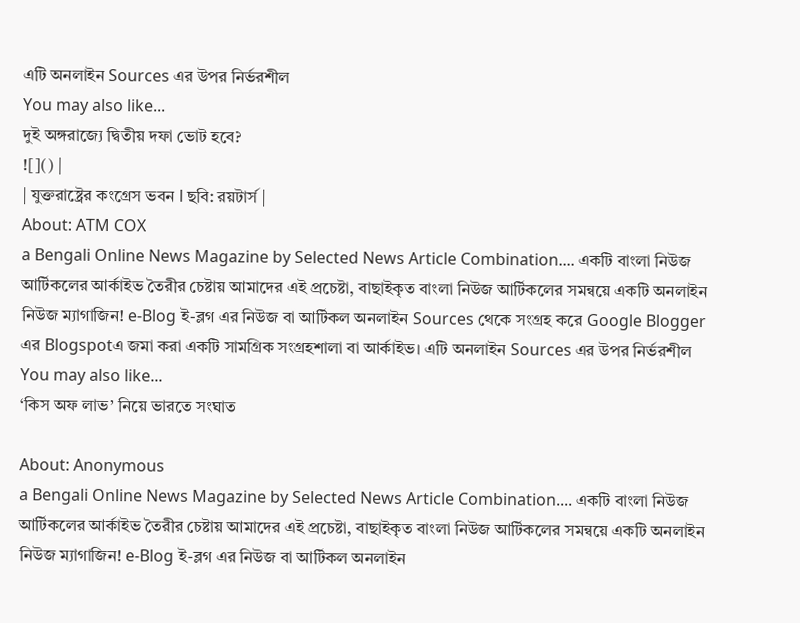এটি অনলাইন Sources এর উপর নির্ভরশীল
You may also like...
দুই অঙ্গরাজ্যে দ্বিতীয় দফা ভোট হবে?
![]() |
| যুক্তরাষ্ট্রের কংগ্রেস ভবন l ছবি: রয়টার্স |
About: ATM COX
a Bengali Online News Magazine by Selected News Article Combination.... একটি বাংলা নিউজ আর্টিকলের আর্কাইভ তৈরীর চেষ্টায় আমাদের এই প্রচেষ্টা, বাছাইকৃত বাংলা নিউজ আর্টিকলের সমন্বয়ে একটি অনলাইন নিউজ ম্যাগাজিন! e-Blog ই-ব্লগ এর নিউজ বা আর্টিকল অনলাইন Sources থেকে সংগ্রহ করে Google Blogger এর Blogspotএ জমা করা একটি সামগ্রিক সংগ্রহশালা বা আর্কাইভ। এটি অনলাইন Sources এর উপর নির্ভরশীল
You may also like...
‘কিস অফ লাভ’ নিয়ে ভারতে সংঘাত

About: Anonymous
a Bengali Online News Magazine by Selected News Article Combination.... একটি বাংলা নিউজ আর্টিকলের আর্কাইভ তৈরীর চেষ্টায় আমাদের এই প্রচেষ্টা, বাছাইকৃত বাংলা নিউজ আর্টিকলের সমন্বয়ে একটি অনলাইন নিউজ ম্যাগাজিন! e-Blog ই-ব্লগ এর নিউজ বা আর্টিকল অনলাইন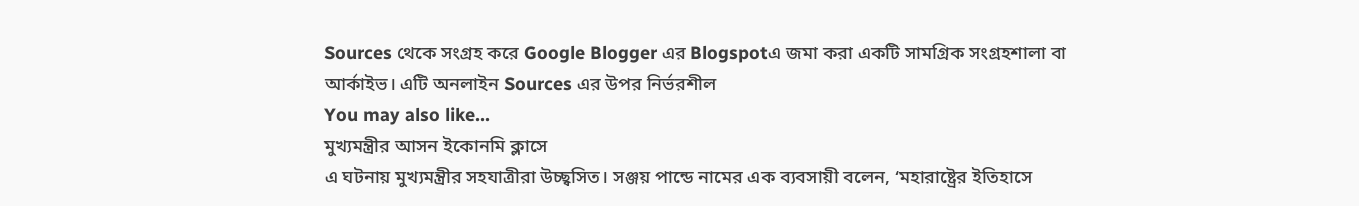Sources থেকে সংগ্রহ করে Google Blogger এর Blogspotএ জমা করা একটি সামগ্রিক সংগ্রহশালা বা আর্কাইভ। এটি অনলাইন Sources এর উপর নির্ভরশীল
You may also like...
মুখ্যমন্ত্রীর আসন ইকোনমি ক্লাসে
এ ঘটনায় মুখ্যমন্ত্রীর সহযাত্রীরা উচ্ছ্বসিত। সঞ্জয় পান্ডে নামের এক ব্যবসায়ী বলেন, ‘মহারাষ্ট্রের ইতিহাসে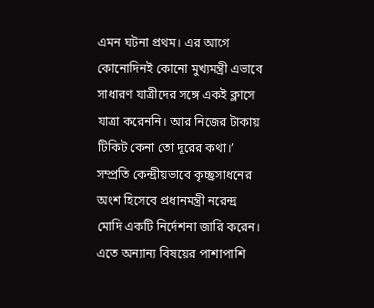এমন ঘটনা প্রথম। এর আগে কোনোদিনই কোনো মুখ্যমন্ত্রী এভাবে সাধারণ যাত্রীদের সঙ্গে একই ক্লাসে যাত্রা করেননি। আর নিজের টাকায় টিকিট কেনা তো দূরের কথা।’ সম্প্রতি কেন্দ্রীয়ভাবে কৃচ্ছ্রসাধনের অংশ হিসেবে প্রধানমন্ত্রী নরেন্দ্র মোদি একটি নির্দেশনা জারি করেন। এতে অন্যান্য বিষয়ের পাশাপাশি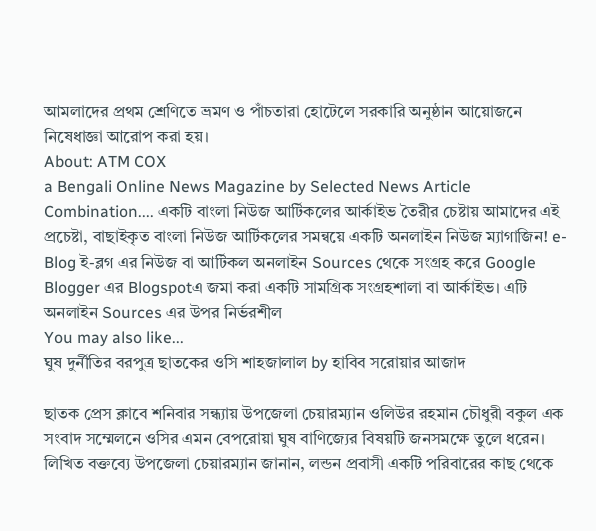আমলাদের প্রথম শ্রেণিতে ভ্রমণ ও পাঁচতারা হোটেলে সরকারি অনুষ্ঠান আয়োজনে নিষেধাজ্ঞা আরোপ করা হয়।
About: ATM COX
a Bengali Online News Magazine by Selected News Article Combination.... একটি বাংলা নিউজ আর্টিকলের আর্কাইভ তৈরীর চেষ্টায় আমাদের এই প্রচেষ্টা, বাছাইকৃত বাংলা নিউজ আর্টিকলের সমন্বয়ে একটি অনলাইন নিউজ ম্যাগাজিন! e-Blog ই-ব্লগ এর নিউজ বা আর্টিকল অনলাইন Sources থেকে সংগ্রহ করে Google Blogger এর Blogspotএ জমা করা একটি সামগ্রিক সংগ্রহশালা বা আর্কাইভ। এটি অনলাইন Sources এর উপর নির্ভরশীল
You may also like...
ঘুষ দুর্নীতির বরপুত্র ছাতকের ওসি শাহজালাল by হাবিব সরোয়ার আজাদ

ছাতক প্রেস ক্লাবে শনিবার সন্ধ্যায় উপজেলা চেয়ারম্যান ওলিউর রহমান চৌধুরী বকুল এক সংবাদ সম্মেলনে ওসির এমন বেপরোয়া ঘুষ বাণিজ্যের বিষয়টি জনসমক্ষে তুলে ধরেন। লিখিত বক্তব্যে উপজেলা চেয়ারম্যান জানান, লন্ডন প্রবাসী একটি পরিবারের কাছ থেকে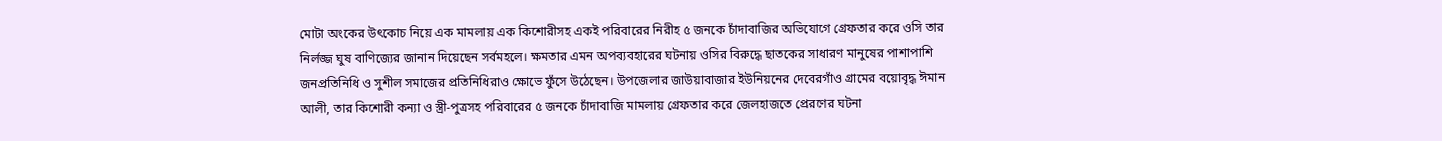মোটা অংকের উৎকোচ নিয়ে এক মামলায় এক কিশোরীসহ একই পরিবারের নিরীহ ৫ জনকে চাঁদাবাজির অভিযোগে গ্রেফতার করে ওসি তার নির্লজ্জ ঘুষ বাণিজ্যের জানান দিয়েছেন সর্বমহলে। ক্ষমতার এমন অপব্যবহারের ঘটনায় ওসির বিরুদ্ধে ছাতকের সাধারণ মানুষের পাশাপাশি জনপ্রতিনিধি ও সুশীল সমাজের প্রতিনিধিরাও ক্ষোভে ফুঁসে উঠেছেন। উপজেলার জাউয়াবাজার ইউনিয়নের দেবেরগাঁও গ্রামের বয়োবৃদ্ধ ঈমান আলী, তার কিশোরী কন্যা ও স্ত্রী-পুত্রসহ পরিবারের ৫ জনকে চাঁদাবাজি মামলায় গ্রেফতার করে জেলহাজতে প্রেরণের ঘটনা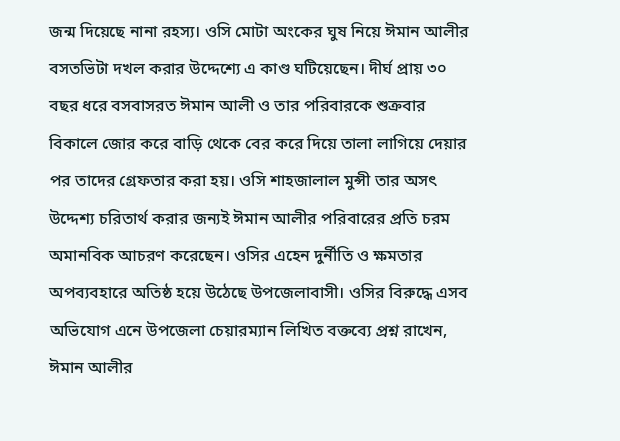জন্ম দিয়েছে নানা রহস্য। ওসি মোটা অংকের ঘুষ নিয়ে ঈমান আলীর বসতভিটা দখল করার উদ্দেশ্যে এ কাণ্ড ঘটিয়েছেন। দীর্ঘ প্রায় ৩০ বছর ধরে বসবাসরত ঈমান আলী ও তার পরিবারকে শুক্রবার বিকালে জোর করে বাড়ি থেকে বের করে দিয়ে তালা লাগিয়ে দেয়ার পর তাদের গ্রেফতার করা হয়। ওসি শাহজালাল মুন্সী তার অসৎ উদ্দেশ্য চরিতার্থ করার জন্যই ঈমান আলীর পরিবারের প্রতি চরম অমানবিক আচরণ করেছেন। ওসির এহেন দুর্নীতি ও ক্ষমতার অপব্যবহারে অতিষ্ঠ হয়ে উঠেছে উপজেলাবাসী। ওসির বিরুদ্ধে এসব অভিযোগ এনে উপজেলা চেয়ারম্যান লিখিত বক্তব্যে প্রশ্ন রাখেন, ঈমান আলীর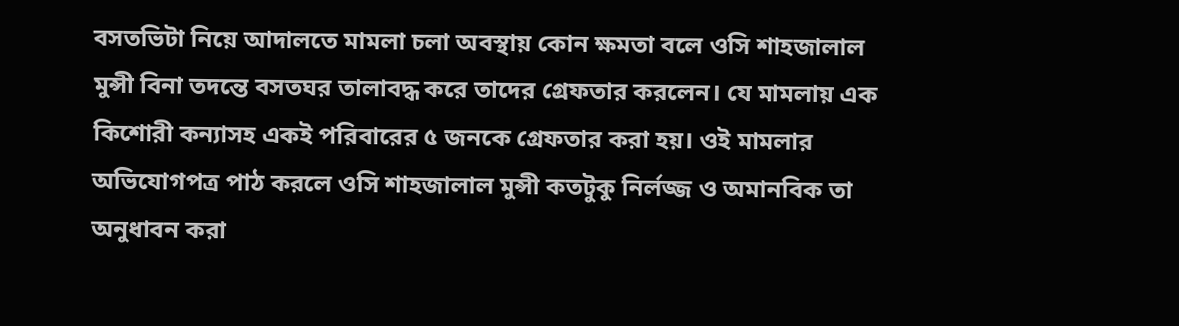বসতভিটা নিয়ে আদালতে মামলা চলা অবস্থায় কোন ক্ষমতা বলে ওসি শাহজালাল মুন্সী বিনা তদন্তে বসতঘর তালাবদ্ধ করে তাদের গ্রেফতার করলেন। যে মামলায় এক কিশোরী কন্যাসহ একই পরিবারের ৫ জনকে গ্রেফতার করা হয়। ওই মামলার অভিযোগপত্র পাঠ করলে ওসি শাহজালাল মুন্সী কতটুকু নির্লজ্জ ও অমানবিক তা অনুধাবন করা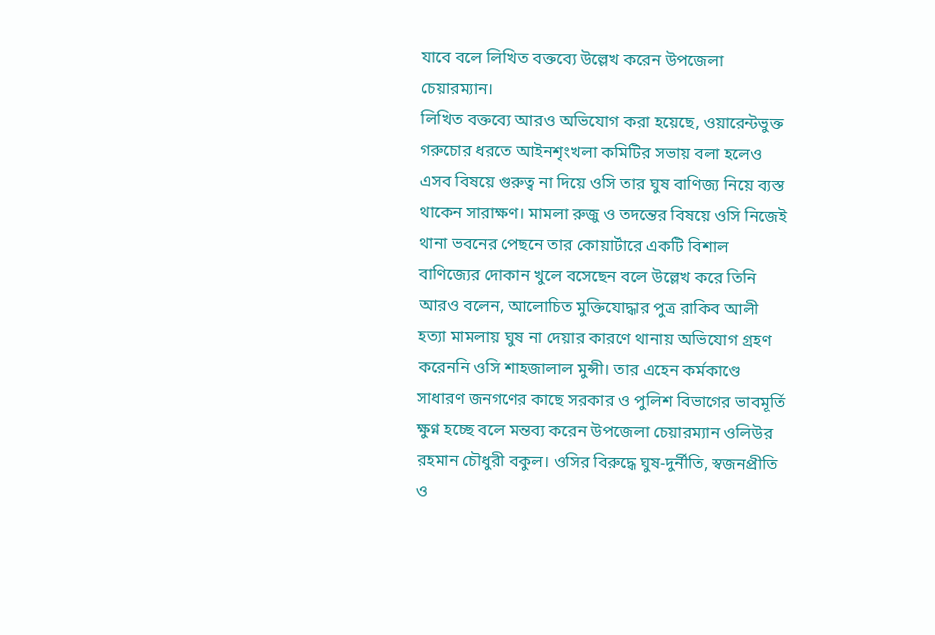যাবে বলে লিখিত বক্তব্যে উল্লেখ করেন উপজেলা চেয়ারম্যান।
লিখিত বক্তব্যে আরও অভিযোগ করা হয়েছে, ওয়ারেন্টভুক্ত গরুচোর ধরতে আইনশৃংখলা কমিটির সভায় বলা হলেও এসব বিষয়ে গুরুত্ব না দিয়ে ওসি তার ঘুষ বাণিজ্য নিয়ে ব্যস্ত থাকেন সারাক্ষণ। মামলা রুজু ও তদন্তের বিষয়ে ওসি নিজেই থানা ভবনের পেছনে তার কোয়ার্টারে একটি বিশাল বাণিজ্যের দোকান খুলে বসেছেন বলে উল্লেখ করে তিনি আরও বলেন, আলোচিত মুক্তিযোদ্ধার পুত্র রাকিব আলী হত্যা মামলায় ঘুষ না দেয়ার কারণে থানায় অভিযোগ গ্রহণ করেননি ওসি শাহজালাল মুন্সী। তার এহেন কর্মকাণ্ডে সাধারণ জনগণের কাছে সরকার ও পুলিশ বিভাগের ভাবমূর্তি ক্ষুণ্ন হচ্ছে বলে মন্তব্য করেন উপজেলা চেয়ারম্যান ওলিউর রহমান চৌধুরী বকুল। ওসির বিরুদ্ধে ঘুষ-দুর্নীতি, স্বজনপ্রীতি ও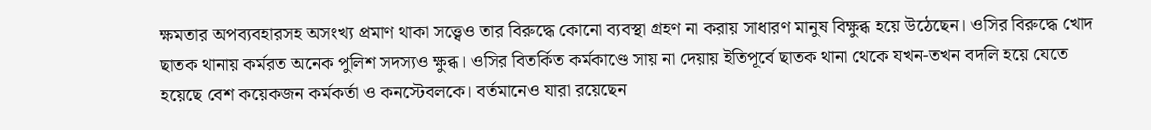ক্ষমতার অপব্যবহারসহ অসংখ্য প্রমাণ থাকা সত্ত্বেও তার বিরুদ্ধে কোনো ব্যবস্থা গ্রহণ না করায় সাধারণ মানুষ বিক্ষুব্ধ হয়ে উঠেছেন। ওসির বিরুদ্ধে খোদ ছাতক থানায় কর্মরত অনেক পুলিশ সদস্যও ক্ষুব্ধ। ওসির বিতর্কিত কর্মকাণ্ডে সায় না দেয়ায় ইতিপূর্বে ছাতক থানা থেকে যখন-তখন বদলি হয়ে যেতে হয়েছে বেশ কয়েকজন কর্মকর্তা ও কনস্টেবলকে। বর্তমানেও যারা রয়েছেন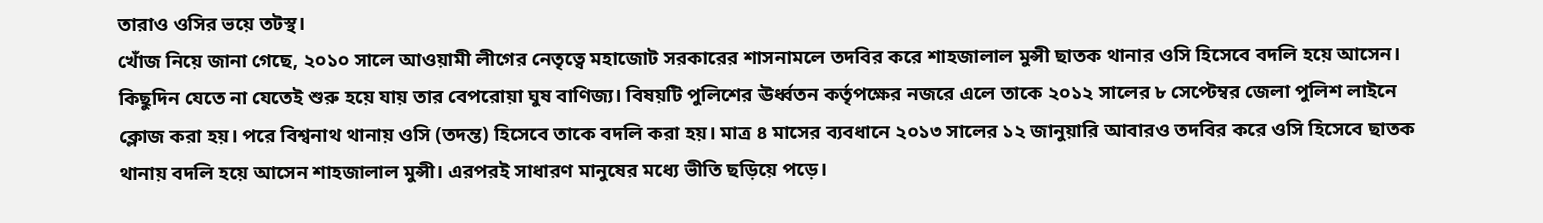তারাও ওসির ভয়ে তটস্থ।
খোঁজ নিয়ে জানা গেছে, ২০১০ সালে আওয়ামী লীগের নেতৃত্বে মহাজোট সরকারের শাসনামলে তদবির করে শাহজালাল মুন্সী ছাতক থানার ওসি হিসেবে বদলি হয়ে আসেন। কিছুদিন যেতে না যেতেই শুরু হয়ে যায় তার বেপরোয়া ঘুষ বাণিজ্য। বিষয়টি পুলিশের ঊর্ধ্বতন কর্তৃপক্ষের নজরে এলে তাকে ২০১২ সালের ৮ সেপ্টেম্বর জেলা পুলিশ লাইনে ক্লোজ করা হয়। পরে বিশ্বনাথ থানায় ওসি (তদন্ত) হিসেবে তাকে বদলি করা হয়। মাত্র ৪ মাসের ব্যবধানে ২০১৩ সালের ১২ জানুয়ারি আবারও তদবির করে ওসি হিসেবে ছাতক থানায় বদলি হয়ে আসেন শাহজালাল মুন্সী। এরপরই সাধারণ মানুষের মধ্যে ভীতি ছড়িয়ে পড়ে।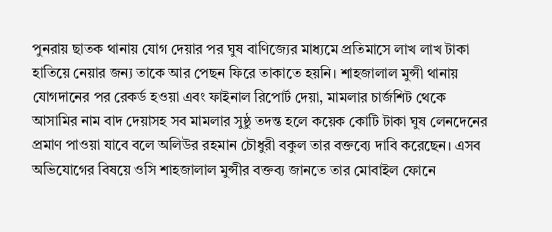পুনরায় ছাতক থানায় যোগ দেয়ার পর ঘুষ বাণিজ্যের মাধ্যমে প্রতিমাসে লাখ লাখ টাকা হাতিয়ে নেয়ার জন্য তাকে আর পেছন ফিরে তাকাতে হয়নি। শাহজালাল মুন্সী থানায় যোগদানের পর রেকর্ড হওয়া এবং ফাইনাল রিপোর্ট দেয়া, মামলার চার্জশিট থেকে আসামির নাম বাদ দেয়াসহ সব মামলার সুষ্ঠু তদন্ত হলে কয়েক কোটি টাকা ঘুষ লেনদেনের প্রমাণ পাওয়া যাবে বলে অলিউর রহমান চৌধুরী বকুল তার বক্তব্যে দাবি করেছেন। এসব অভিযোগের বিষয়ে ওসি শাহজালাল মুন্সীর বক্তব্য জানতে তার মোবাইল ফোনে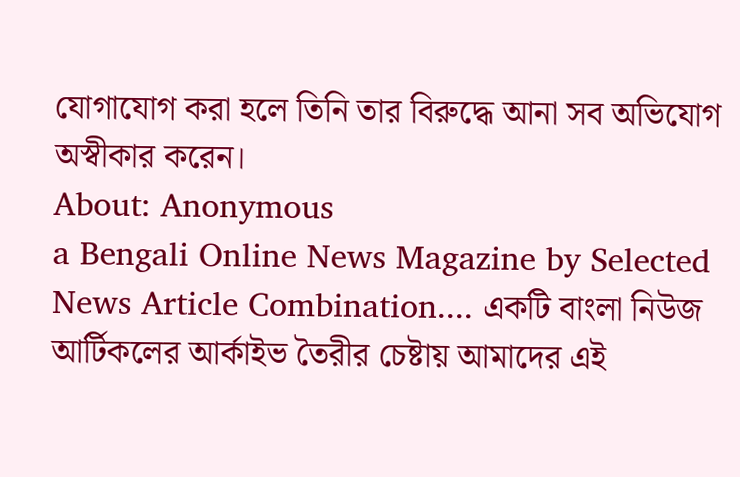যোগাযোগ করা হলে তিনি তার বিরুদ্ধে আনা সব অভিযোগ অস্বীকার করেন।
About: Anonymous
a Bengali Online News Magazine by Selected News Article Combination.... একটি বাংলা নিউজ আর্টিকলের আর্কাইভ তৈরীর চেষ্টায় আমাদের এই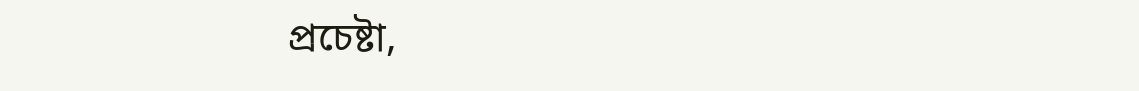প্রচেষ্টা,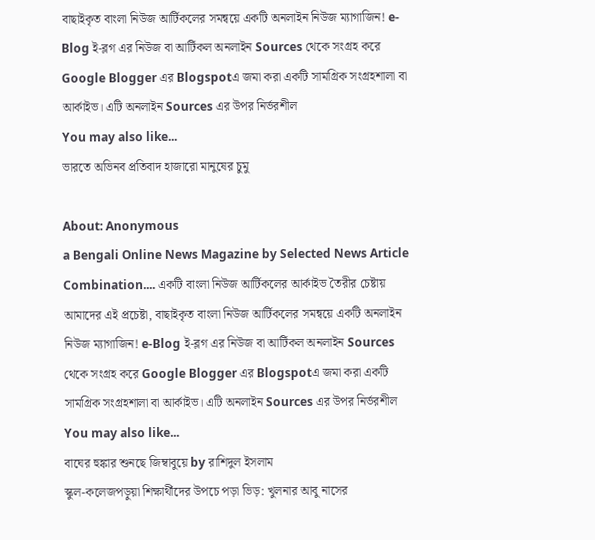বাছাইকৃত বাংলা নিউজ আর্টিকলের সমন্বয়ে একটি অনলাইন নিউজ ম্যাগাজিন! e-Blog ই-ব্লগ এর নিউজ বা আর্টিকল অনলাইন Sources থেকে সংগ্রহ করে Google Blogger এর Blogspotএ জমা করা একটি সামগ্রিক সংগ্রহশালা বা আর্কাইভ। এটি অনলাইন Sources এর উপর নির্ভরশীল
You may also like...
ভারতে অভিনব প্রতিবাদ হাজারো মানুষের চুমু

About: Anonymous
a Bengali Online News Magazine by Selected News Article Combination.... একটি বাংলা নিউজ আর্টিকলের আর্কাইভ তৈরীর চেষ্টায় আমাদের এই প্রচেষ্টা, বাছাইকৃত বাংলা নিউজ আর্টিকলের সমন্বয়ে একটি অনলাইন নিউজ ম্যাগাজিন! e-Blog ই-ব্লগ এর নিউজ বা আর্টিকল অনলাইন Sources থেকে সংগ্রহ করে Google Blogger এর Blogspotএ জমা করা একটি সামগ্রিক সংগ্রহশালা বা আর্কাইভ। এটি অনলাইন Sources এর উপর নির্ভরশীল
You may also like...
বাঘের হুঙ্কার শুনছে জিম্বাবুয়ে by রাশিদুল ইসলাম
স্কুল-কলেজপড়ুয়া শিক্ষার্থীদের উপচে পড়া ভিড়: খুলনার আবু নাসের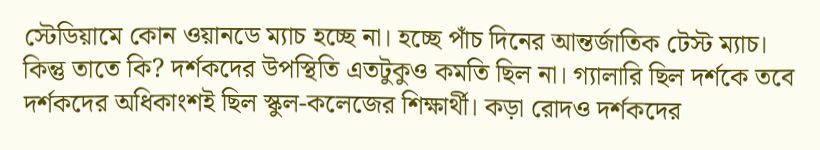স্টেডিয়ামে কোন ওয়ানডে ম্যাচ হচ্ছে না। হচ্ছে পাঁচ দিনের আন্তর্জাতিক টেস্ট ম্যাচ। কিন্তু তাতে কি? দর্শকদের উপস্থিতি এতটুকুও কমতি ছিল না। গ্যালারি ছিল দর্শকে তবে দর্শকদের অধিকাংশই ছিল স্কুল-কলেজের শিক্ষার্থী। কড়া রোদও দর্শকদের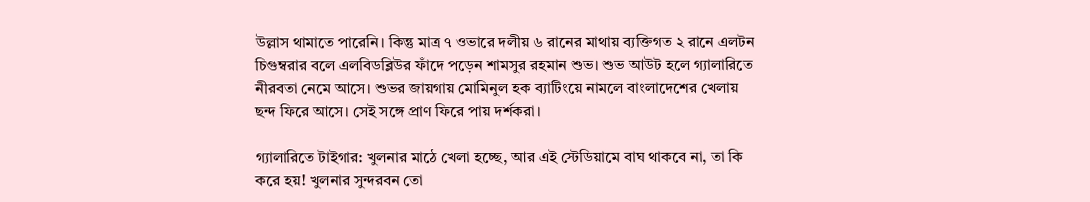উল্লাস থামাতে পারেনি। কিন্তু মাত্র ৭ ওভারে দলীয় ৬ রানের মাথায় ব্যক্তিগত ২ রানে এলটন চিগুম্বরার বলে এলবিডব্লিউর ফাঁদে পড়েন শামসুর রহমান শুভ। শুভ আউট হলে গ্যালারিতে নীরবতা নেমে আসে। শুভর জায়গায় মোমিনুল হক ব্যাটিংয়ে নামলে বাংলাদেশের খেলায় ছন্দ ফিরে আসে। সেই সঙ্গে প্রাণ ফিরে পায় দর্শকরা।

গ্যালারিতে টাইগার: খুলনার মাঠে খেলা হচ্ছে, আর এই স্টেডিয়ামে বাঘ থাকবে না, তা কি করে হয়! খুলনার সুন্দরবন তো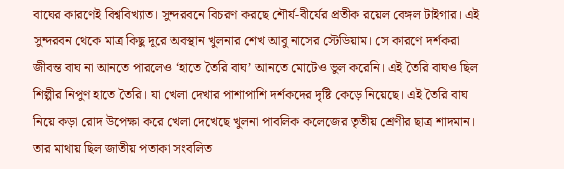বাঘের কারণেই বিশ্ববিখ্যাত। সুন্দরবনে বিচরণ করছে শৌর্য-বীর্যের প্রতীক রয়েল বেঙ্গল টাইগার। এই সুন্দরবন থেকে মাত্র কিছু দূরে অবস্থান খুলনার শেখ আবু নাসের স্টেডিয়াম। সে কারণে দর্শকরা জীবন্ত বাঘ না আনতে পারলেও ‘হাতে তৈরি বাঘ’ আনতে মোটেও ভুল করেনি। এই তৈরি বাঘও ছিল শিল্পীর নিপুণ হাতে তৈরি। যা খেলা দেখার পাশাপাশি দর্শকদের দৃষ্টি কেড়ে নিয়েছে। এই তৈরি বাঘ নিয়ে কড়া রোদ উপেক্ষা করে খেলা দেখেছে খুলনা পাবলিক কলেজের তৃতীয় শ্রেণীর ছাত্র শাদমান। তার মাথায় ছিল জাতীয় পতাকা সংবলিত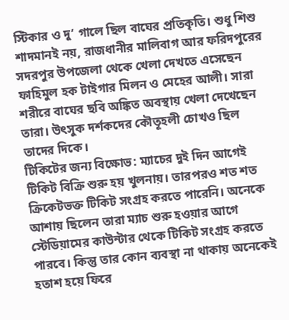স্টিকার ও দু’ গালে ছিল বাঘের প্রতিকৃতি। শুধু শিশু শাদমানই নয়, রাজধানীর মালিবাগ আর ফরিদপুরের সদরপুর উপজেলা থেকে খেলা দেখতে এসেছেন ফাহিমুল হক টাইগার মিলন ও মেহের আলী। সারা শরীরে বাঘের ছবি অঙ্কিত অবস্থায় খেলা দেখেছেন তারা। উৎসুক দর্শকদের কৌতূহলী চোখও ছিল তাদের দিকে।
টিকিটের জন্য বিক্ষোভ: ম্যাচের দুই দিন আগেই টিকিট বিক্রি শুরু হয় খুলনায়। তারপরও শত শত ক্রিকেটভক্ত টিকিট সংগ্রহ করতে পারেনি। অনেকে আশায় ছিলেন তারা ম্যাচ শুরু হওয়ার আগে স্টেডিয়ামের কাউন্টার থেকে টিকিট সংগ্রহ করতে পারবে। কিন্তু তার কোন ব্যবস্থা না থাকায় অনেকেই হতাশ হয়ে ফিরে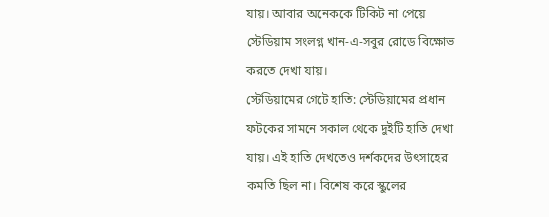যায়। আবার অনেককে টিকিট না পেয়ে স্টেডিয়াম সংলগ্ন খান-এ-সবুর রোডে বিক্ষোভ করতে দেখা যায়।
স্টেডিয়ামের গেটে হাতি: স্টেডিয়ামের প্রধান ফটকের সামনে সকাল থেকে দুইটি হাতি দেখা যায়। এই হাতি দেখতেও দর্শকদের উৎসাহের কমতি ছিল না। বিশেষ করে স্কুলের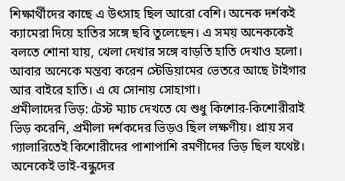শিক্ষার্থীদের কাছে এ উৎসাহ ছিল আরো বেশি। অনেক দর্শকই ক্যামেরা দিয়ে হাতির সঙ্গে ছবি তুলেছেন। এ সময় অনেককেই বলতে শোনা যায়, খেলা দেখার সঙ্গে বাড়তি হাতি দেখাও হলো। আবার অনেকে মন্তব্য করেন স্টেডিয়ামের ভেতরে আছে টাইগার আর বাইরে হাতি। এ যে সোনায় সোহাগা।
প্রমীলাদের ভিড়: টেস্ট ম্যাচ দেখতে যে শুধু কিশোর-কিশোরীরাই ভিড় করেনি, প্রমীলা দর্শকদের ভিড়ও ছিল লক্ষণীয়। প্রায় সব গ্যালারিতেই কিশোরীদের পাশাপাশি রমণীদের ভিড় ছিল যথেষ্ট। অনেকেই ভাই-বন্ধুদের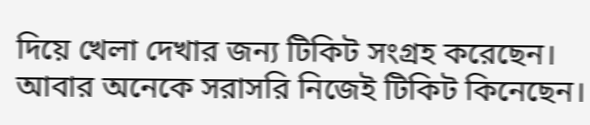দিয়ে খেলা দেখার জন্য টিকিট সংগ্রহ করেছেন। আবার অনেকে সরাসরি নিজেই টিকিট কিনেছেন।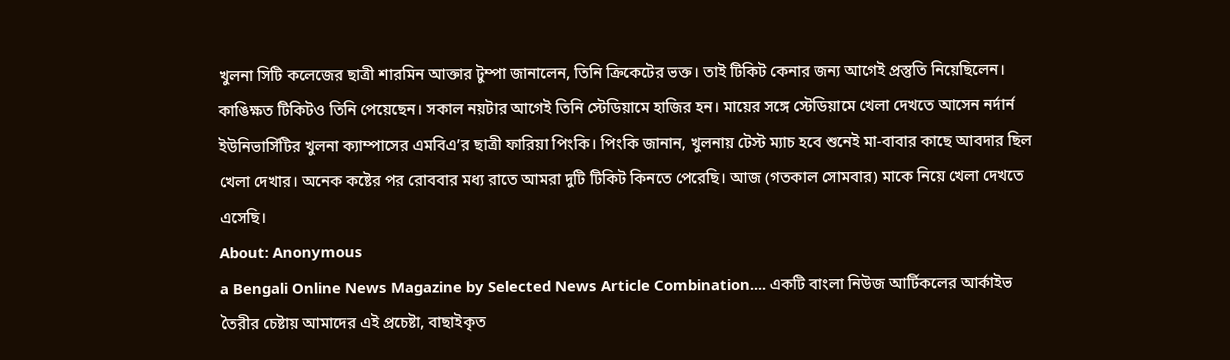খুলনা সিটি কলেজের ছাত্রী শারমিন আক্তার টুম্পা জানালেন, তিনি ক্রিকেটের ভক্ত। তাই টিকিট কেনার জন্য আগেই প্রস্তুতি নিয়েছিলেন। কাঙিক্ষত টিকিটও তিনি পেয়েছেন। সকাল নয়টার আগেই তিনি স্টেডিয়ামে হাজির হন। মায়ের সঙ্গে স্টেডিয়ামে খেলা দেখতে আসেন নর্দার্ন ইউনিভার্সিটির খুলনা ক্যাম্পাসের এমবিএ’র ছাত্রী ফারিয়া পিংকি। পিংকি জানান, খুলনায় টেস্ট ম্যাচ হবে শুনেই মা-বাবার কাছে আবদার ছিল খেলা দেখার। অনেক কষ্টের পর রোববার মধ্য রাতে আমরা দুটি টিকিট কিনতে পেরেছি। আজ (গতকাল সোমবার) মাকে নিয়ে খেলা দেখতে এসেছি।
About: Anonymous
a Bengali Online News Magazine by Selected News Article Combination.... একটি বাংলা নিউজ আর্টিকলের আর্কাইভ তৈরীর চেষ্টায় আমাদের এই প্রচেষ্টা, বাছাইকৃত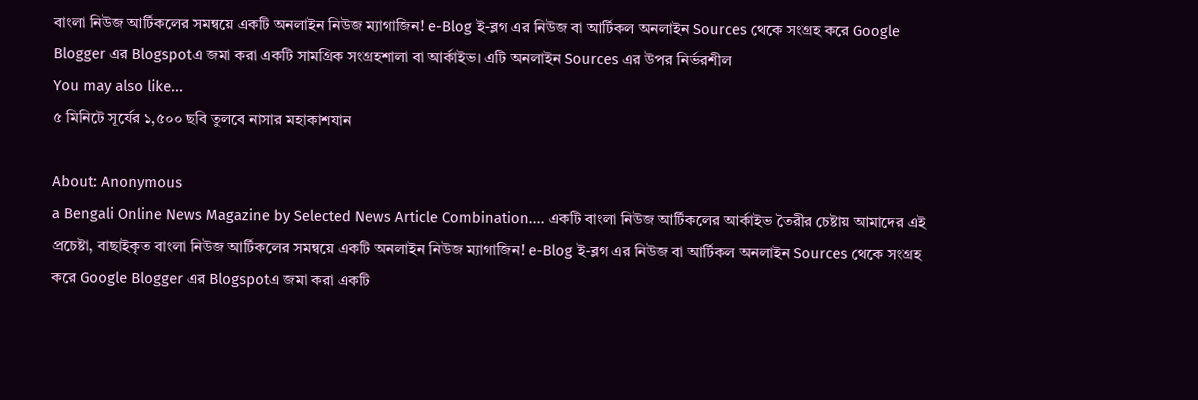বাংলা নিউজ আর্টিকলের সমন্বয়ে একটি অনলাইন নিউজ ম্যাগাজিন! e-Blog ই-ব্লগ এর নিউজ বা আর্টিকল অনলাইন Sources থেকে সংগ্রহ করে Google Blogger এর Blogspotএ জমা করা একটি সামগ্রিক সংগ্রহশালা বা আর্কাইভ। এটি অনলাইন Sources এর উপর নির্ভরশীল
You may also like...
৫ মিনিটে সূর্যের ১,৫০০ ছবি তুলবে নাসার মহাকাশযান

About: Anonymous
a Bengali Online News Magazine by Selected News Article Combination.... একটি বাংলা নিউজ আর্টিকলের আর্কাইভ তৈরীর চেষ্টায় আমাদের এই প্রচেষ্টা, বাছাইকৃত বাংলা নিউজ আর্টিকলের সমন্বয়ে একটি অনলাইন নিউজ ম্যাগাজিন! e-Blog ই-ব্লগ এর নিউজ বা আর্টিকল অনলাইন Sources থেকে সংগ্রহ করে Google Blogger এর Blogspotএ জমা করা একটি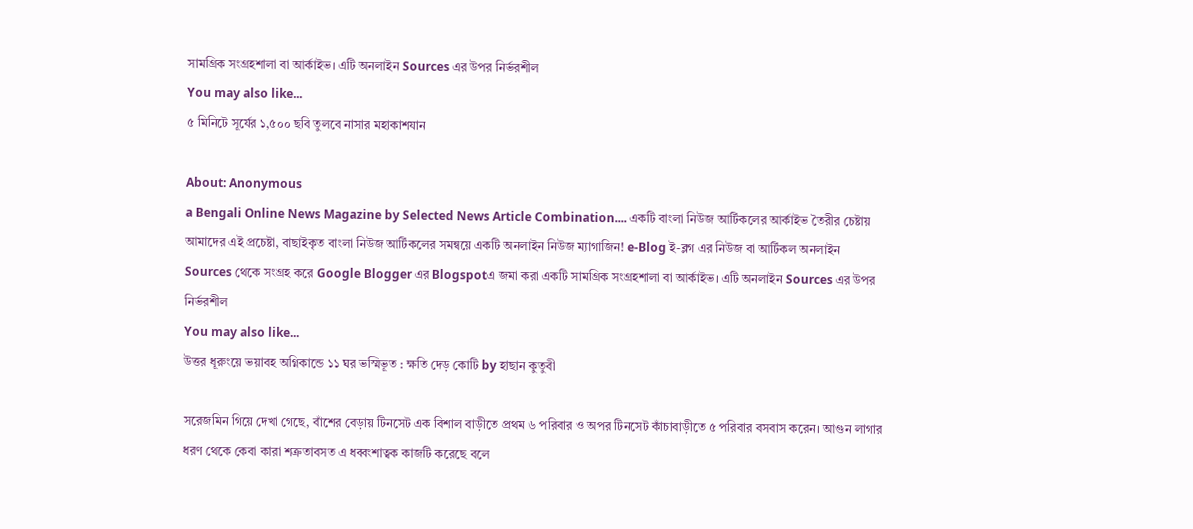সামগ্রিক সংগ্রহশালা বা আর্কাইভ। এটি অনলাইন Sources এর উপর নির্ভরশীল
You may also like...
৫ মিনিটে সূর্যের ১,৫০০ ছবি তুলবে নাসার মহাকাশযান

About: Anonymous
a Bengali Online News Magazine by Selected News Article Combination.... একটি বাংলা নিউজ আর্টিকলের আর্কাইভ তৈরীর চেষ্টায় আমাদের এই প্রচেষ্টা, বাছাইকৃত বাংলা নিউজ আর্টিকলের সমন্বয়ে একটি অনলাইন নিউজ ম্যাগাজিন! e-Blog ই-ব্লগ এর নিউজ বা আর্টিকল অনলাইন Sources থেকে সংগ্রহ করে Google Blogger এর Blogspotএ জমা করা একটি সামগ্রিক সংগ্রহশালা বা আর্কাইভ। এটি অনলাইন Sources এর উপর নির্ভরশীল
You may also like...
উত্তর ধূরুংয়ে ভয়াবহ অগ্নিকান্ডে ১১ ঘর ভস্মিভূত : ক্ষতি দেড় কোটি by হাছান কুতুবী

সরেজমিন গিয়ে দেখা গেছে, বাঁশের বেড়ায় টিনসেট এক বিশাল বাড়ীতে প্রথম ৬ পরিবার ও অপর টিনসেট কাঁচাবাড়ীতে ৫ পরিবার বসবাস করেন। আগুন লাগার ধরণ থেকে কেবা কারা শত্রুতাবসত এ ধব্বংশাত্বক কাজটি করেছে বলে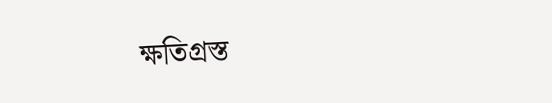ক্ষতিগ্রস্ত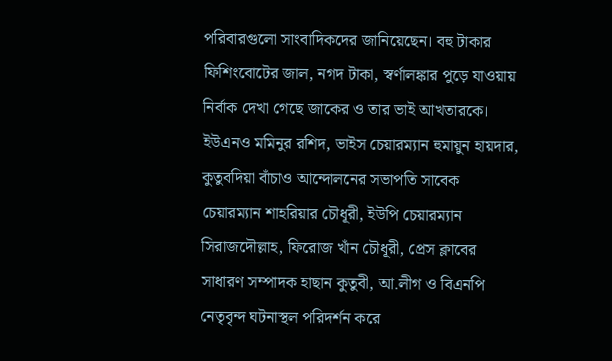পরিবারগুলো সাংবাদিকদের জানিয়েছেন। বহু টাকার ফিশিংবোটের জাল, নগদ টাকা, স্বর্ণালঙ্কার পুড়ে যাওয়ায় নির্বাক দেখা গেছে জাকের ও তার ভাই আখতারকে। ইউএনও মমিনুর রশিদ, ভাইস চেয়ারম্যান হুমায়ুন হায়দার, কুতুবদিয়া বাঁচাও আন্দোলনের সভাপতি সাবেক চেয়ারম্যান শাহরিয়ার চৌধূরী, ইউপি চেয়ারম্যান সিরাজদৌল্লাহ, ফিরোজ খাঁন চৌধূরী, প্রেস ক্লাবের সাধারণ সম্পাদক হাছান কুতুবী, আ.লীগ ও বিএনপি নেতৃবৃন্দ ঘটনাস্থল পরিদর্শন করে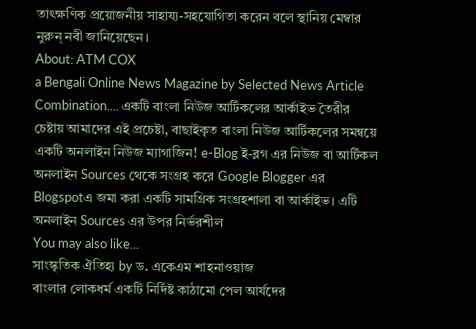তাৎক্ষণিক প্রয়োজনীয় সাহায্য-সহযোগিতা করেন বলে স্থানিয় মেম্বার নুরুন্ নবী জানিয়েছেন।
About: ATM COX
a Bengali Online News Magazine by Selected News Article Combination.... একটি বাংলা নিউজ আর্টিকলের আর্কাইভ তৈরীর চেষ্টায় আমাদের এই প্রচেষ্টা, বাছাইকৃত বাংলা নিউজ আর্টিকলের সমন্বয়ে একটি অনলাইন নিউজ ম্যাগাজিন! e-Blog ই-ব্লগ এর নিউজ বা আর্টিকল অনলাইন Sources থেকে সংগ্রহ করে Google Blogger এর Blogspotএ জমা করা একটি সামগ্রিক সংগ্রহশালা বা আর্কাইভ। এটি অনলাইন Sources এর উপর নির্ভরশীল
You may also like...
সাংস্কৃতিক ঐতিহ্য by ড. একেএম শাহনাওয়াজ
বাংলার লোকধর্ম একটি নির্দিষ্ট কাঠামো পেল আর্যদের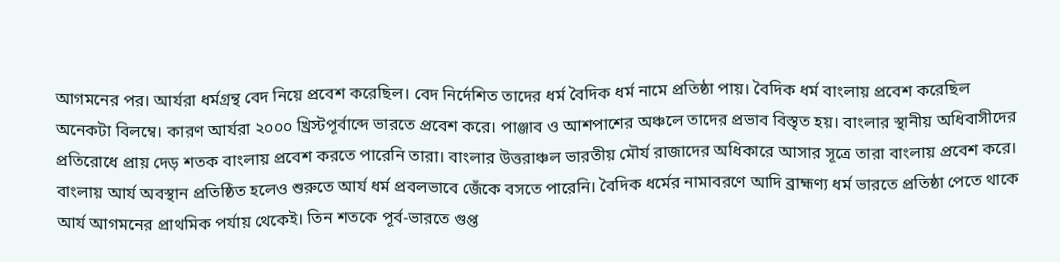আগমনের পর। আর্যরা ধর্মগ্রন্থ বেদ নিয়ে প্রবেশ করেছিল। বেদ নির্দেশিত তাদের ধর্ম বৈদিক ধর্ম নামে প্রতিষ্ঠা পায়। বৈদিক ধর্ম বাংলায় প্রবেশ করেছিল অনেকটা বিলম্বে। কারণ আর্যরা ২০০০ খ্রিস্টপূর্বাব্দে ভারতে প্রবেশ করে। পাঞ্জাব ও আশপাশের অঞ্চলে তাদের প্রভাব বিস্তৃত হয়। বাংলার স্থানীয় অধিবাসীদের প্রতিরোধে প্রায় দেড় শতক বাংলায় প্রবেশ করতে পারেনি তারা। বাংলার উত্তরাঞ্চল ভারতীয় মৌর্য রাজাদের অধিকারে আসার সূত্রে তারা বাংলায় প্রবেশ করে। বাংলায় আর্য অবস্থান প্রতিষ্ঠিত হলেও শুরুতে আর্য ধর্ম প্রবলভাবে জেঁকে বসতে পারেনি। বৈদিক ধর্মের নামাবরণে আদি ব্রাহ্মণ্য ধর্ম ভারতে প্রতিষ্ঠা পেতে থাকে আর্য আগমনের প্রাথমিক পর্যায় থেকেই। তিন শতকে পূর্ব-ভারতে গুপ্ত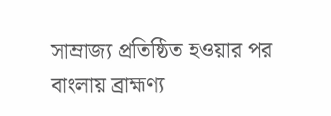সাম্রাজ্য প্রতিষ্ঠিত হওয়ার পর বাংলায় ব্রাহ্মণ্য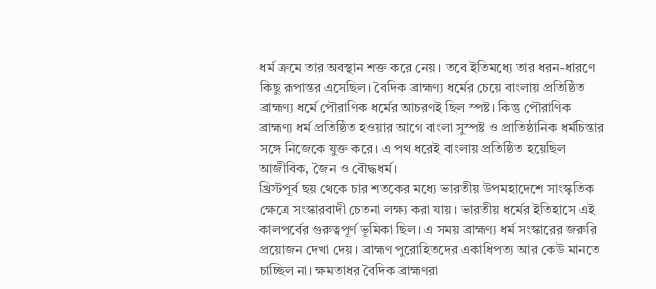ধর্ম ক্রমে তার অবস্থান শক্ত করে নেয়। তবে ইতিমধ্যে তার ধরন-ধারণে কিছু রূপান্তর এসেছিল। বৈদিক ব্রাহ্মণ্য ধর্মের চেয়ে বাংলায় প্রতিষ্ঠিত ব্রাহ্মণ্য ধর্মে পৌরাণিক ধর্মের আচরণই ছিল স্পষ্ট। কিন্তু পৌরাণিক ব্রাহ্মণ্য ধর্ম প্রতিষ্ঠিত হওয়ার আগে বাংলা সুস্পষ্ট ও প্রাতিষ্ঠানিক ধর্মচিন্তার সঙ্গে নিজেকে যুক্ত করে। এ পথ ধরেই বাংলায় প্রতিষ্ঠিত হয়েছিল আজীবিক, জৈন ও বৌদ্ধধর্ম।
খ্রিস্টপূর্ব ছয় থেকে চার শতকের মধ্যে ভারতীয় উপমহাদেশে সাংস্কৃতিক ক্ষেত্রে সংস্কারবাদী চেতনা লক্ষ্য করা যায়। ভারতীয় ধর্মের ইতিহাসে এই কালপর্বের গুরুত্বপূর্ণ ভূমিকা ছিল। এ সময় ব্রাহ্মণ্য ধর্ম সংস্কারের জরুরি প্রয়োজন দেখা দেয়। ব্রাহ্মণ পুরোহিতদের একাধিপত্য আর কেউ মানতে চাচ্ছিল না। ক্ষমতাধর বৈদিক ব্রাহ্মণরা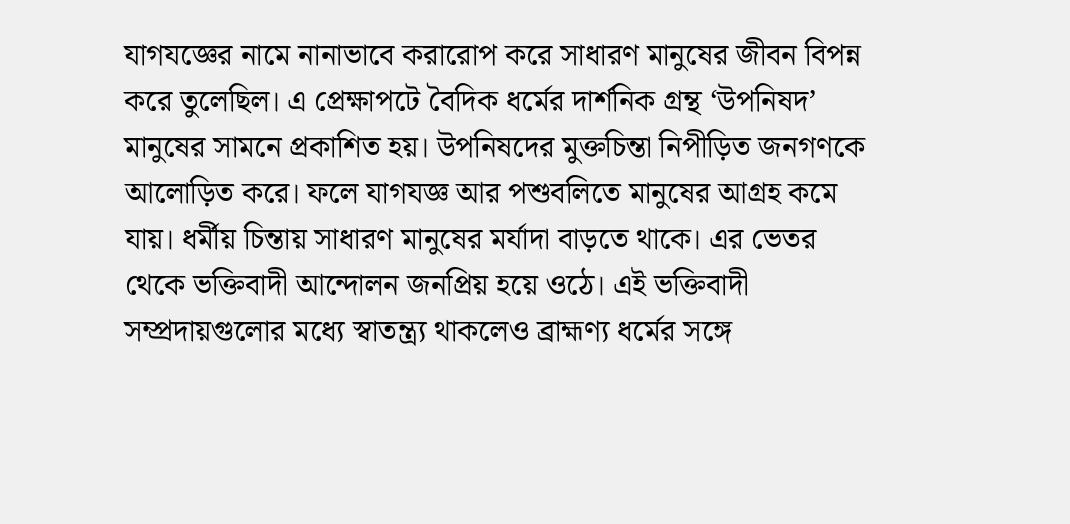যাগযজ্ঞের নামে নানাভাবে করারোপ করে সাধারণ মানুষের জীবন বিপন্ন করে তুলেছিল। এ প্রেক্ষাপটে বৈদিক ধর্মের দার্শনিক গ্রন্থ ‘উপনিষদ’ মানুষের সামনে প্রকাশিত হয়। উপনিষদের মুক্তচিন্তা নিপীড়িত জনগণকে আলোড়িত করে। ফলে যাগযজ্ঞ আর পশুবলিতে মানুষের আগ্রহ কমে যায়। ধর্মীয় চিন্তায় সাধারণ মানুষের মর্যাদা বাড়তে থাকে। এর ভেতর থেকে ভক্তিবাদী আন্দোলন জনপ্রিয় হয়ে ওঠে। এই ভক্তিবাদী সম্প্রদায়গুলোর মধ্যে স্বাতন্ত্র্য থাকলেও ব্রাহ্মণ্য ধর্মের সঙ্গে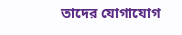তাদের যোগাযোগ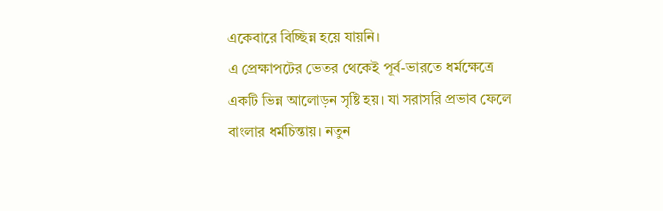একেবারে বিচ্ছিন্ন হয়ে যায়নি।
এ প্রেক্ষাপটের ভেতর থেকেই পূর্ব-ভারতে ধর্মক্ষেত্রে একটি ভিন্ন আলোড়ন সৃষ্টি হয়। যা সরাসরি প্রভাব ফেলে বাংলার ধর্মচিন্তায়। নতুন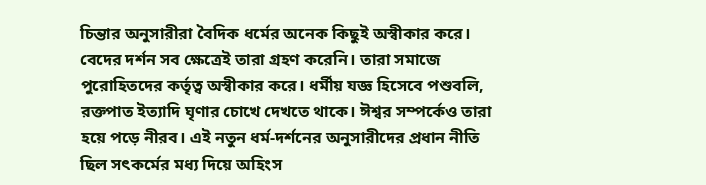চিন্তার অনুসারীরা বৈদিক ধর্মের অনেক কিছুই অস্বীকার করে। বেদের দর্শন সব ক্ষেত্রেই তারা গ্রহণ করেনি। তারা সমাজে পুরোহিতদের কর্তৃত্ব অস্বীকার করে। ধর্মীয় যজ্ঞ হিসেবে পশুবলি, রক্তপাত ইত্যাদি ঘৃণার চোখে দেখতে থাকে। ঈশ্বর সম্পর্কেও তারা হয়ে পড়ে নীরব। এই নতুন ধর্ম-দর্শনের অনুসারীদের প্রধান নীতি ছিল সৎকর্মের মধ্য দিয়ে অহিংস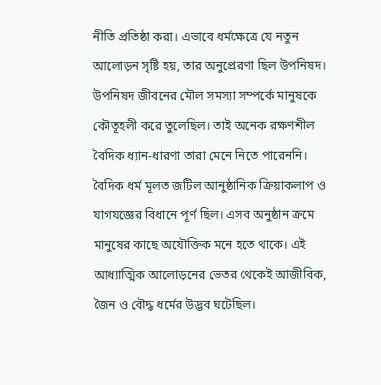নীতি প্রতিষ্ঠা করা। এভাবে ধর্মক্ষেত্রে যে নতুন আলোড়ন সৃষ্টি হয়, তার অনুপ্রেরণা ছিল উপনিষদ। উপনিষদ জীবনের মৌল সমস্যা সম্পর্কে মানুষকে কৌতূহলী করে তুলেছিল। তাই অনেক রক্ষণশীল বৈদিক ধ্যান-ধারণা তারা মেনে নিতে পারেননি। বৈদিক ধর্ম মূলত জটিল আনুষ্ঠানিক ক্রিয়াকলাপ ও যাগযজ্ঞের বিধানে পূর্ণ ছিল। এসব অনুষ্ঠান ক্রমে মানুষের কাছে অযৌক্তিক মনে হতে থাকে। এই আধ্যাত্মিক আলোড়নের ভেতর থেকেই আজীবিক, জৈন ও বৌদ্ধ ধর্মের উদ্ভব ঘটেছিল।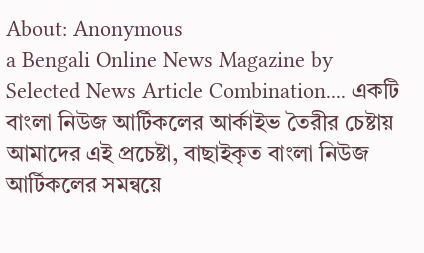About: Anonymous
a Bengali Online News Magazine by Selected News Article Combination.... একটি বাংলা নিউজ আর্টিকলের আর্কাইভ তৈরীর চেষ্টায় আমাদের এই প্রচেষ্টা, বাছাইকৃত বাংলা নিউজ আর্টিকলের সমন্বয়ে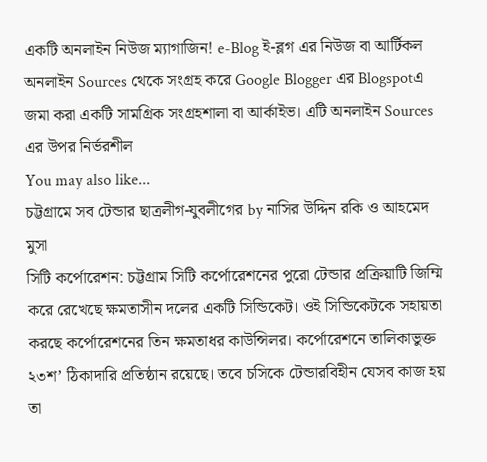একটি অনলাইন নিউজ ম্যাগাজিন! e-Blog ই-ব্লগ এর নিউজ বা আর্টিকল অনলাইন Sources থেকে সংগ্রহ করে Google Blogger এর Blogspotএ জমা করা একটি সামগ্রিক সংগ্রহশালা বা আর্কাইভ। এটি অনলাইন Sources এর উপর নির্ভরশীল
You may also like...
চট্টগ্রামে সব টেন্ডার ছাত্রলীগ-যুবলীগের by নাসির উদ্দিন রকি ও আহমেদ মুসা
সিটি কর্পোরেশন: চট্টগ্রাম সিটি কর্পোরেশনের পুরো টেন্ডার প্রক্রিয়াটি জিম্মি করে রেখেছে ক্ষমতাসীন দলের একটি সিন্ডিকেট। ওই সিন্ডিকেটকে সহায়তা করছে কর্পোরেশনের তিন ক্ষমতাধর কাউন্সিলর। কর্পোরেশনে তালিকাভুক্ত ২৩শ’ ঠিকাদারি প্রতিষ্ঠান রয়েছে। তবে চসিকে টেন্ডারবিহীন যেসব কাজ হয় তা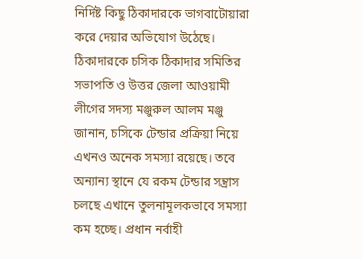নির্দিষ্ট কিছু ঠিকাদারকে ভাগবাটোয়ারা করে দেয়ার অভিযোগ উঠেছে। ঠিকাদারকে চসিক ঠিকাদার সমিতির সভাপতি ও উত্তর জেলা আওয়ামী লীগের সদস্য মঞ্জুরুল আলম মঞ্জু জানান, চসিকে টেন্ডার প্রক্রিয়া নিয়ে এখনও অনেক সমস্যা রয়েছে। তবে অন্যান্য স্থানে যে রকম টেন্ডার সন্ত্রাস চলছে এখানে তুলনামূলকভাবে সমস্যা কম হচ্ছে। প্রধান নর্বাহী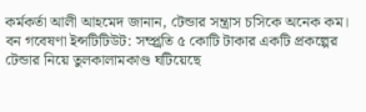কর্মকর্তা আলী আহমেদ জানান, টেন্ডার সন্ত্রাস চসিকে অনেক কম। বন গবেষণা ইন্সটিটিউট: সম্প্র্রতি ৫ কোটি টাকার একটি প্রকল্পের টেন্ডার নিয়ে তুলকালামকাণ্ড ঘটিয়েছে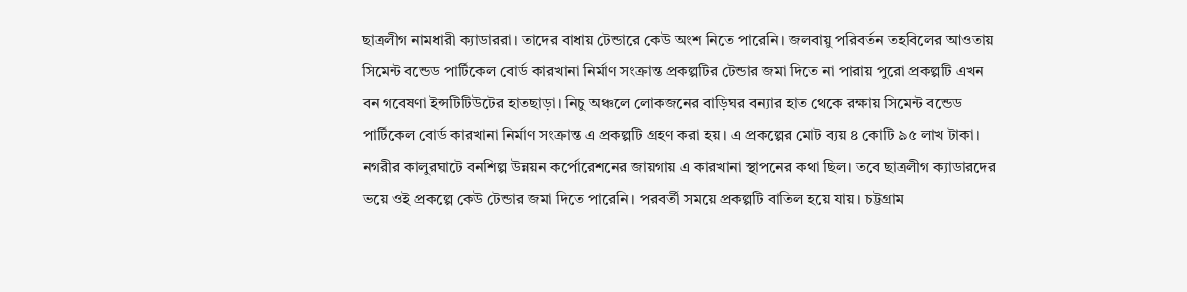ছাত্রলীগ নামধারী ক্যাডাররা। তাদের বাধায় টেন্ডারে কেউ অংশ নিতে পারেনি। জলবায়ু পরিবর্তন তহবিলের আওতায় সিমেন্ট বন্ডেড পার্টিকেল বোর্ড কারখানা নির্মাণ সংক্রান্ত প্রকল্পটির টেন্ডার জমা দিতে না পারায় পুরো প্রকল্পটি এখন বন গবেষণা ইন্সটিটিউটের হাতছাড়া। নিচু অঞ্চলে লোকজনের বাড়িঘর বন্যার হাত থেকে রক্ষায় সিমেন্ট বন্ডেড পার্টিকেল বোর্ড কারখানা নির্মাণ সংক্রান্ত এ প্রকল্পটি গ্রহণ করা হয়। এ প্রকল্পের মোট ব্যয় ৪ কোটি ৯৫ লাখ টাকা। নগরীর কালুরঘাটে বনশিল্প উন্নয়ন কর্পোরেশনের জায়গায় এ কারখানা স্থাপনের কথা ছিল। তবে ছাত্রলীগ ক্যাডারদের ভয়ে ওই প্রকল্পে কেউ টেন্ডার জমা দিতে পারেনি। পরবর্তী সময়ে প্রকল্পটি বাতিল হয়ে যায়। চট্টগ্রাম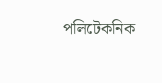পলিটেকনিক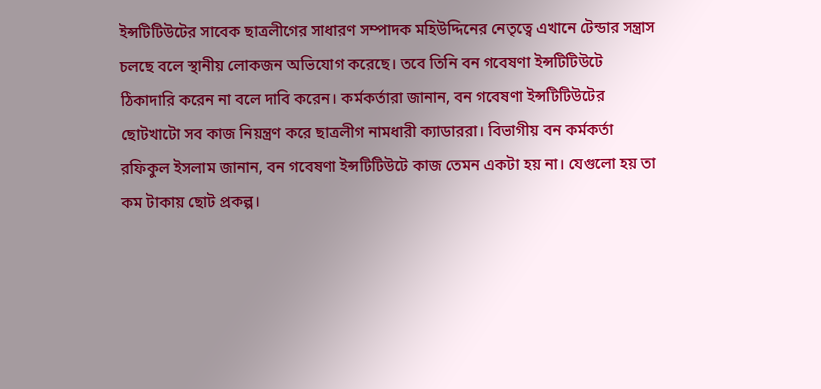ইন্সটিটিউটের সাবেক ছাত্রলীগের সাধারণ সম্পাদক মহিউদ্দিনের নেতৃত্বে এখানে টেন্ডার সন্ত্রাস চলছে বলে স্থানীয় লোকজন অভিযোগ করেছে। তবে তিনি বন গবেষণা ইন্সটিটিউটে ঠিকাদারি করেন না বলে দাবি করেন। কর্মকর্তারা জানান, বন গবেষণা ইন্সটিটিউটের ছোটখাটো সব কাজ নিয়ন্ত্রণ করে ছাত্রলীগ নামধারী ক্যাডাররা। বিভাগীয় বন কর্মকর্তা রফিকুল ইসলাম জানান, বন গবেষণা ইন্সটিটিউটে কাজ তেমন একটা হয় না। যেগুলো হয় তা কম টাকায় ছোট প্রকল্প।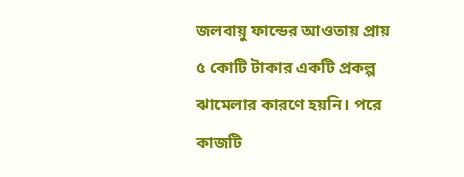জলবায়ু ফান্ডের আওতায় প্রায় ৫ কোটি টাকার একটি প্রকল্প ঝামেলার কারণে হয়নি। পরে কাজটি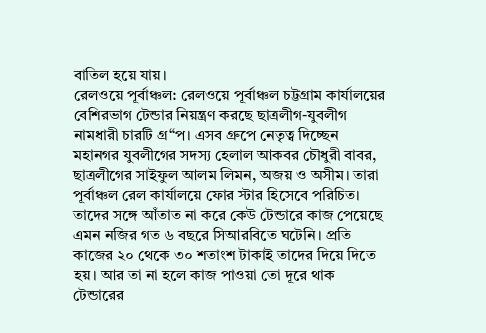বাতিল হয়ে যায়।
রেলওয়ে পূর্বাঞ্চল: রেলওয়ে পূর্বাঞ্চল চট্টগ্রাম কার্যালয়ের বেশিরভাগ টেন্ডার নিয়ন্ত্রণ করছে ছাত্রলীগ-যুবলীগ নামধারী চারটি গ্র“প। এসব গ্রুপে নেতৃত্ব দিচ্ছেন মহানগর যুবলীগের সদস্য হেলাল আকবর চৌধুরী বাবর, ছাত্রলীগের সাইফুল আলম লিমন, অজয় ও অসীম। তারা পূর্বাঞ্চল রেল কার্যালয়ে ফোর স্টার হিসেবে পরিচিত। তাদের সঙ্গে আঁতাত না করে কেউ টেন্ডারে কাজ পেয়েছে এমন নজির গত ৬ বছরে সিআরবিতে ঘটেনি। প্রতি কাজের ২০ থেকে ৩০ শতাংশ টাকাই তাদের দিয়ে দিতে হয়। আর তা না হলে কাজ পাওয়া তো দূরে থাক টেন্ডারের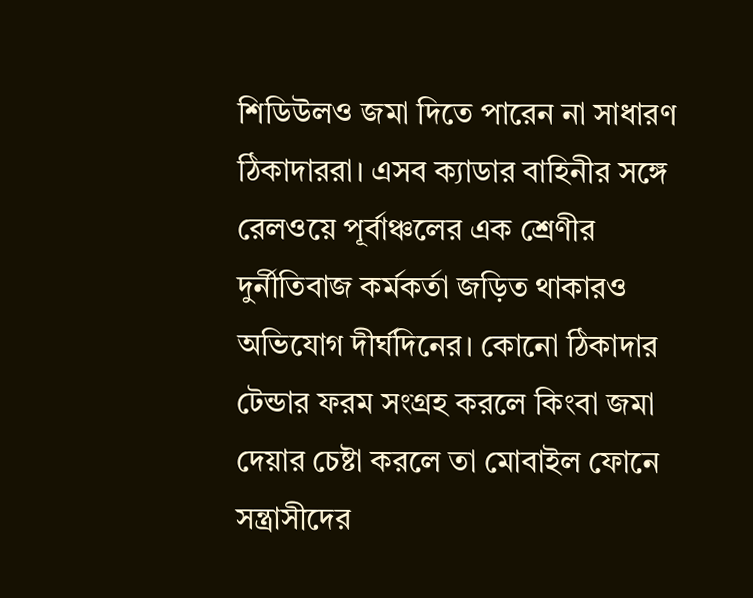শিডিউলও জমা দিতে পারেন না সাধারণ ঠিকাদাররা। এসব ক্যাডার বাহিনীর সঙ্গে রেলওয়ে পূর্বাঞ্চলের এক শ্রেণীর দুর্নীতিবাজ কর্মকর্তা জড়িত থাকারও অভিযোগ দীর্ঘদিনের। কোনো ঠিকাদার টেন্ডার ফরম সংগ্রহ করলে কিংবা জমা দেয়ার চেষ্টা করলে তা মোবাইল ফোনে সন্ত্রাসীদের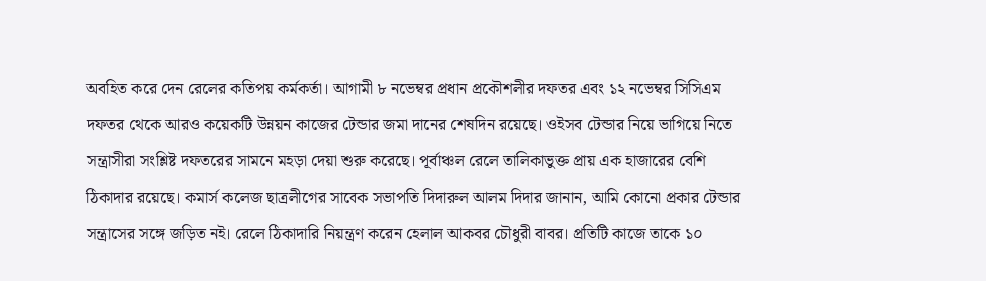অবহিত করে দেন রেলের কতিপয় কর্মকর্তা। আগামী ৮ নভেম্বর প্রধান প্রকৌশলীর দফতর এবং ১২ নভেম্বর সিসিএম দফতর থেকে আরও কয়েকটি উন্নয়ন কাজের টেন্ডার জমা দানের শেষদিন রয়েছে। ওইসব টেন্ডার নিয়ে ভাগিয়ে নিতে সন্ত্রাসীরা সংশ্লিষ্ট দফতরের সামনে মহড়া দেয়া শুরু করেছে। পূর্বাঞ্চল রেলে তালিকাভুক্ত প্রায় এক হাজারের বেশি ঠিকাদার রয়েছে। কমার্স কলেজ ছাত্রলীগের সাবেক সভাপতি দিদারুল আলম দিদার জানান, আমি কোনো প্রকার টেন্ডার সন্ত্রাসের সঙ্গে জড়িত নই। রেলে ঠিকাদারি নিয়ন্ত্রণ করেন হেলাল আকবর চৌধুরী বাবর। প্রতিটি কাজে তাকে ১০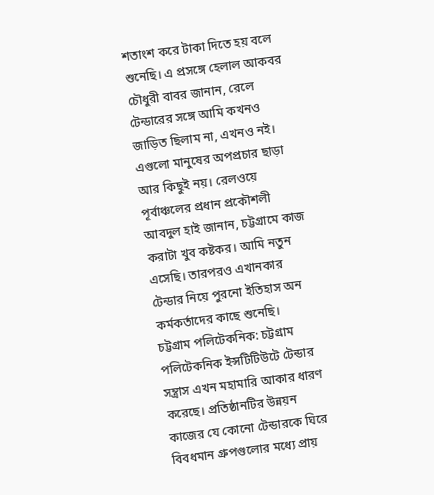শতাংশ করে টাকা দিতে হয় বলে শুনেছি। এ প্রসঙ্গে হেলাল আকবর চৌধুরী বাবর জানান, রেলে টেন্ডারের সঙ্গে আমি কখনও জাড়িত ছিলাম না, এখনও নই। এগুলো মানুষের অপপ্রচার ছাড়া আর কিছুই নয়। রেলওয়ে পূর্বাঞ্চলের প্রধান প্রকৌশলী আবদুল হাই জানান, চট্টগ্রামে কাজ করাটা খুব কষ্টকর। আমি নতুন এসেছি। তারপরও এখানকার টেন্ডার নিয়ে পুরনো ইতিহাস অন কর্মকর্তাদের কাছে শুনেছি।
চট্টগ্রাম পলিটেকনিক: চট্টগ্রাম পলিটেকনিক ইন্সটিটিউটে টেন্ডার সন্ত্রাস এখন মহামারি আকার ধারণ করেছে। প্রতিষ্ঠানটির উন্নয়ন কাজের যে কোনো টেন্ডারকে ঘিরে বিবধমান গ্রুপগুলোর মধ্যে প্রায়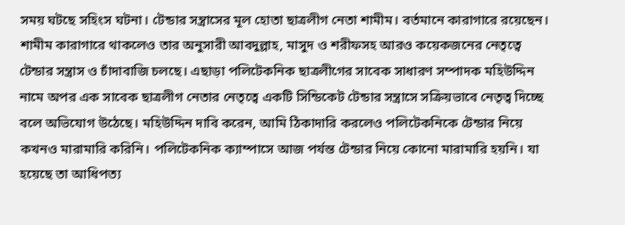সময় ঘটছে সহিংস ঘটনা। টেন্ডার সন্ত্রাসের মূল হোতা ছাত্রলীগ নেতা শামীম। বর্তমানে কারাগারে রয়েছেন। শামীম কারাগারে থাকলেও তার অনুসারী আবদুল্লাহ, মাসুদ ও শরীফসহ আরও কয়েকজনের নেতৃত্বে টেন্ডার সন্ত্রাস ও চাঁদাবাজি চলছে। এছাড়া পলিটেকনিক ছাত্রলীগের সাবেক সাধারণ সম্পাদক মহিউদ্দিন নামে অপর এক সাবেক ছাত্রলীগ নেতার নেতৃত্বে একটি সিন্ডিকেট টেন্ডার সন্ত্রাসে সক্রিয়ভাবে নেতৃত্ব দিচ্ছে বলে অভিযোগ উঠেছে। মহিউদ্দিন দাবি করেন, আমি ঠিকাদারি করলেও পলিটেকনিকে টেন্ডার নিয়ে কখনও মারামারি করিনি। পলিটেকনিক ক্যাম্পাসে আজ পর্যন্ত টেন্ডার নিয়ে কোনো মারামারি হয়নি। যা হয়েছে তা আধিপত্য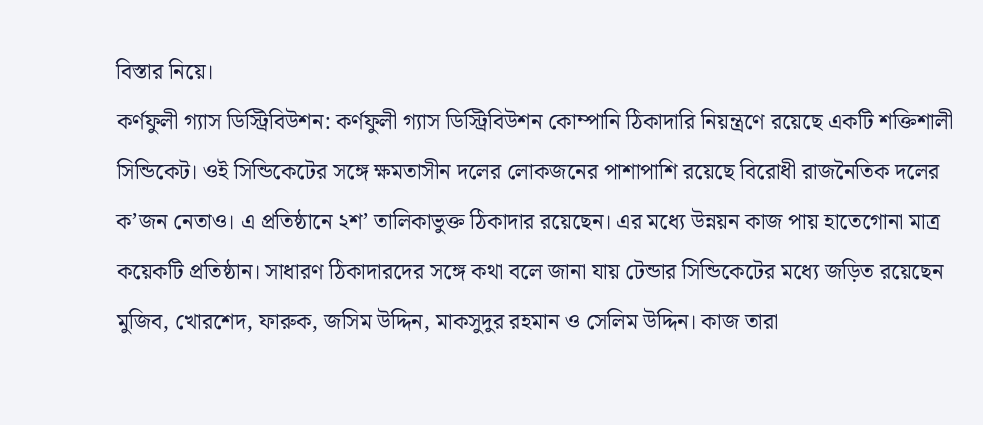বিস্তার নিয়ে।
কর্ণফুলী গ্যাস ডিস্ট্রিবিউশন: কর্ণফুলী গ্যাস ডিস্ট্রিবিউশন কোম্পানি ঠিকাদারি নিয়ন্ত্রণে রয়েছে একটি শক্তিশালী সিন্ডিকেট। ওই সিন্ডিকেটের সঙ্গে ক্ষমতাসীন দলের লোকজনের পাশাপাশি রয়েছে বিরোধী রাজনৈতিক দলের ক’জন নেতাও। এ প্রতিষ্ঠানে ২শ’ তালিকাভুক্ত ঠিকাদার রয়েছেন। এর মধ্যে উন্নয়ন কাজ পায় হাতেগোনা মাত্র কয়েকটি প্রতিষ্ঠান। সাধারণ ঠিকাদারদের সঙ্গে কথা বলে জানা যায় টেন্ডার সিন্ডিকেটের মধ্যে জড়িত রয়েছেন মুজিব, খোরশেদ, ফারুক, জসিম উদ্দিন, মাকসুদুর রহমান ও সেলিম উদ্দিন। কাজ তারা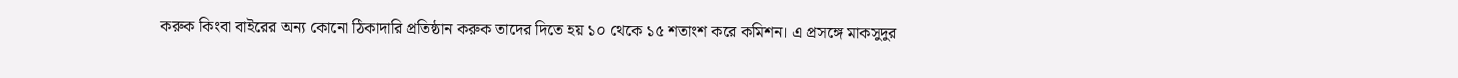করুক কিংবা বাইরের অন্য কোনো ঠিকাদারি প্রতিষ্ঠান করুক তাদের দিতে হয় ১০ থেকে ১৫ শতাংশ করে কমিশন। এ প্রসঙ্গে মাকসুদুর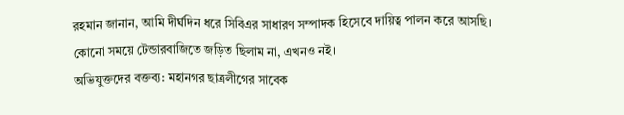রহমান জানান, আমি দীর্ঘদিন ধরে সিবিএর সাধারণ সম্পাদক হিসেবে দায়িত্ব পালন করে আসছি। কোনো সময়ে টেন্ডারবাজিতে জড়িত ছিলাম না, এখনও নই।
অভিযুক্তদের বক্তব্য: মহানগর ছাত্রলীগের সাবেক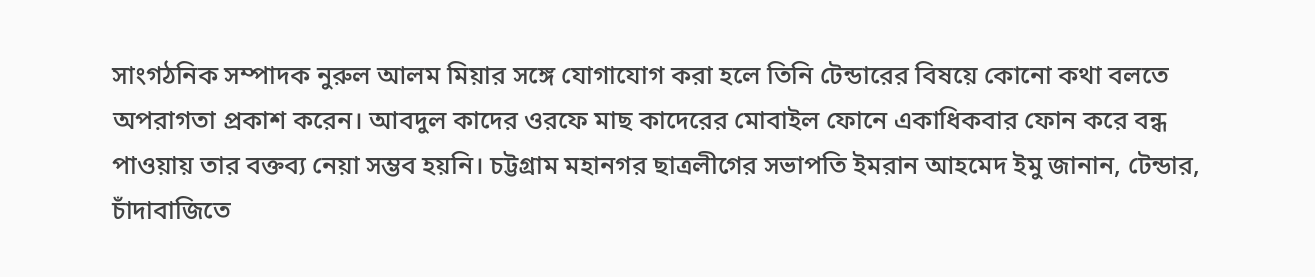সাংগঠনিক সম্পাদক নুরুল আলম মিয়ার সঙ্গে যোগাযোগ করা হলে তিনি টেন্ডারের বিষয়ে কোনো কথা বলতে অপরাগতা প্রকাশ করেন। আবদুল কাদের ওরফে মাছ কাদেরের মোবাইল ফোনে একাধিকবার ফোন করে বন্ধ পাওয়ায় তার বক্তব্য নেয়া সম্ভব হয়নি। চট্টগ্রাম মহানগর ছাত্রলীগের সভাপতি ইমরান আহমেদ ইমু জানান, টেন্ডার, চাঁদাবাজিতে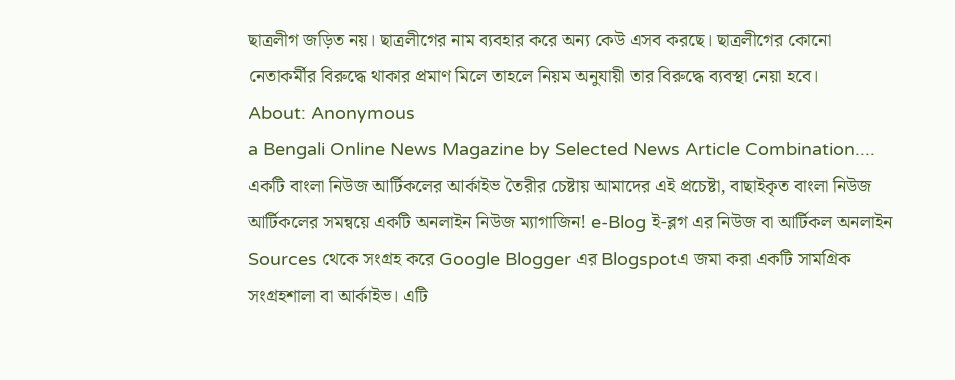ছাত্রলীগ জড়িত নয়। ছাত্রলীগের নাম ব্যবহার করে অন্য কেউ এসব করছে। ছাত্রলীগের কোনো নেতাকর্মীর বিরুদ্ধে থাকার প্রমাণ মিলে তাহলে নিয়ম অনুযায়ী তার বিরুদ্ধে ব্যবস্থা নেয়া হবে।
About: Anonymous
a Bengali Online News Magazine by Selected News Article Combination.... একটি বাংলা নিউজ আর্টিকলের আর্কাইভ তৈরীর চেষ্টায় আমাদের এই প্রচেষ্টা, বাছাইকৃত বাংলা নিউজ আর্টিকলের সমন্বয়ে একটি অনলাইন নিউজ ম্যাগাজিন! e-Blog ই-ব্লগ এর নিউজ বা আর্টিকল অনলাইন Sources থেকে সংগ্রহ করে Google Blogger এর Blogspotএ জমা করা একটি সামগ্রিক সংগ্রহশালা বা আর্কাইভ। এটি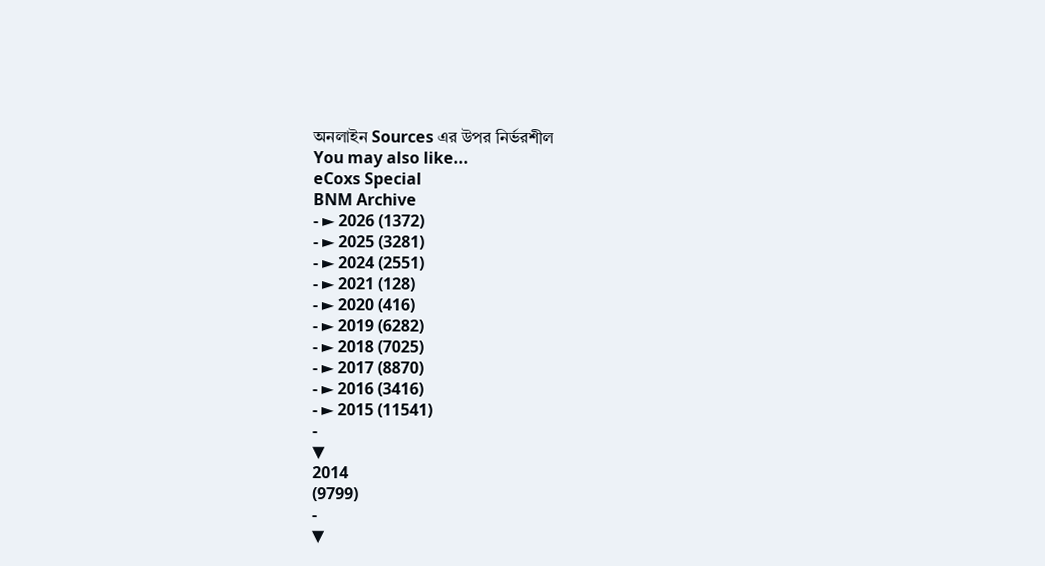অনলাইন Sources এর উপর নির্ভরশীল
You may also like...
eCoxs Special
BNM Archive
- ► 2026 (1372)
- ► 2025 (3281)
- ► 2024 (2551)
- ► 2021 (128)
- ► 2020 (416)
- ► 2019 (6282)
- ► 2018 (7025)
- ► 2017 (8870)
- ► 2016 (3416)
- ► 2015 (11541)
-
▼
2014
(9799)
-
▼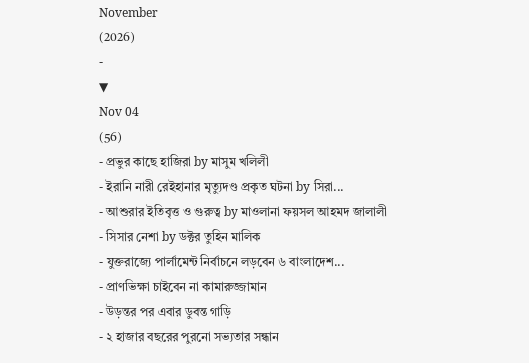November
(2026)
-
▼
Nov 04
(56)
- প্রভুর কাছে হাজিরা by মাসুম খলিলী
- ইরানি নারী রেইহানার মৃত্যুদণ্ড প্রকৃত ঘটনা by সিরা...
- আশুরার ইতিবৃত্ত ও গুরুত্ব by মাওলানা ফয়সল আহমদ জালালী
- সিসার নেশা by ডক্টর তুহিন মালিক
- যুক্তরাজ্যে পার্লামেন্ট নির্বাচনে লড়বেন ৬ বাংলাদেশ...
- প্রাণভিক্ষা চাইবেন না কামারুজ্জামান
- উড়ন্তর পর এবার ডুবন্ত গাড়ি
- ২ হাজার বছরের পুরনো সভ্যতার সন্ধান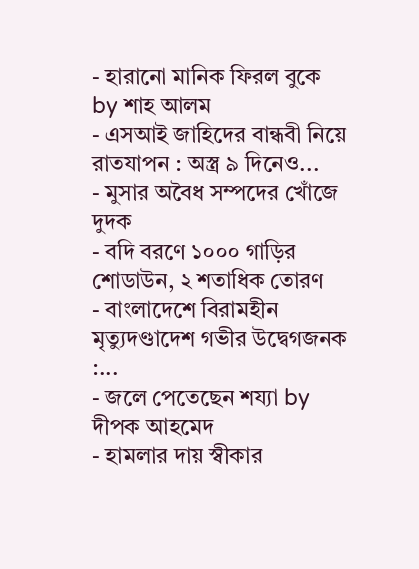- হারানো মানিক ফিরল বুকে by শাহ আলম
- এসআই জাহিদের বান্ধবী নিয়ে রাতযাপন : অস্ত্র ৯ দিনেও...
- মুসার অবৈধ সম্পদের খোঁজে দুদক
- বদি বরণে ১০০০ গাড়ির শোডাউন, ২ শতাধিক তোরণ
- বাংলাদেশে বিরামহীন মৃত্যুদণ্ডাদেশ গভীর উদ্বেগজনক :...
- জলে পেতেছেন শয্যা by দীপক আহমেদ
- হামলার দায় স্বীকার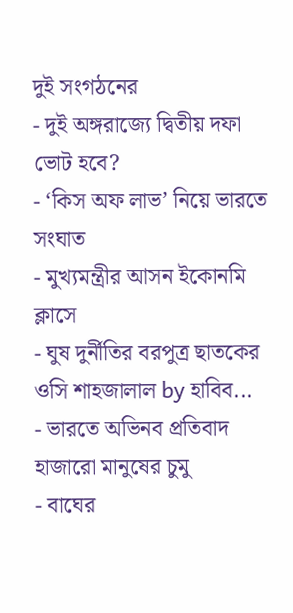দুই সংগঠনের
- দুই অঙ্গরাজ্যে দ্বিতীয় দফা ভোট হবে?
- ‘কিস অফ লাভ’ নিয়ে ভারতে সংঘাত
- মুখ্যমন্ত্রীর আসন ইকোনমি ক্লাসে
- ঘুষ দুর্নীতির বরপুত্র ছাতকের ওসি শাহজালাল by হাবিব...
- ভারতে অভিনব প্রতিবাদ হাজারো মানুষের চুমু
- বাঘের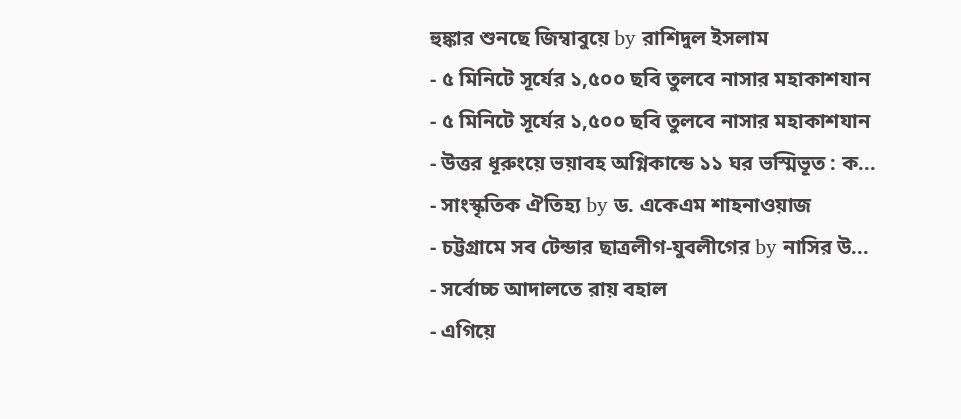হুঙ্কার শুনছে জিম্বাবুয়ে by রাশিদুল ইসলাম
- ৫ মিনিটে সূর্যের ১,৫০০ ছবি তুলবে নাসার মহাকাশযান
- ৫ মিনিটে সূর্যের ১,৫০০ ছবি তুলবে নাসার মহাকাশযান
- উত্তর ধূরুংয়ে ভয়াবহ অগ্নিকান্ডে ১১ ঘর ভস্মিভূত : ক...
- সাংস্কৃতিক ঐতিহ্য by ড. একেএম শাহনাওয়াজ
- চট্টগ্রামে সব টেন্ডার ছাত্রলীগ-যুবলীগের by নাসির উ...
- সর্বোচ্চ আদালতে রায় বহাল
- এগিয়ে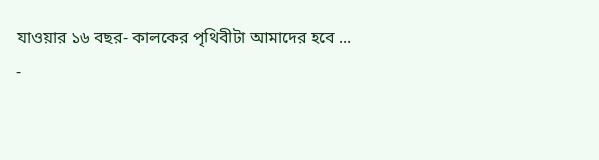যাওয়ার ১৬ বছর- কালকের পৃথিবীটা আমাদের হবে ...
-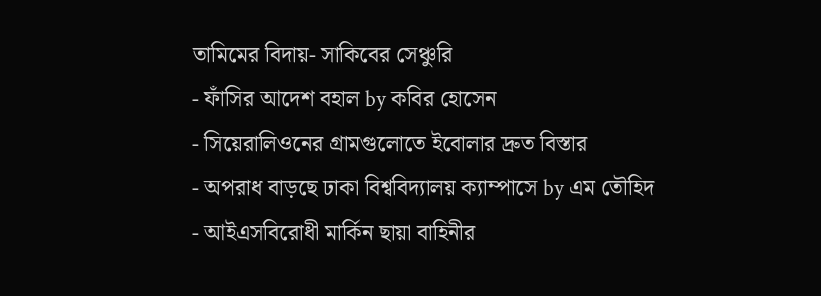তামিমের বিদায়- সাকিবের সেঞ্চুরি
- ফাঁসির আদেশ বহাল by কবির হোসেন
- সিয়েরালিওনের গ্রামগুলোতে ইবোলার দ্রুত বিস্তার
- অপরাধ বাড়ছে ঢাকা বিশ্ববিদ্যালয় ক্যাম্পাসে by এম তৌহিদ
- আইএসবিরোধী মার্কিন ছায়া বাহিনীর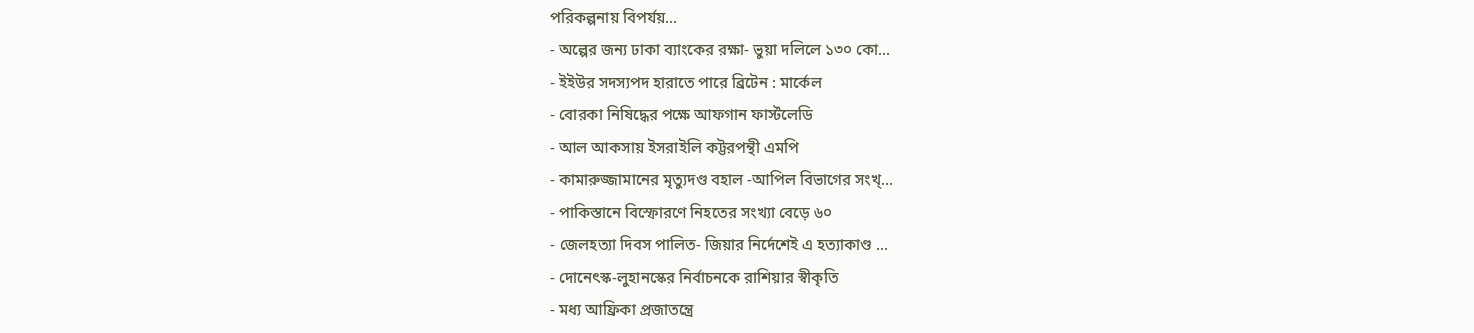পরিকল্পনায় বিপর্যয়...
- অল্পের জন্য ঢাকা ব্যাংকের রক্ষা- ভুয়া দলিলে ১৩০ কো...
- ইইউর সদস্যপদ হারাতে পারে ব্রিটেন : মার্কেল
- বোরকা নিষিদ্ধের পক্ষে আফগান ফার্স্টলেডি
- আল আকসায় ইসরাইলি কট্টরপন্থী এমপি
- কামারুজ্জামানের মৃত্যুদণ্ড বহাল -আপিল বিভাগের সংখ্...
- পাকিস্তানে বিস্ফোরণে নিহতের সংখ্যা বেড়ে ৬০
- জেলহত্যা দিবস পালিত- জিয়ার নির্দেশেই এ হত্যাকাণ্ড ...
- দোনেৎস্ক-লুহানস্কের নির্বাচনকে রাশিয়ার স্বীকৃতি
- মধ্য আফ্রিকা প্রজাতন্ত্রে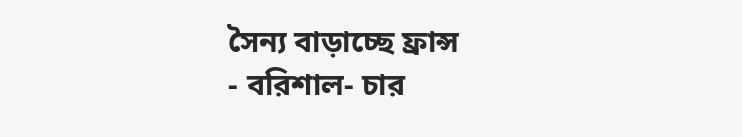সৈন্য বাড়াচ্ছে ফ্রান্স
- বরিশাল- চার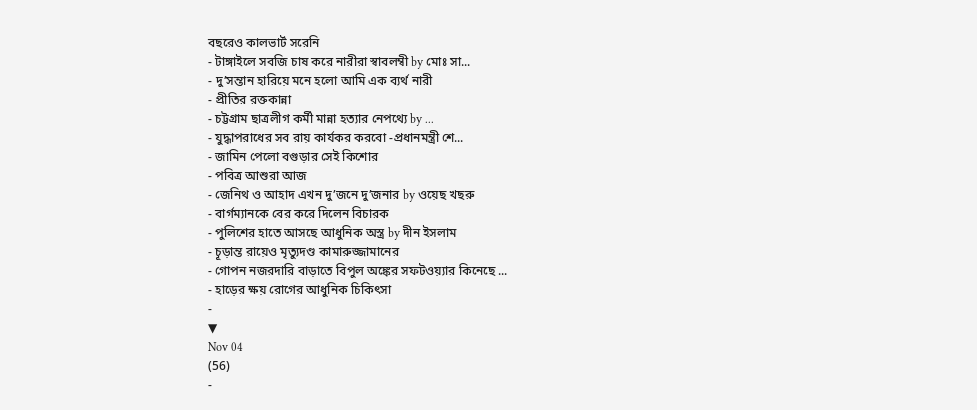বছরেও কালভার্ট সরেনি
- টাঙ্গাইলে সবজি চাষ করে নারীরা স্বাবলম্বী by মোঃ সা...
- দু’সন্তান হারিয়ে মনে হলো আমি এক ব্যর্থ নারী
- প্রীতির রক্তকান্না
- চট্টগ্রাম ছাত্রলীগ কর্মী মান্না হত্যার নেপথ্যে by ...
- যুদ্ধাপরাধের সব রায় কার্যকর করবো -প্রধানমন্ত্রী শে...
- জামিন পেলো বগুড়ার সেই কিশোর
- পবিত্র আশুরা আজ
- জেনিথ ও আহাদ এখন দু’জনে দু’জনার by ওয়েছ খছরু
- বার্গম্যানকে বের করে দিলেন বিচারক
- পুলিশের হাতে আসছে আধুনিক অস্ত্র by দীন ইসলাম
- চূড়ান্ত রায়েও মৃত্যুদণ্ড কামারুজ্জামানের
- গোপন নজরদারি বাড়াতে বিপুল অঙ্কের সফটওয়্যার কিনেছে ...
- হাড়ের ক্ষয় রোগের আধুনিক চিকিৎসা
-
▼
Nov 04
(56)
-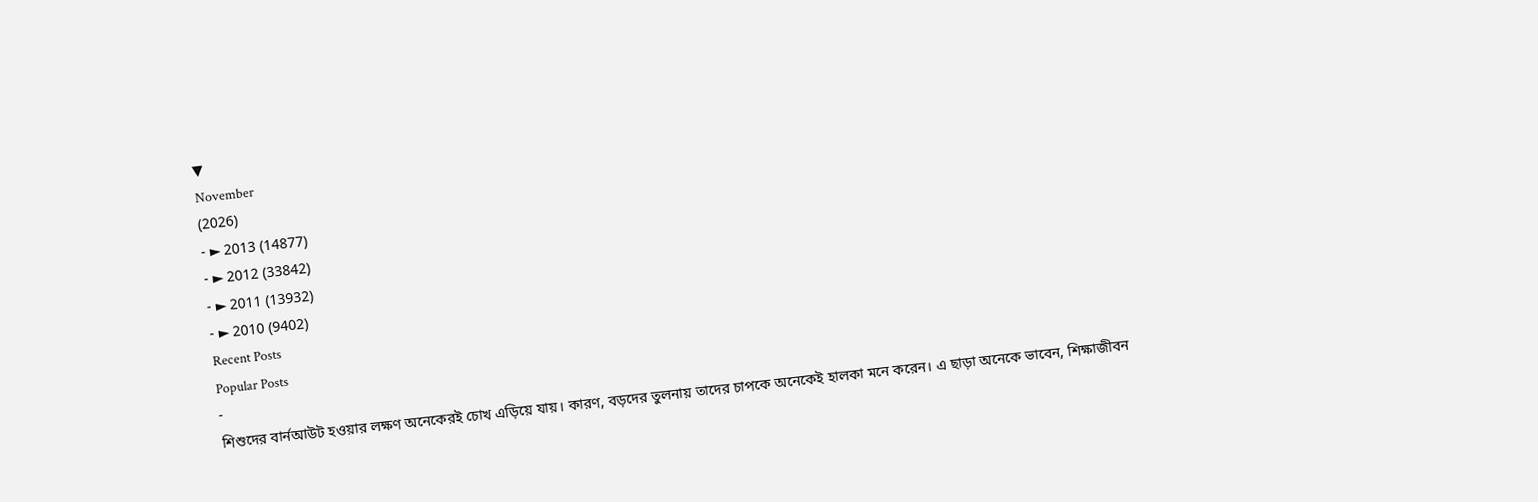▼
November
(2026)
- ► 2013 (14877)
- ► 2012 (33842)
- ► 2011 (13932)
- ► 2010 (9402)
Recent Posts
Popular Posts
-
শিশুদের বার্নআউট হওয়ার লক্ষণ অনেকেরই চোখ এড়িয়ে যায়। কারণ, বড়দের তুলনায় তাদের চাপকে অনেকেই হালকা মনে করেন। এ ছাড়া অনেকে ভাবেন, শিক্ষাজীবন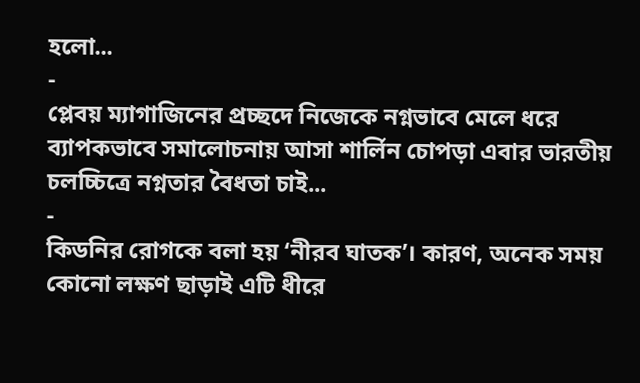হলো...
-
প্লেবয় ম্যাগাজিনের প্রচ্ছদে নিজেকে নগ্নভাবে মেলে ধরে ব্যাপকভাবে সমালোচনায় আসা শার্লিন চোপড়া এবার ভারতীয় চলচ্চিত্রে নগ্নতার বৈধতা চাই...
-
কিডনির রোগকে বলা হয় ‘নীরব ঘাতক’। কারণ, অনেক সময় কোনো লক্ষণ ছাড়াই এটি ধীরে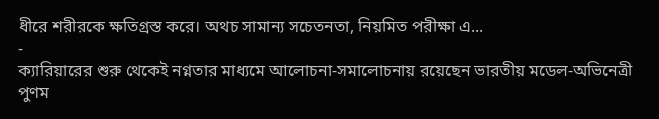ধীরে শরীরকে ক্ষতিগ্রস্ত করে। অথচ সামান্য সচেতনতা, নিয়মিত পরীক্ষা এ...
-
ক্যারিয়ারের শুরু থেকেই নগ্নতার মাধ্যমে আলোচনা-সমালোচনায় রয়েছেন ভারতীয় মডেল-অভিনেত্রী পুণম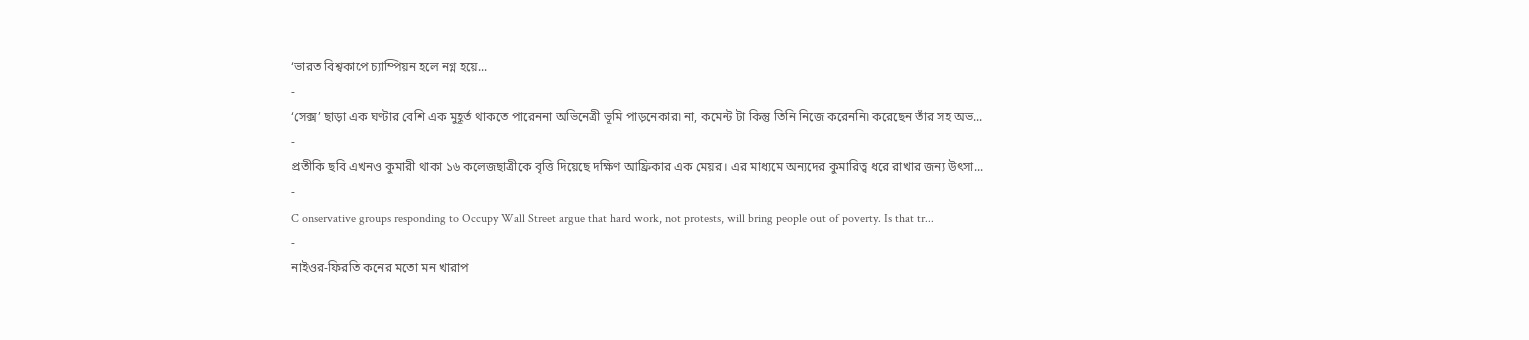‘ভারত বিশ্বকাপে চ্যাম্পিয়ন হলে নগ্ন হয়ে...
-
‘সেক্স’ ছাড়া এক ঘণ্টার বেশি এক মুহূর্ত থাকতে পারেননা অভিনেত্রী ভূমি পাড়নেকার৷ না, কমেন্ট টা কিন্তু তিনি নিজে করেননি৷ করেছেন তাঁর সহ অভ...
-
প্রতীকি ছবি এখনও কুমারী থাকা ১৬ কলেজছাত্রীকে বৃত্তি দিয়েছে দক্ষিণ আফ্রিকার এক মেয়র। এর মাধ্যমে অন্যদের কুমারিত্ব ধরে রাখার জন্য উৎসা...
-
C onservative groups responding to Occupy Wall Street argue that hard work, not protests, will bring people out of poverty. Is that tr...
-
নাইওর-ফিরতি কনের মতো মন খারাপ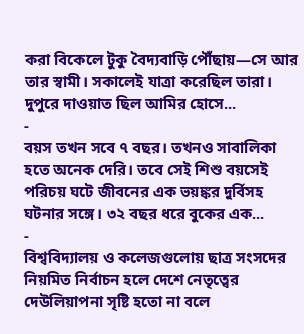করা বিকেলে টুকু বৈদ্যবাড়ি পৌঁছায়—সে আর তার স্বামী। সকালেই যাত্রা করেছিল তারা। দুপুরে দাওয়াত ছিল আমির হোসে...
-
বয়স তখন সবে ৭ বছর। তখনও সাবালিকা হতে অনেক দেরি। তবে সেই শিশু বয়সেই পরিচয় ঘটে জীবনের এক ভয়ঙ্কর দুর্বিসহ ঘটনার সঙ্গে। ৩২ বছর ধরে বুকের এক...
-
বিশ্ববিদ্যালয় ও কলেজগুলোয় ছাত্র সংসদের নিয়মিত নির্বাচন হলে দেশে নেতৃত্বের দেউলিয়াপনা সৃষ্টি হতো না বলে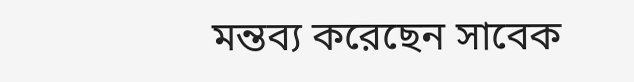মন্তব্য করেছেন সাবেক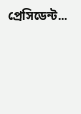প্রেসিডেন্ট...